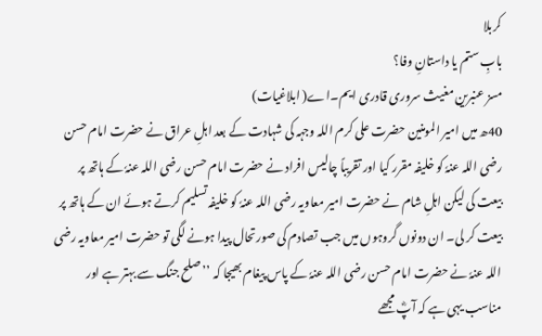کربلا
بابِ ستم یا داستانِ وفا؟
مسز عنبرین مغیث سروری قادری ایم۔اے( ابلاغیات)
40ھ میں امیر المومنین حضرت علی کرم اللہ وجہہ کی شہادت کے بعد اہلِ عراق نے حضرت امام حسن رضی اللہ عنہٗ کو خلیفہ مقرر کیا اور تقریباً چالیس افراد نے حضرت امام حسن رضی اللہ عنہٗ کے ہاتھ پر بیعت کی لیکن اہلِ شام نے حضرت امیر معاویہ رضی اللہ عنہٗ کو خلیفہ تسلیم کرتے ہوئے ان کے ہاتھ پر بیعت کر لی۔ ان دونوں گروہوں میں جب تصادم کی صورتحال پیدا ہونے لگی تو حضرت امیر معاویہ رضی اللہ عنہٗ نے حضرت امام حسن رضی اللہ عنہٗ کے پاس پیغام بھیجا کہ ’’صلح جنگ سے بہتر ہے اور مناسب یہی ہے کہ آپؓ مجھے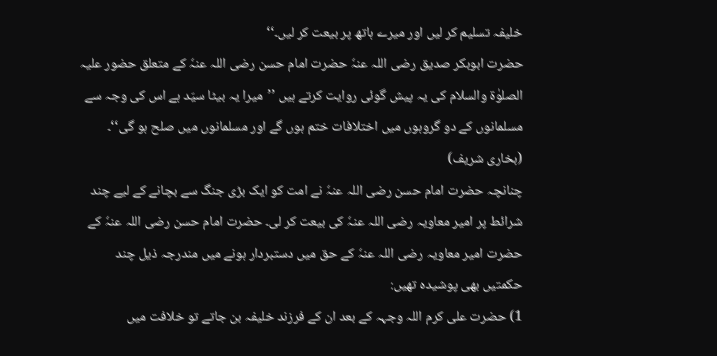خلیفہ تسلیم کر لیں اور میرے ہاتھ پر بیعت کر لیں۔‘‘
حضرت ابوبکر صدیق رضی اللہ عنہٗ حضرت امام حسن رضی اللہ عنہٗ کے متعلق حضور علیہ الصلوٰۃ والسلام کی یہ پیش گوئی روایت کرتے ہیں ’’میرا یہ بیٹا سیّد ہے اس کی وجہ سے مسلمانوں کے دو گروہوں میں اختلافات ختم ہوں گے اور مسلمانوں میں صلح ہو گی‘‘۔ (بخاری شریف)
چنانچہ حضرت امام حسن رضی اللہ عنہٗ نے امت کو ایک بڑی جنگ سے بچانے کے لیے چند شرائط پر امیر معاویہ رضی اللہ عنہٗ کی بیعت کر لی۔ حضرت امام حسن رضی اللہ عنہٗ کے حضرت امیر معاویہ رضی اللہ عنہٗ کے حق میں دستبردار ہونے میں مندرجہ ذیل چند حکمتیں بھی پوشیدہ تھیں:
1) حضرت علی کرم اللہ وجہہ کے بعد ان کے فرزند خلیفہ بن جاتے تو خلافت میں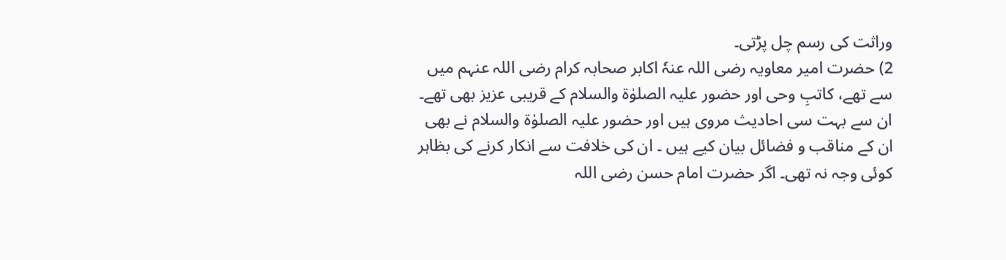وراثت کی رسم چل پڑتی۔
2) حضرت امیر معاویہ رضی اللہ عنہٗ اکابر صحابہ کرام رضی اللہ عنہم میں سے تھے، کاتبِ وحی اور حضور علیہ الصلوٰۃ والسلام کے قریبی عزیز بھی تھے۔ ان سے بہت سی احادیث مروی ہیں اور حضور علیہ الصلوٰۃ والسلام نے بھی ان کے مناقب و فضائل بیان کیے ہیں ۔ ان کی خلافت سے انکار کرنے کی بظاہر کوئی وجہ نہ تھی۔ اگر حضرت امام حسن رضی اللہ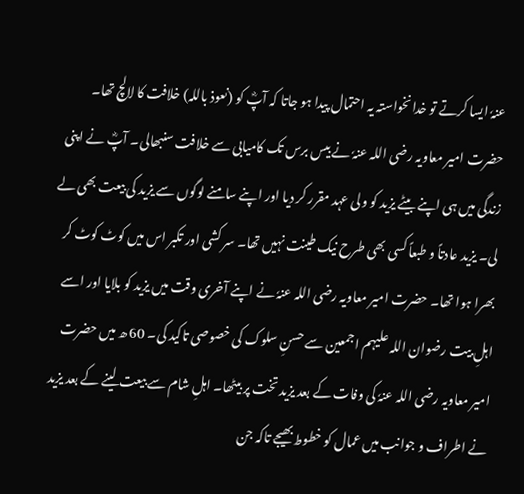عنہٗ ایسا کرتے تو خدانخواستہ یہ احتمال پیدا ہو جاتا کہ آپؓ کو (نعوذ باللہ) خلافت کا لالچ تھا۔
حضرت امیر معاویہ رضی اللہ عنہٗ نے بیس برس تک کامیابی سے خلافت سنبھالی۔ آپؓ نے اپنی زندگی میں ہی اپنے بیٹے یزید کو ولی عہد مقرر کر دیا اور اپنے سامنے لوگوں سے یزید کی بیعت بھی لے لی۔ یزید عادتاً و طبعاً کسی بھی طرح نیک طینت نہیں تھا۔ سر کشی اور تکبر اس میں کوٹ کوٹ کر بھرا ہوا تھا۔ حضرت امیر معاویہ رضی اللہ عنہٗ نے اپنے آخری وقت میں یزید کو بلایا اور اسے اہلِ بیت رضوان اللہ علیہم اجمعین سے حسنِ سلوک کی خصوصی تاکید کی۔ 60 ھ میں حضرت امیر معاویہ رضی اللہ عنہٗ کی وفات کے بعد یزید تخت پر بیٹھا۔ اہلِ شام سے بیعت لینے کے بعد یزید نے اطراف و جوانب میں عمال کو خطوط بھیجے تاکہ جن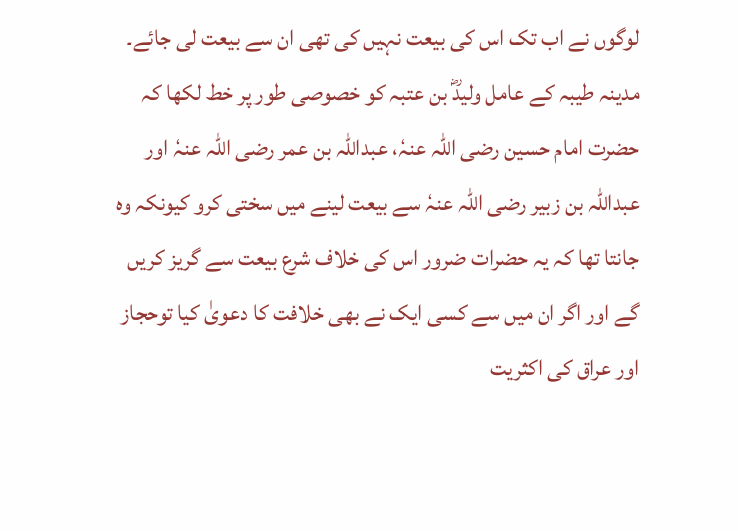لوگوں نے اب تک اس کی بیعت نہیں کی تھی ان سے بیعت لی جائے۔ مدینہ طیبہ کے عامل ولیدؓ بن عتبہ کو خصوصی طور پر خط لکھا کہ حضرت امام حسین رضی اللہ عنہٗ، عبداللہ بن عمر رضی اللہ عنہٗ اور عبداللہ بن زبیر رضی اللہ عنہٗ سے بیعت لینے میں سختی کرو کیونکہ وہ جانتا تھا کہ یہ حضرات ضرور اس کی خلاف شرع بیعت سے گریز کریں گے اور اگر ان میں سے کسی ایک نے بھی خلافت کا دعویٰ کیا توحجاز اور عراق کی اکثریت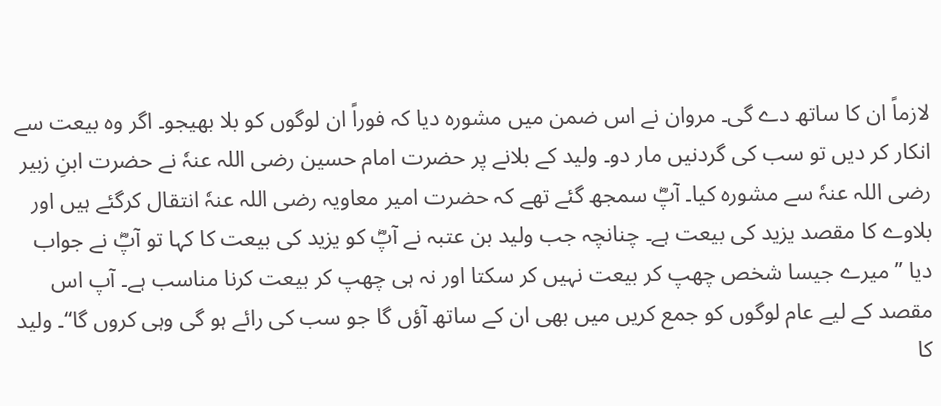لازماً ان کا ساتھ دے گی۔ مروان نے اس ضمن میں مشورہ دیا کہ فوراً ان لوگوں کو بلا بھیجو۔ اگر وہ بیعت سے انکار کر دیں تو سب کی گردنیں مار دو۔ ولید کے بلانے پر حضرت امام حسین رضی اللہ عنہٗ نے حضرت ابنِ زبیر رضی اللہ عنہٗ سے مشورہ کیا۔ آپؓ سمجھ گئے تھے کہ حضرت امیر معاویہ رضی اللہ عنہٗ انتقال کرگئے ہیں اور بلاوے کا مقصد یزید کی بیعت ہے۔ چنانچہ جب ولید بن عتبہ نے آپؓ کو یزید کی بیعت کا کہا تو آپؓ نے جواب دیا ’’میرے جیسا شخص چھپ کر بیعت نہیں کر سکتا اور نہ ہی چھپ کر بیعت کرنا مناسب ہے۔ آپ اس مقصد کے لیے عام لوگوں کو جمع کریں میں بھی ان کے ساتھ آؤں گا جو سب کی رائے ہو گی وہی کروں گا‘‘۔ ولید کا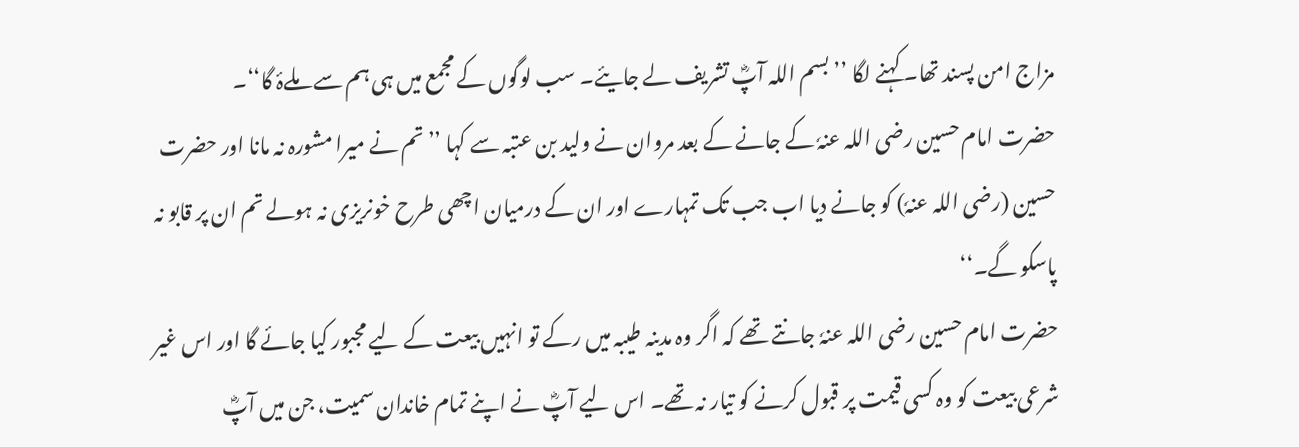مزاج امن پسند تھا۔ کہنے لگا ’’بسم اللہ آپؓ تشریف لے جایئے۔ سب لوگوں کے مجمع میں ہی ہم سے ملےۂ گا‘‘۔
حضرت امام حسین رضی اللہ عنہٗ کے جانے کے بعد مروان نے ولید بن عتبہ سے کہا ’’تم نے میرا مشورہ نہ مانا اور حضرت حسین (رضی اللہ عنہٗ) کو جانے دیا اب جب تک تمہارے اور ان کے درمیان اچھی طرح خونریزی نہ ہولے تم ان پر قابو نہ پاسکو گے۔‘‘
حضرت امام حسین رضی اللہ عنہٗ جانتے تھے کہ اگر وہ مدینہ طیبہ میں رکے تو انہیں بیعت کے لیے مجبور کیا جائے گا اور اس غیر شرعی بیعت کو وہ کسی قیمت پر قبول کرنے کو تیار نہ تھے۔ اس لیے آپؓ نے اپنے تمام خاندان سمیت، جن میں آپؓ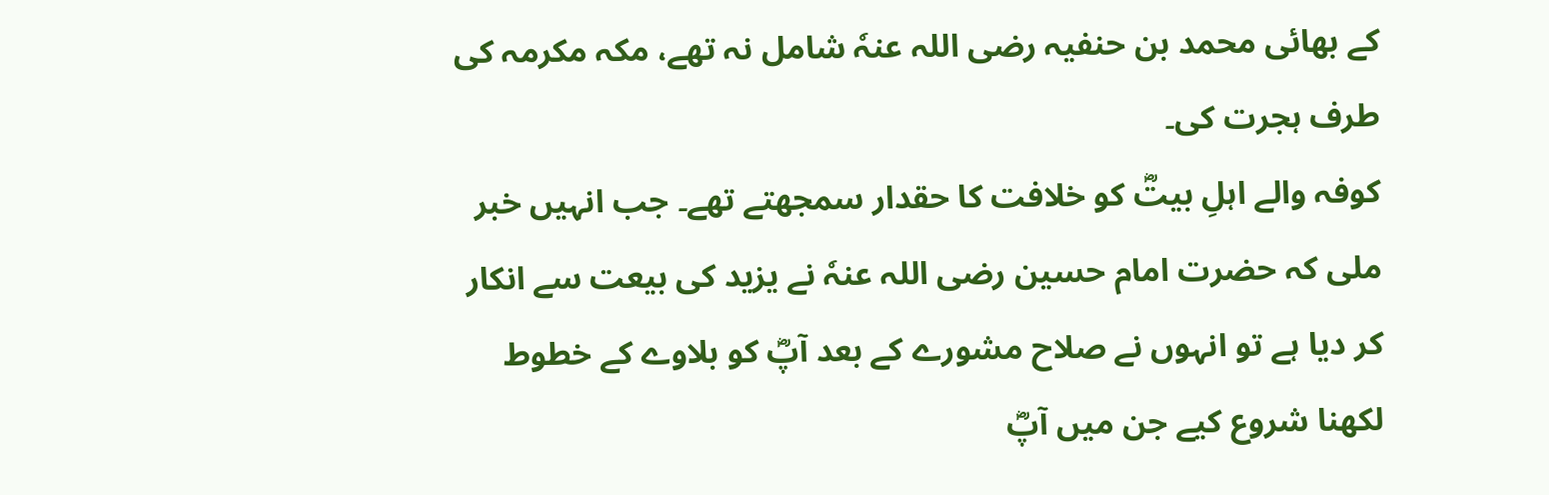کے بھائی محمد بن حنفیہ رضی اللہ عنہٗ شامل نہ تھے، مکہ مکرمہ کی طرف ہجرت کی۔
کوفہ والے اہلِ بیتؓ کو خلافت کا حقدار سمجھتے تھے۔ جب انہیں خبر ملی کہ حضرت امام حسین رضی اللہ عنہٗ نے یزید کی بیعت سے انکار کر دیا ہے تو انہوں نے صلاح مشورے کے بعد آپؓ کو بلاوے کے خطوط لکھنا شروع کیے جن میں آپؓ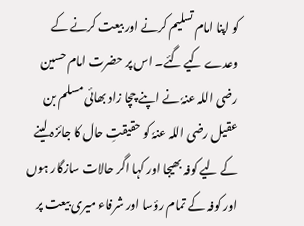کو اپنا امام تسلیم کرنے اور بیعت کرنے کے وعدے کیے گئے۔ اس پر حضرت امام حسین رضی اللہ عنہٗ نے اپنے چچا زاد بھائی مسلم بن عقیل رضی اللہ عنہٗ کو حقیقتِ حال کا جائزہ لینے کے لیے کوفہ بھیجا اور کہا اگر حالات سازگار ہوں اور کوفہ کے تمام رؤسا اور شرفاء میری بیعت پر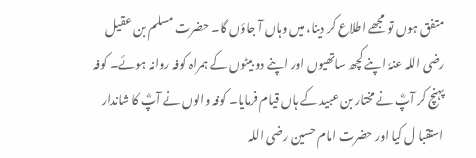متفق ہوں تو مجھے اطلاع کر دینا، میں وہاں آ جاؤں گا۔ حضرت مسلم بن عقیل رضی اللہ عنہٗ اپنے کچھ ساتھیوں اور اپنے دو بیٹوں کے ہمراہ کوفہ روانہ ہوئے۔ کوفہ پہنچ کر آپؓ نے مختار بن عبید کے ہاں قیام فرمایا۔ کوفہ والوں نے آپؓ کا شاندار استقبا ل کیا اور حضرت امام حسین رضی اللہ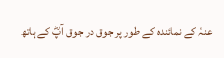عنہٗ کے نمائندہ کے طور پر جوق در جوق آپؓ کے ہاتھ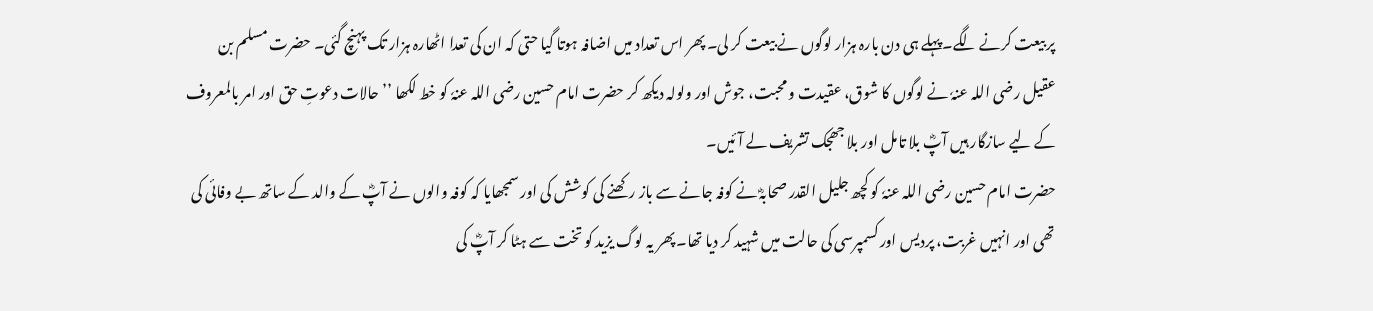پر بیعت کرنے لگے۔پہلے ہی دن بارہ ہزار لوگوں نے بیعت کر لی۔ پھر اس تعداد میں اضافہ ہوتا گیا حتی کہ ان کی تعدا اٹھارہ ہزار تک پہنچ گئی۔ حضرت مسلم بن عقیل رضی اللہ عنہٗ نے لوگوں کا شوق، عقیدت و محبت، جوش اور ولولہ دیکھ کر حضرت امام حسین رضی اللہ عنہٗ کو خط لکھا ’’حالات دعوتِ حق اور امر بالمعروف کے لیے سازگار ہیں آپؓ بلا تامل اور بلا جھجک تشریف لے آئیں۔
حضرت امام حسین رضی اللہ عنہٗ کو کچھ جلیل القدر صحابہؓ نے کوفہ جانے سے باز رکھنے کی کوشش کی اور سمجھایا کہ کوفہ والوں نے آپؓ کے والد کے ساتھ بے وفائی کی تھی اور انہیں غربت، پردیس اور کسمپرسی کی حالت میں شہید کر دیا تھا۔ پھر یہ لوگ یزید کو تخت سے ہٹا کر آپؓ کی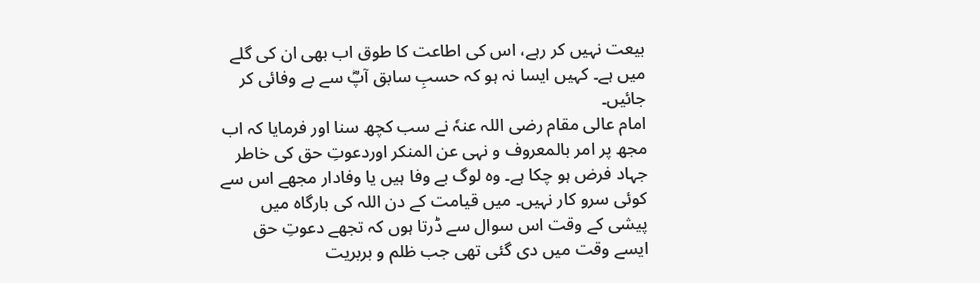بیعت نہیں کر رہے، اس کی اطاعت کا طوق اب بھی ان کی گلے میں ہے۔ کہیں ایسا نہ ہو کہ حسبِ سابق آپؓ سے بے وفائی کر جائیں۔
امام عالی مقام رضی اللہ عنہٗ نے سب کچھ سنا اور فرمایا کہ اب مجھ پر امر بالمعروف و نہی عن المنکر اوردعوتِ حق کی خاطر جہاد فرض ہو چکا ہے۔ وہ لوگ بے وفا ہیں یا وفادار مجھے اس سے کوئی سرو کار نہیں۔ میں قیامت کے دن اللہ کی بارگاہ میں پیشی کے وقت اس سوال سے ڈرتا ہوں کہ تجھے دعوتِ حق ایسے وقت میں دی گئی تھی جب ظلم و بربریت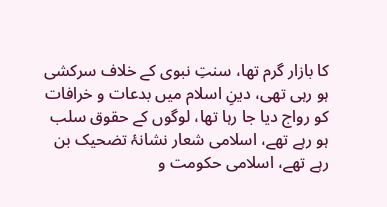کا بازار گرم تھا، سنتِ نبوی کے خلاف سرکشی ہو رہی تھی، دینِ اسلام میں بدعات و خرافات کو رواج دیا جا رہا تھا، لوگوں کے حقوق سلب ہو رہے تھے، اسلامی شعار نشانۂ تضحیک بن رہے تھے، اسلامی حکومت و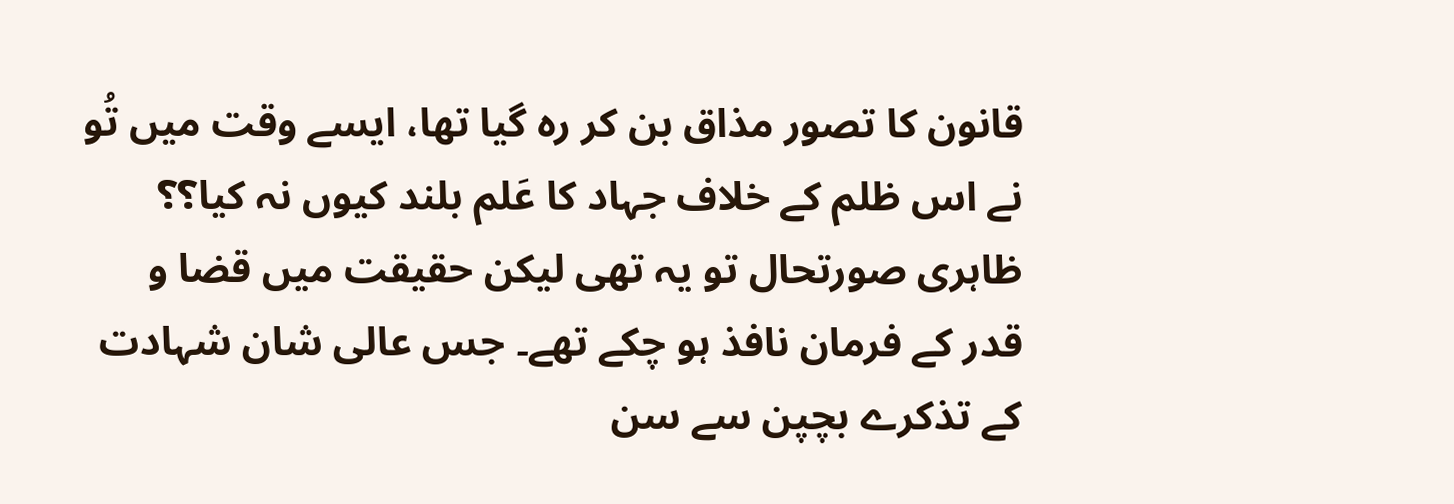قانون کا تصور مذاق بن کر رہ گیا تھا، ایسے وقت میں تُو نے اس ظلم کے خلاف جہاد کا عَلم بلند کیوں نہ کیا؟؟
ظاہری صورتحال تو یہ تھی لیکن حقیقت میں قضا و قدر کے فرمان نافذ ہو چکے تھے۔ جس عالی شان شہادت کے تذکرے بچپن سے سن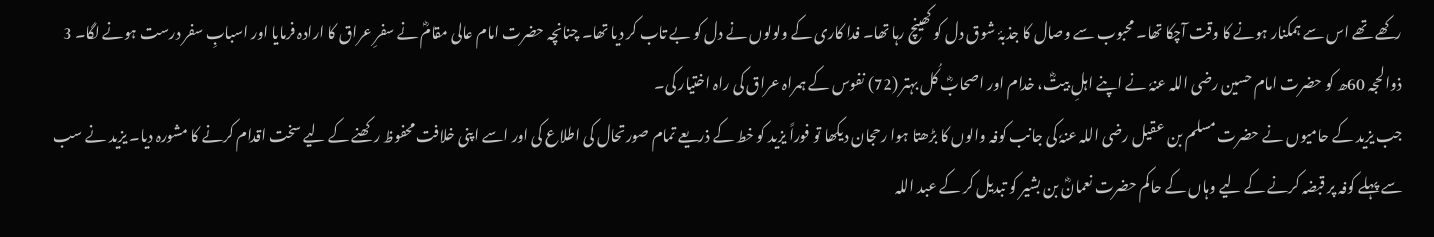رکھے تھے اس سے ہمکنار ہونے کا وقت آچکا تھا۔ محبوب سے وصال کا جذبۂ شوق دل کو کھینچ رہا تھا۔ فدا کاری کے ولولوں نے دل کو بے تاب کر دیا تھا۔ چنانچہ حضرت امام عالی مقامؓ نے سفرِ عراق کا ارادہ فرمایا اور اسبابِ سفر درست ہونے لگا۔ 3 ذوالحجہ 60ھ کو حضرت امام حسین رضی اللہ عنہٗ نے اپنے اہلِ بیتؓ، خدام اور اصحابؓ کُل بہتر (72) نفوس کے ہمراہ عراق کی راہ اختیار کی۔
جب یزید کے حامیوں نے حضرت مسلم بن عقیل رضی اللہ عنہٗ کی جانب کوفہ والوں کا بڑھتا ہوا رحجان دیکھا تو فوراً یزید کو خط کے ذریعے تمام صورتحال کی اطلاع کی اور اسے اپنی خلافت محفوظ رکھنے کے لیے سخت اقدام کرنے کا مشورہ دیا۔ یزید نے سب سے پہلے کوفہ پر قبضہ کرنے کے لیے وہاں کے حاکم حضرت نعمانؓ بن بشیر کو تبدیل کر کے عبد اللہ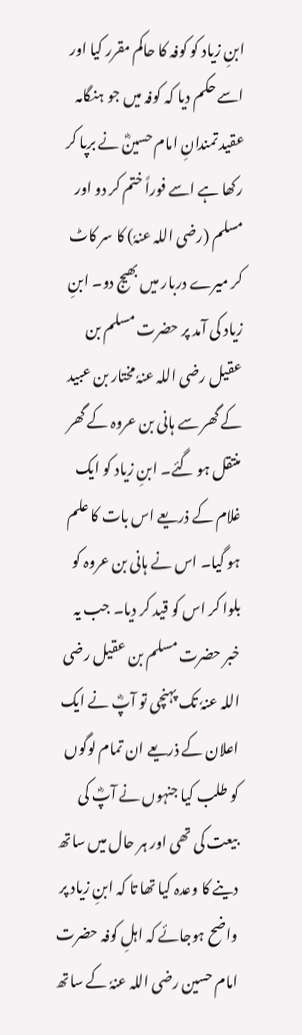ابنِ زیاد کو کوفہ کا حاکم مقرر کیا اور اسے حکم دیا کہ کوفہ میں جو ہنگامہ عقید تمندانِ امام حسینؓ نے برپا کر رکھا ہے اسے فوراً ختم کر دو اور مسلم (رضی اللہ عنہٗ) کا سر کاٹ کر میرے دربار میں بھیج دو۔ ابنِ زیاد کی آمد پر حضرت مسلم بن عقیل رضی اللہ عنہٗ مختار بن عبید کے گھر سے ہانی بن عروہ کے گھر منتقل ہو گئے۔ ابنِ زیاد کو ایک غلام کے ذریعے اس بات کا علم ہو گیا۔ اس نے ہانی بن عروہ کو بلوا کر اس کو قید کر دیا۔ جب یہ خبر حضرت مسلم بن عقیل رضی اللہ عنہٗ تک پہنچی تو آپؓ نے ایک اعلان کے ذریعے ان تمام لوگوں کو طلب کیا جنہوں نے آپؓ کی بیعت کی تھی اور ہر حال میں ساتھ دینے کا وعدہ کیا تھا تا کہ ابنِ زیاد پر واضح ہوجائے کہ اہلِ کوفہ حضرت امام حسین رضی اللہ عنہٗ کے ساتھ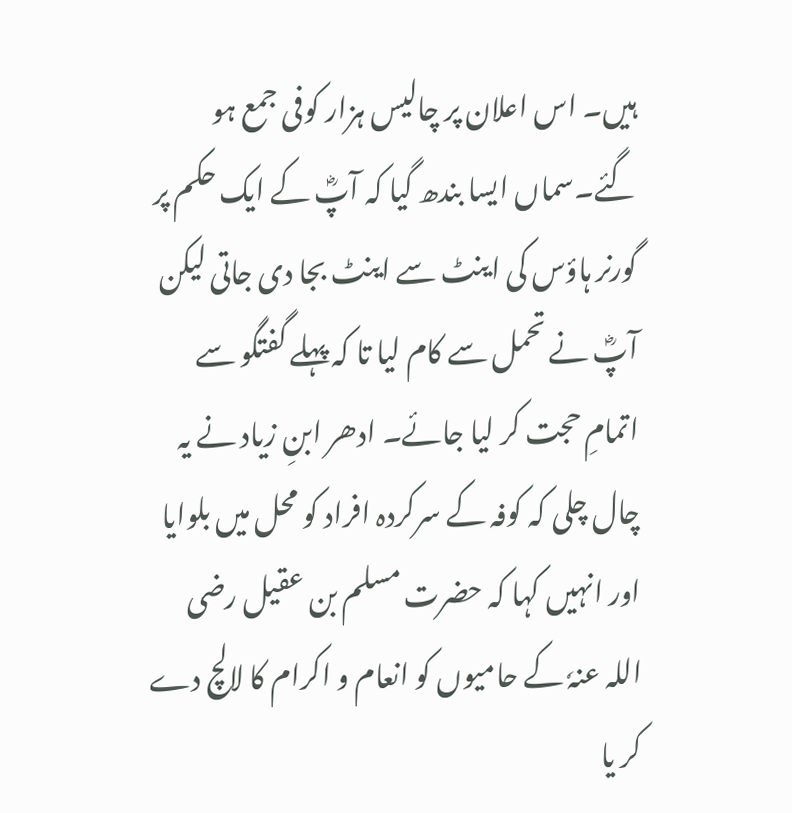ہیں۔ اس اعلان پر چالیس ہزار کوفی جمع ہو گئے۔سماں ایسا بندھ گیا کہ آپؓ کے ایک حکم پر گورنر ہاؤس کی اینٹ سے اینٹ بجا دی جاتی لیکن آپؓ نے تحمل سے کام لیا تا کہ پہلے گفتگو سے اتمامِ حجت کر لیا جائے۔ ادھر ابنِ زیاد نے یہ چال چلی کہ کوفہ کے سرکردہ افراد کو محل میں بلوایا اور انہیں کہا کہ حضرت مسلم بن عقیل رضی اللہ عنہٗ کے حامیوں کو انعام و اکرام کا لالچ دے کر یا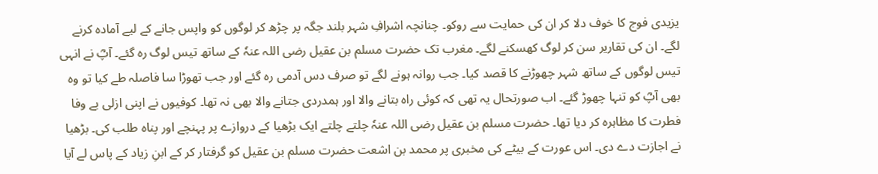یزیدی فوج کا خوف دلا کر ان کی حمایت سے روکو۔ چنانچہ اشرافِ شہر بلند جگہ پر چڑھ کر لوگوں کو واپس جانے کے لیے آمادہ کرنے لگے۔ ان کی تقاریر سن کر لوگ کھسکنے لگے۔ مغرب تک حضرت مسلم بن عقیل رضی اللہ عنہٗ کے ساتھ تیس لوگ رہ گئے۔ آپؓ نے انہی تیس لوگوں کے ساتھ شہر چھوڑنے کا قصد کیا۔ جب روانہ ہونے لگے تو صرف دس آدمی رہ گئے اور جب تھوڑا سا فاصلہ طے کیا تو وہ بھی آپؓ کو تنہا چھوڑ گئے۔ اب صورتحال یہ تھی کہ کوئی راہ بتانے والا اور ہمدردی جتانے والا بھی نہ تھا۔ کوفیوں نے اپنی ازلی بے وفا فطرت کا مظاہرہ کر دیا تھا۔ حضرت مسلم بن عقیل رضی اللہ عنہٗ چلتے چلتے ایک بڑھیا کے دروازے پر پہنچے اور پناہ طلب کی۔ بڑھیا نے اجازت دے دی۔ اس عورت کے بیٹے کی مخبری پر محمد بن اشعت حضرت مسلم بن عقیل کو گرفتار کر کے ابنِ زیاد کے پاس لے آیا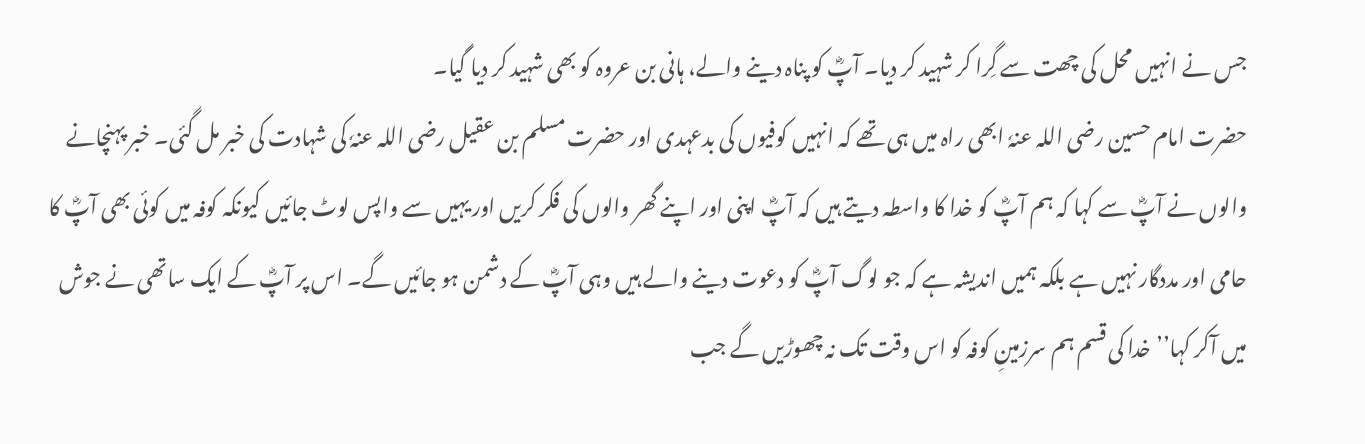جس نے انہیں محل کی چھت سے گِرا کر شہید کر دیا۔ آپؓ کو پناہ دینے والے، ہانی بن عروہ کو بھی شہید کر دیا گیا۔
حضرت امام حسین رضی اللہ عنہٗ ابھی راہ میں ہی تھے کہ انہیں کوفیوں کی بدعہدی اور حضرت مسلم بن عقیل رضی اللہ عنہٗ کی شہادت کی خبر مل گئی۔ خبر پہنچانے والوں نے آپؓ سے کہا کہ ہم آپؓ کو خدا کا واسطہ دیتے ہیں کہ آپؓ اپنی اور اپنے گھر والوں کی فکر کریں اور یہیں سے واپس لوٹ جائیں کیونکہ کوفہ میں کوئی بھی آپؓ کا حامی اور مددگار نہیں ہے بلکہ ہمیں اندیشہ ہے کہ جو لوگ آپؓ کو دعوت دینے والے ہیں وہی آپؓ کے دشمن ہو جائیں گے۔ اس پر آپؓ کے ایک ساتھی نے جوش میں آکر کہا’’خدا کی قسم ہم سرزمینِ کوفہ کو اس وقت تک نہ چھوڑیں گے جب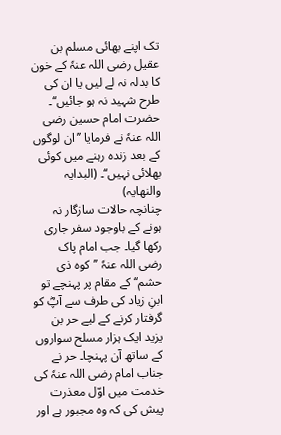تک اپنے بھائی مسلم بن عقیل رضی اللہ عنہٗ کے خون کا بدلہ نہ لے لیں یا ان کی طرح شہید نہ ہو جائیں‘‘۔ حضرت امام حسین رضی اللہ عنہٗ نے فرمایا ’’ان لوگوں کے بعد زندہ رہنے میں کوئی بھلائی نہیں‘‘۔ (البدایہ والنھایہ)
چنانچہ حالات سازگار نہ ہونے کے باوجود سفر جاری رکھا گیا۔ جب امام پاک رضی اللہ عنہٗ ’’کوہ ذی حشم‘‘ کے مقام پر پہنچے تو ابنِ زیاد کی طرف سے آپؓ کو گرفتار کرنے کے لیے حر بن یزید ایک ہزار مسلح سواروں کے ساتھ آن پہنچا۔ حر نے جناب امام رضی اللہ عنہٗ کی خدمت میں اوّل معذرت پیش کی کہ وہ مجبور ہے اور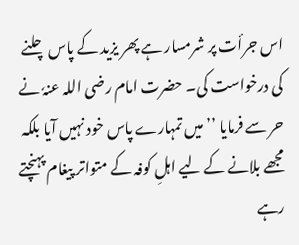اس جرأت پر شرمسار ہے پھر یزید کے پاس چلنے کی درخواست کی۔ حضرت امام رضی اللہ عنہٗ نے حر سے فرمایا ’’میں تمہارے پاس خود نہیں آیا بلکہ مجھے بلانے کے لیے اہلِ کوفہ کے متواتر پیغام پہنچتے رہے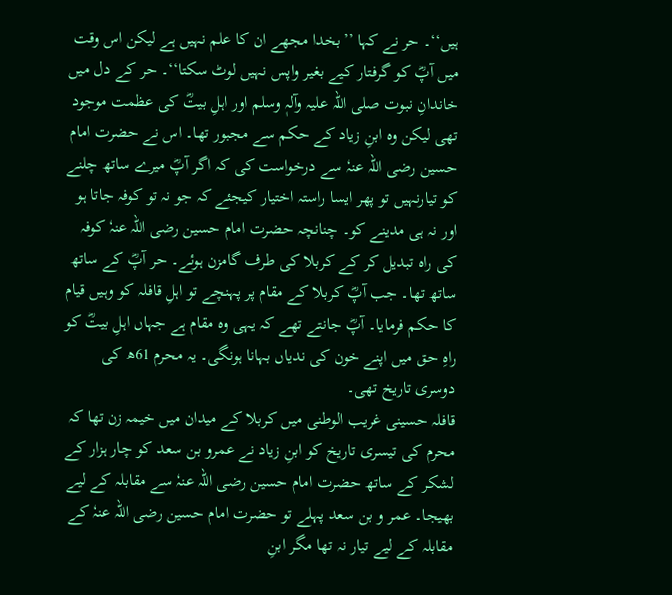ہیں‘‘۔ حر نے کہا ’’بخدا مجھے ان کا علم نہیں ہے لیکن اس وقت میں آپؓ کو گرفتار کیے بغیر واپس نہیں لوٹ سکتا‘‘۔ حر کے دل میں خاندانِ نبوت صلی اللہ علیہ وآلہٖ وسلم اور اہلِ بیتؓ کی عظمت موجود تھی لیکن وہ ابنِ زیاد کے حکم سے مجبور تھا۔ اس نے حضرت امام حسین رضی اللہ عنہٗ سے درخواست کی کہ اگر آپؓ میرے ساتھ چلنے کو تیارنہیں تو پھر ایسا راستہ اختیار کیجئے کہ جو نہ تو کوفہ جاتا ہو اور نہ ہی مدینے کو۔ چنانچہ حضرت امام حسین رضی اللہ عنہٗ کوفہ کی راہ تبدیل کر کے کربلا کی طرف گامزن ہوئے۔ حر آپؓ کے ساتھ ساتھ تھا۔ جب آپؓ کربلا کے مقام پر پہنچے تو اہلِ قافلہ کو وہیں قیام کا حکم فرمایا۔ آپؓ جانتے تھے کہ یہی وہ مقام ہے جہاں اہلِ بیتؓ کو راہِ حق میں اپنے خون کی ندیاں بہانا ہونگی۔ یہ محرم 61ھ کی دوسری تاریخ تھی۔
قافلہ حسینی غریب الوطنی میں کربلا کے میدان میں خیمہ زن تھا کہ محرم کی تیسری تاریخ کو ابنِ زیاد نے عمرو بن سعد کو چار ہزار کے لشکر کے ساتھ حضرت امام حسین رضی اللہ عنہٗ سے مقابلہ کے لیے بھیجا۔ عمر و بن سعد پہلے تو حضرت امام حسین رضی اللہ عنہٗ کے مقابلہ کے لیے تیار نہ تھا مگر ابنِ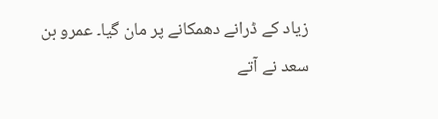زیاد کے ڈرانے دھمکانے پر مان گیا۔ عمرو بن سعد نے آتے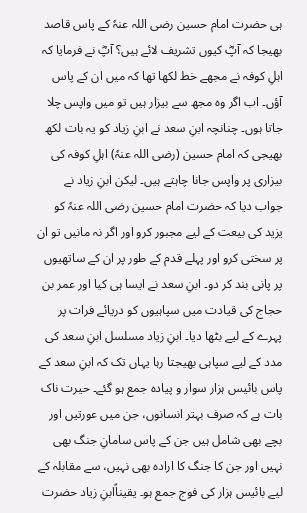ہی حضرت امام حسین رضی اللہ عنہٗ کے پاس قاصد بھیجا کہ آپؓ کیوں تشریف لائے ہیں؟ آپؓ نے فرمایا کہ اہلِ کوفہ نے مجھے خط لکھا تھا کہ میں ان کے پاس آؤں۔ اب اگر وہ مجھ سے بیزار ہیں تو میں واپس چلا جاتا ہوں۔ چنانچہ ابنِ سعد نے ابنِ زیاد کو یہ بات لکھ بھیجی کہ امام حسین (رضی اللہ عنہٗ) اہلِ کوفہ کی بیزاری پر واپس جانا چاہتے ہیں۔ لیکن ابنِ زیاد نے جواب دیا کہ حضرت امام حسین رضی اللہ عنہٗ کو یزید کی بیعت کے لیے مجبور کرو اور اگر نہ مانیں تو ان پر سختی کرو اور پہلے قدم کے طور پر ان کے ساتھیوں پر پانی بند کر دو۔ ابنِ سعد نے ایسا ہی کیا اور عمر بن حجاج کی قیادت میں سپاہیوں کو دریائے فرات پر پہرے کے لیے بٹھا دیا۔ ابنِ زیاد مسلسل ابنِ سعد کی مدد کے لیے سپاہی بھیجتا رہا یہاں تک کہ ابنِ سعد کے پاس بائیس ہزار سوار و پیادہ جمع ہو گئے۔ حیرت ناک بات ہے کہ صرف بہتر انسانوں، جن میں عورتیں اور بچے بھی شامل ہیں جن کے پاس سامانِ جنگ بھی نہیں اور جن کا جنگ کا ارادہ بھی نہیں، سے مقابلہ کے لیے بائیس ہزار کی فوج جمع ہو۔ یقیناًابنِ زیاد حضرت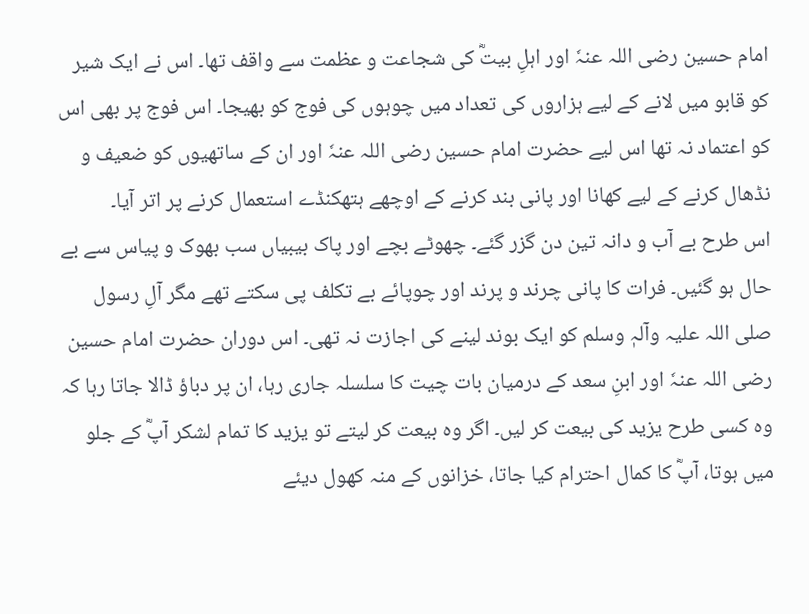امام حسین رضی اللہ عنہٗ اور اہلِ بیتؓ کی شجاعت و عظمت سے واقف تھا۔ اس نے ایک شیر کو قابو میں لانے کے لیے ہزاروں کی تعداد میں چوہوں کی فوج کو بھیجا۔ اس فوج پر بھی اس کو اعتماد نہ تھا اس لیے حضرت امام حسین رضی اللہ عنہٗ اور ان کے ساتھیوں کو ضعیف و نڈھال کرنے کے لیے کھانا اور پانی بند کرنے کے اوچھے ہتھکنڈے استعمال کرنے پر اتر آیا۔
اس طرح بے آب و دانہ تین دن گزر گئے۔ چھوٹے بچے اور پاک بیبیاں سب بھوک و پیاس سے بے حال ہو گئیں۔ فرات کا پانی چرند و پرند اور چوپائے بے تکلف پی سکتے تھے مگر آلِ رسول صلی اللہ علیہ وآلہٖ وسلم کو ایک بوند لینے کی اجازت نہ تھی۔ اس دوران حضرت امام حسین رضی اللہ عنہٗ اور ابنِ سعد کے درمیان بات چیت کا سلسلہ جاری رہا، ان پر دباؤ ڈالا جاتا رہا کہ وہ کسی طرح یزید کی بیعت کر لیں۔ اگر وہ بیعت کر لیتے تو یزید کا تمام لشکر آپؓ کے جلو میں ہوتا، آپؓ کا کمال احترام کیا جاتا، خزانوں کے منہ کھول دیئے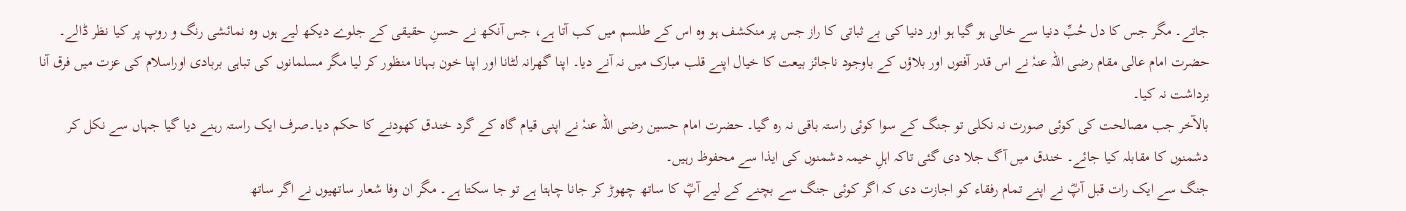جاتے۔ مگر جس کا دل حُبِّ دنیا سے خالی ہو گیا ہو اور دنیا کی بے ثباتی کا راز جس پر منکشف ہو وہ اس کے طلسم میں کب آتا ہے، جس آنکھ نے حسنِ حقیقی کے جلوے دیکھ لیے ہوں وہ نمائشی رنگ و روپ پر کیا نظر ڈالے۔
حضرت امام عالی مقام رضی اللہ عنہٗ نے اس قدر آفتوں اور بلاؤں کے باوجود ناجائز بیعت کا خیال اپنے قلب مبارک میں نہ آنے دیا۔ اپنا گھرانہ لٹانا اور اپنا خون بہانا منظور کر لیا مگر مسلمانوں کی تباہی بربادی اوراسلام کی عزت میں فرق آنا برداشت نہ کیا۔
بالآخر جب مصالحت کی کوئی صورت نہ نکلی تو جنگ کے سوا کوئی راستہ باقی نہ رہ گیا۔ حضرت امام حسین رضی اللہ عنہٗ نے اپنی قیام گاہ کے گرد خندق کھودنے کا حکم دیا۔صرف ایک راستہ رہنے دیا گیا جہاں سے نکل کر دشمنوں کا مقابلہ کیا جائے۔ خندق میں آگ جلا دی گئی تاکہ اہلِ خیمہ دشمنوں کی ایذا سے محفوظ رہیں۔
جنگ سے ایک رات قبل آپؓ نے اپنے تمام رفقاء کو اجازت دی کہ اگر کوئی جنگ سے بچنے کے لیے آپؓ کا ساتھ چھوڑ کر جانا چاہتا ہے تو جا سکتا ہے۔ مگر ان وفا شعار ساتھیوں نے اگر ساتھ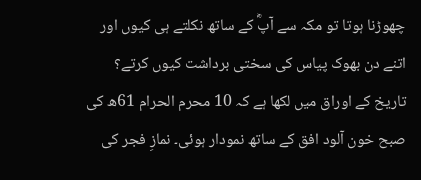چھوڑنا ہوتا تو مکہ سے آپؓ کے ساتھ نکلتے ہی کیوں اور اتنے دن بھوک پیاس کی سختی برداشت کیوں کرتے؟
تاریخ کے اوراق میں لکھا ہے کہ 10 محرم الحرام 61ھ کی صبح خون آلود افق کے ساتھ نمودار ہوئی۔ نمازِ فجر کی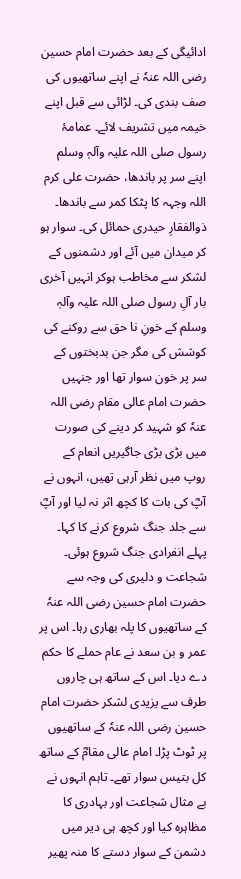ادائیگی کے بعد حضرت امام حسین رضی اللہ عنہٗ نے اپنے ساتھیوں کی صف بندی کی۔ لڑائی سے قبل اپنے خیمہ میں تشریف لائے۔ عمامۂ رسول صلی اللہ علیہ وآلہٖ وسلم اپنے سر پر باندھا، حضرت علی کرم اللہ وجہہ کا پٹکا کمر سے باندھا۔ ذوالفقارِ حیدری حمائل کی۔ سوار ہو کر میدان میں آئے اور دشمنوں کے لشکر سے مخاطب ہوکر انہیں آخری بار آلِ رسول صلی اللہ علیہ وآلہٖ وسلم کے خونِ نا حق سے روکنے کی کوشش کی مگر جن بدبختوں کے سر پر خون سوار تھا اور جنہیں حضرت امام عالی مقام رضی اللہ عنہٗ کو شہید کر دینے کی صورت میں بڑی بڑی جاگیریں انعام کے روپ میں نظر آرہی تھیں، انہوں نے آپؓ کی بات کا کچھ اثر نہ لیا اور آپؓ سے جلد جنگ شروع کرنے کا کہا۔
پہلے انفرادی جنگ شروع ہوئی۔ شجاعت و دلیری کی وجہ سے حضرت امام حسین رضی اللہ عنہٗ کے ساتھیوں کا پلہ بھاری رہا۔ اس پر عمر و بن سعد نے عام حملے کا حکم دے دیا۔ اس کے ساتھ ہی چاروں طرف سے یزیدی لشکر حضرت امام حسین رضی اللہ عنہٗ کے ساتھیوں پر ٹوٹ پڑا۔ امام عالی مقامؓ کے ساتھ کل بتیس سوار تھے۔ تاہم انہوں نے بے مثال شجاعت اور بہادری کا مظاہرہ کیا اور کچھ ہی دیر میں دشمن کے سوار دستے کا منہ پھیر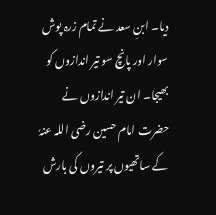دیا۔ ابنِ سعد نے تمام زرہ پوش سوار اور پانچ سو تیر اندازوں کو بھیجا۔ ان تیر اندازوں نے حضرت امام حسین رضی اللہ عنہٗ کے ساتھیوں پر تیروں کی بارش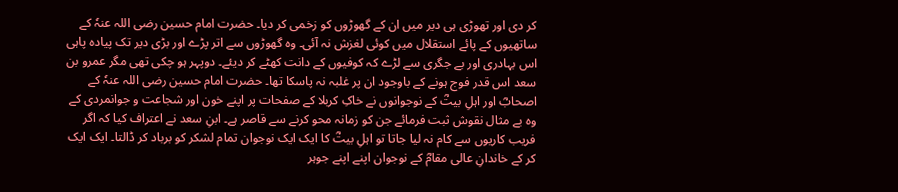کر دی اور تھوڑی ہی دیر میں ان کے گھوڑوں کو زخمی کر دیا۔ حضرت امام حسین رضی اللہ عنہٗ کے ساتھیوں کے پائے استقلال میں کوئی لغزش نہ آئی۔ وہ گھوڑوں سے اتر پڑے اور بڑی دیر تک پیادہ پاہی اس بہادری اور بے جگری سے لڑے کہ کوفیوں کے دانت کھٹے کر دیئے۔ دوپہر ہو چکی تھی مگر عمرو بن سعد اس قدر فوج ہونے کے باوجود ان پر غلبہ نہ پاسکا تھا۔ حضرت امام حسین رضی اللہ عنہٗ کے اصحابؓ اور اہلِ بیتؓ کے نوجوانوں نے خاکِ کربلا کے صفحات پر اپنے خون اور شجاعت و جوانمردی کے وہ بے مثال نقوش ثبت فرمائے جن کو زمانہ محو کرنے سے قاصر ہے۔ ابنِ سعد نے اعتراف کیا کہ اگر فریب کاریوں سے کام نہ لیا جاتا تو اہلِ بیتؓ کا ایک ایک نوجوان تمام لشکر کو برباد کر ڈالتا۔ ایک ایک کر کے خاندانِ عالی مقامؓ کے نوجوان اپنے اپنے جوہر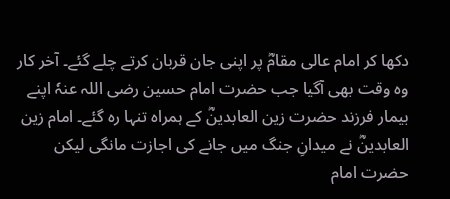دکھا کر امام عالی مقامؓ پر اپنی جان قربان کرتے چلے گئے۔ آخر کار وہ وقت بھی آگیا جب حضرت امام حسین رضی اللہ عنہٗ اپنے بیمار فرزند حضرت زین العابدینؓ کے ہمراہ تنہا رہ گئے۔ امام زین العابدینؓ نے میدانِ جنگ میں جانے کی اجازت مانگی لیکن حضرت امام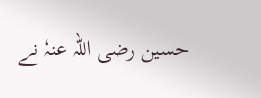حسین رضی اللہ عنہٗ نے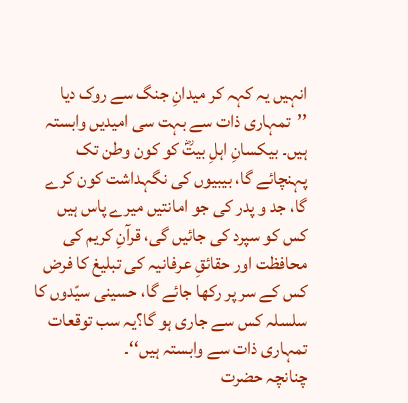انہیں یہ کہہ کر میدانِ جنگ سے روک دیا ’’تمہاری ذات سے بہت سی امیدیں وابستہ ہیں۔ بیکسانِ اہلِ بیتؓ کو کون وطن تک پہنچائے گا، بیبیوں کی نگہداشت کون کرے گا، جد و پدر کی جو امانتیں میرے پاس ہیں کس کو سپرد کی جائیں گی، قرآنِ کریم کی محافظت اور حقائقِ عرفانیہ کی تبلیغ کا فرض کس کے سر پر رکھا جائے گا، حسینی سیّدوں کا سلسلہ کس سے جاری ہو گا؟یہ سب توقعات تمہاری ذات سے وابستہ ہیں‘‘۔
چنانچہ حضرت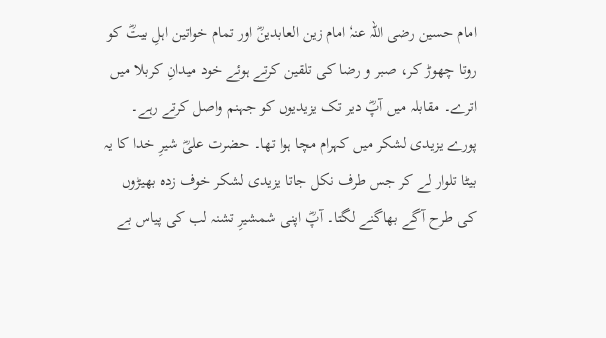امام حسین رضی اللہ عنہٗ امام زین العابدینؓ اور تمام خواتین اہلِ بیتؓ کو روتا چھوڑ کر، صبر و رضا کی تلقین کرتے ہوئے خود میدانِ کربلا میں اترے۔ مقابلہ میں آپؓ دیر تک یزیدیوں کو جہنم واصل کرتے رہے۔ پورے یزیدی لشکر میں کہرام مچا ہوا تھا۔ حضرت علیؓ شیرِ خدا کا یہ بیٹا تلوار لے کر جس طرف نکل جاتا یزیدی لشکر خوف زدہ بھیڑوں کی طرح آگے بھاگنے لگتا۔ آپؓ اپنی شمشیرِ تشنہ لب کی پیاس بے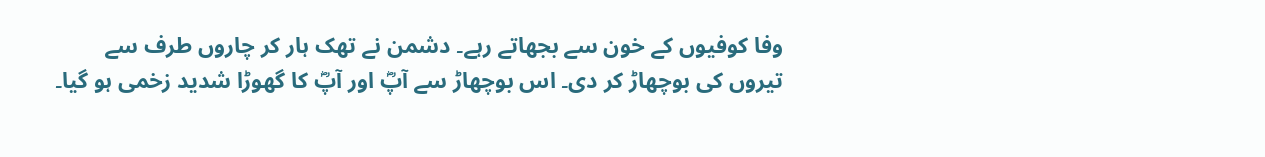وفا کوفیوں کے خون سے بجھاتے رہے۔ دشمن نے تھک ہار کر چاروں طرف سے تیروں کی بوچھاڑ کر دی۔ اس بوچھاڑ سے آپؓ اور آپؓ کا گھوڑا شدید زخمی ہو گیا۔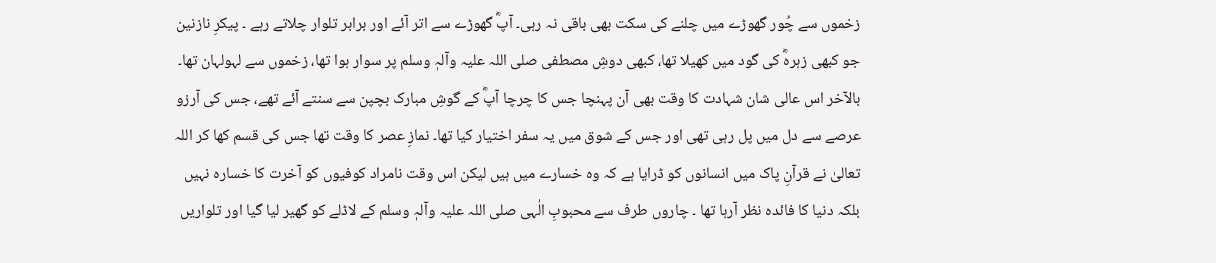زخموں سے چُور گھوڑے میں چلنے کی سکت بھی باقی نہ رہی۔ آپؓ گھوڑے سے اتر آئے اور برابر تلوار چلاتے رہے ۔ پیکرِ نازنین جو کبھی زہرہؓ کی گود میں کھیلا تھا، کبھی دوشِ مصطفی صلی اللہ علیہ وآلہٖ وسلم پر سوار ہوا تھا، زخموں سے لہولہان تھا۔ بالآخر اس عالی شان شہادت کا وقت بھی آن پہنچا جس کا چرچا آپؓ کے گوشِ مبارک بچپن سے سنتے آئے تھے، جس کی آرزو عرصے سے دل میں پل رہی تھی اور جس کے شوق میں یہ سفر اختیار کیا تھا۔ نمازِ عصر کا وقت تھا جس کی قسم کھا کر اللہ تعالیٰ نے قرآنِ پاک میں انسانوں کو ڈرایا ہے کہ وہ خسارے میں ہیں لیکن اس وقت نامراد کوفیوں کو آخرت کا خسارہ نہیں بلکہ دنیا کا فائدہ نظر آرہا تھا ۔ چاروں طرف سے محبوبِ الٰہی صلی اللہ علیہ وآلہٖ وسلم کے لاڈلے کو گھیر لیا گیا اور تلواریں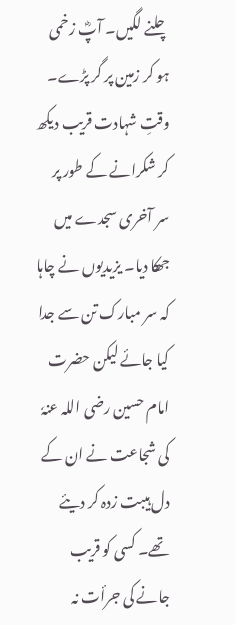چلنے لگیں۔ آپؓ زخمی ہو کر زمین پر گر پڑے۔ وقتِ شہادت قریب دیکھ کر شکرانے کے طور پر سر آخری سجدے میں جھکا دیا۔ یزیدیوں نے چاہا کہ سر مبارک تن سے جدا کیا جائے لیکن حضرت امام حسین رضی اللہ عنہٗ کی شجاعت نے ان کے دل ہیبت زدہ کر دیئے تھے۔ کسی کو قریب جانے کی جرأت نہ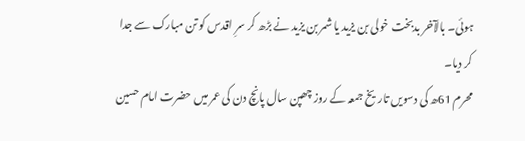ہوئی۔ بالآخر بدبخت خولی بن یزید یا شمر بن یزید نے بڑھ کر سرِ اقدس کو تن مبارک سے جدا کر دیا۔
محرم 61ھ کی دسویں تاریخ جمعہ کے روز چھپن سال پانچ دن کی عمر میں حضرت امام حسین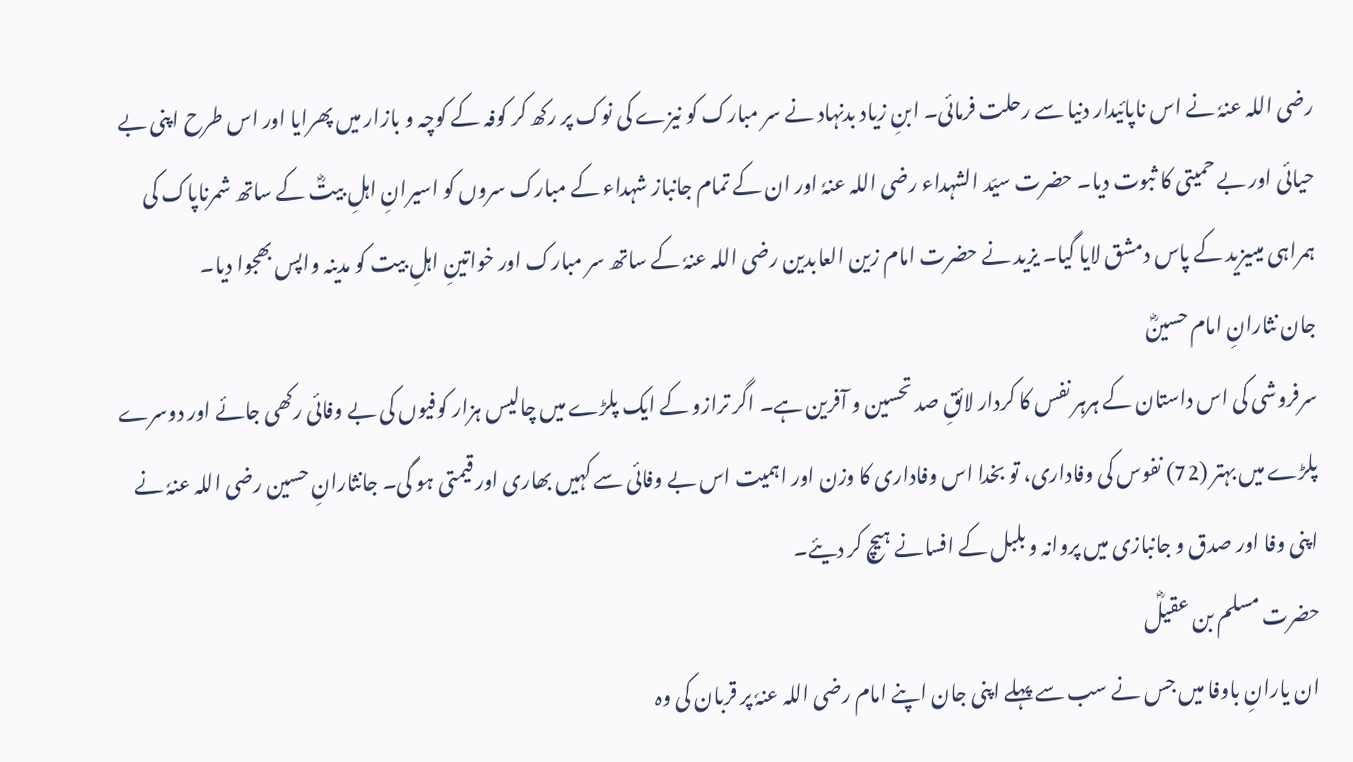رضی اللہ عنہٗ نے اس ناپائیدار دنیا سے رحلت فرمائی۔ ابنِ زیاد بدنہاد نے سر مبارک کو نیزے کی نوک پر رکھ کر کوفہ کے کوچہ و بازار میں پھرایا اور اس طرح اپنی بے حیائی اور بے حمیتی کا ثبوت دیا۔ حضرت سیّد الشہداء رضی اللہ عنہٗ اور ان کے تمام جانباز شہداء کے مبارک سروں کو اسیرانِ اہلِ بیتؓ کے ساتھ شمرناپاک کی ہمراہی میںیزید کے پاس دمشق لایا گیا۔ یزید نے حضرت امام زین العابدین رضی اللہ عنہٗ کے ساتھ سر مبارک اور خواتینِ اہلِ بیت کو مدینہ واپس بھجوا دیا۔
جان نثارانِ امام حسینؓ
سرفروشی کی اس داستان کے ہرہر نفس کا کردار لائقِ صد تحسین و آفرین ہے۔ اگر ترازو کے ایک پلڑے میں چالیس ہزار کوفیوں کی بے وفائی رکھی جائے اور دوسرے پلڑے میں بہتر (72) نفوس کی وفاداری، تو بخدا اس وفاداری کا وزن اور اہمیت اس بے وفائی سے کہیں بھاری اور قیمتی ہو گی۔ جانثارانِ حسین رضی اللہ عنہٗ نے اپنی وفا اور صدق و جانبازی میں پروانہ و بلبل کے افسانے ہیچ کر دیئے۔
حضرت مسلم بن عقیلؓ
ان یارانِ باوفا میں جس نے سب سے پہلے اپنی جان اپنے امام رضی اللہ عنہٗ پر قربان کی وہ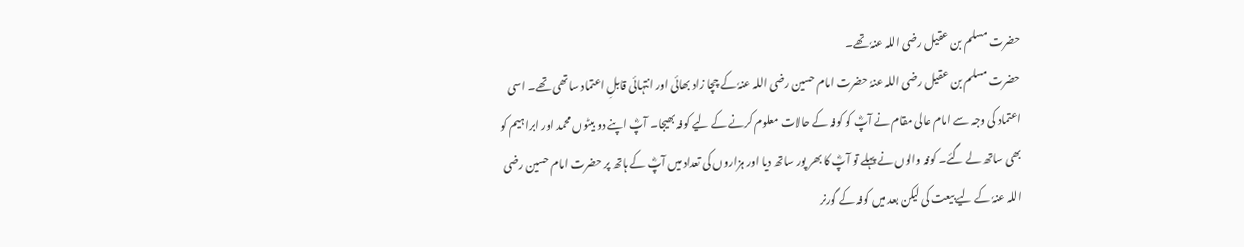حضرت مسلم بن عقیل رضی اللہ عنہٗ تھے۔
حضرت مسلم بن عقیل رضی اللہ عنہٗ حضرت امام حسین رضی اللہ عنہٗ کے چچا زاد بھائی اور انتہائی قابلِ اعتماد ساتھی تھے۔ اسی اعتماد کی وجہ سے امام عالی مقام نے آپؓ کو کوفہ کے حالات معلوم کرنے کے لیے کوفہ بھیجا۔ آپؓ اپنے دو بیٹوں محمد اور ابراہیم کو بھی ساتھ لے گئے۔ کوفہ والوں نے پہلے تو آپؓ کا بھر پور ساتھ دیا اور ہزاروں کی تعداد میں آپؓ کے ہاتھ پر حضرت امام حسین رضی اللہ عنہٗ کے لیے بیعت کی لیکن بعد میں کوفہ کے گورنر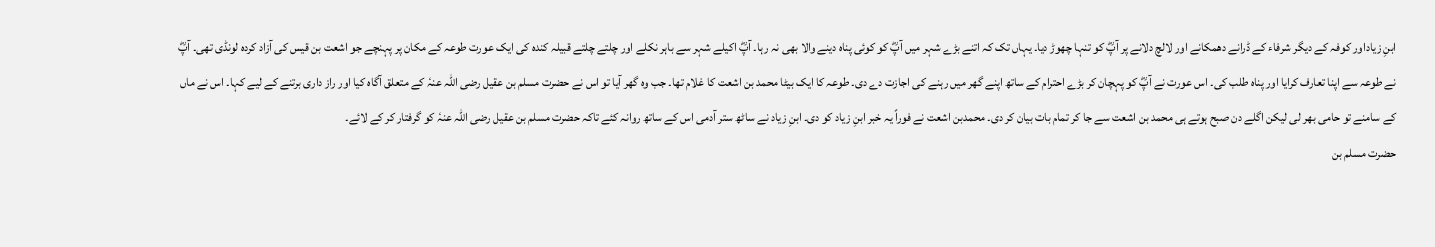ابنِ زیاداور کوفہ کے دیگر شرفاء کے ڈرانے دھمکانے اور لالچ دلانے پر آپؓ کو تنہا چھوڑ دیا۔ یہاں تک کہ اتنے بڑے شہر میں آپؓ کو کوئی پناہ دینے والا بھی نہ رہا۔ آپؓ اکیلے شہر سے باہر نکلے اور چلتے چلتے قبیلہ کندہ کی ایک عورت طوعہ کے مکان پر پہنچے جو اشعت بن قیس کی آزاد کردہ لونڈی تھی۔ آپؓ نے طوعہ سے اپنا تعارف کرایا اور پناہ طلب کی۔ اس عورت نے آپؓ کو پہچان کر بڑے احترام کے ساتھ اپنے گھر میں رہنے کی اجازت دے دی۔ طوعہ کا ایک بیٹا محمد بن اشعت کا غلام تھا۔ جب وہ گھر آیا تو اس نے حضرت مسلم بن عقیل رضی اللہ عنہٗ کے متعلق آگاہ کیا اور راز داری برتنے کے لیے کہا۔ اس نے ماں کے سامنے تو حامی بھر لی لیکن اگلے دن صبح ہوتے ہی محمد بن اشعت سے جا کر تمام بات بیان کر دی۔ محمدبن اشعت نے فوراً یہ خبر ابنِ زیاد کو دی۔ ابنِ زیاد نے ساٹھ ستر آدمی اس کے ساتھ روانہ کئے تاکہ حضرت مسلم بن عقیل رضی اللہ عنہٗ کو گرفتار کر کے لائے۔
حضرت مسلم بن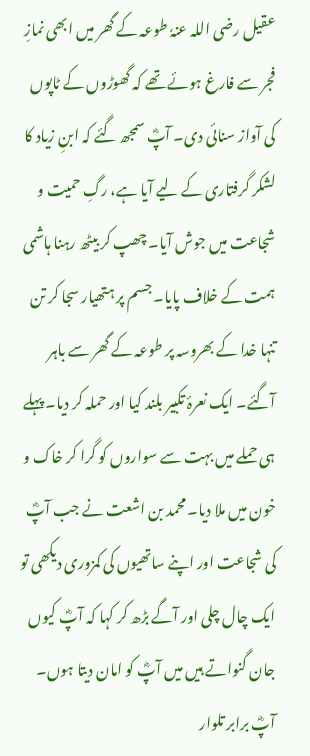عقیل رضی اللہ عنہٗ طوعہ کے گھر میں ابھی نمازِ فجر سے فارغ ہوئے تھے کہ گھوڑوں کے ٹاپوں کی آواز سنائی دی۔ آپؓ سمجھ گئے کہ ابنِ زیاد کا لشکر گرفتاری کے لیے آیا ہے، رگِ حمیت و شجاعت میں جوش آیا۔ چھپ کر بیٹھ رہنا ہاشمی ہمت کے خلاف پایا۔ جسم پر ہتھیار سجا کر تن تنہا خدا کے بھروسہ پر طوعہ کے گھر سے باہر آگئے۔ ایک نعرۂ تکبیر بلند کیا اور حملہ کر دیا۔ پہلے ہی حملے میں بہت سے سواروں کو گرا کر خاک و خون میں ملا دیا۔ محمد بن اشعت نے جب آپؓ کی شجاعت اور اپنے ساتھیوں کی کمزوری دیکھی تو ایک چال چلی اور آگے بڑھ کر کہا کہ آپؓ کیوں جان گنواتے ہیں میں آپؓ کو امان دیتا ہوں۔ آپؓ برابر تلوار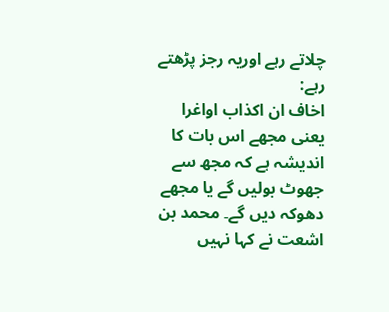چلاتے رہے اوریہ رجز پڑھتے رہے:
اخاف ان اکذاب اواغرا
یعنی مجھے اس بات کا اندیشہ ہے کہ مجھ سے جھوٹ بولیں گے یا مجھے دھوکہ دیں گے۔ محمد بن اشعت نے کہا نہیں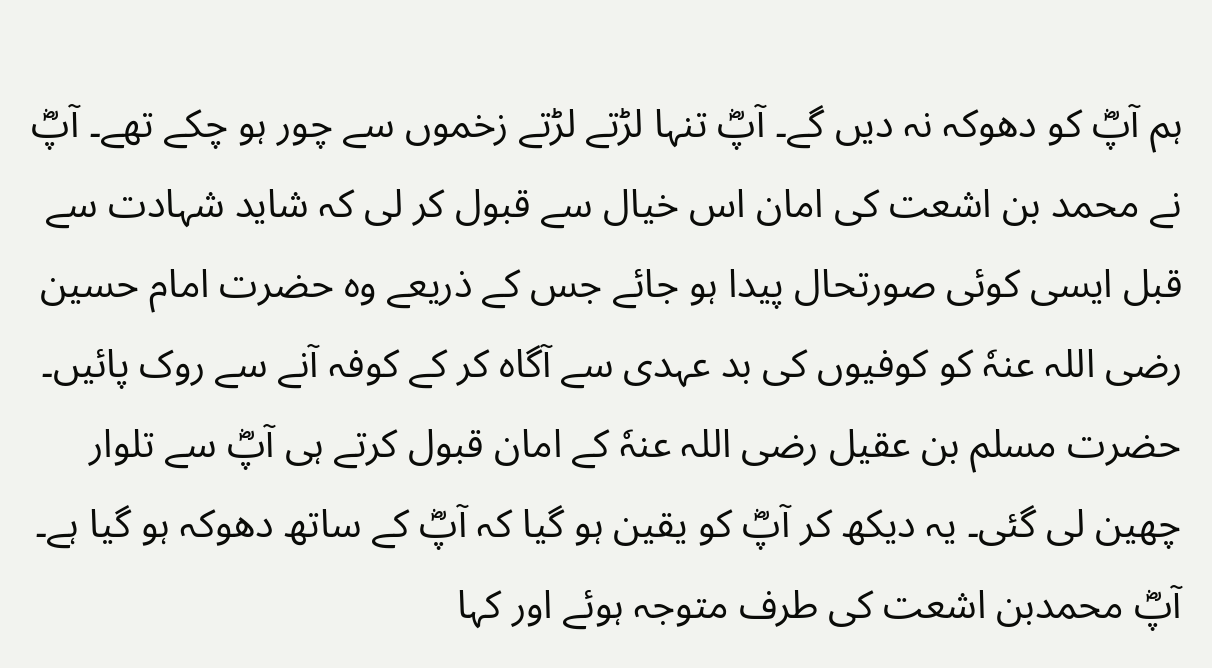ہم آپؓ کو دھوکہ نہ دیں گے۔ آپؓ تنہا لڑتے لڑتے زخموں سے چور ہو چکے تھے۔ آپؓ نے محمد بن اشعت کی امان اس خیال سے قبول کر لی کہ شاید شہادت سے قبل ایسی کوئی صورتحال پیدا ہو جائے جس کے ذریعے وہ حضرت امام حسین رضی اللہ عنہٗ کو کوفیوں کی بد عہدی سے آگاہ کر کے کوفہ آنے سے روک پائیں۔
حضرت مسلم بن عقیل رضی اللہ عنہٗ کے امان قبول کرتے ہی آپؓ سے تلوار چھین لی گئی۔ یہ دیکھ کر آپؓ کو یقین ہو گیا کہ آپؓ کے ساتھ دھوکہ ہو گیا ہے۔ آپؓ محمدبن اشعت کی طرف متوجہ ہوئے اور کہا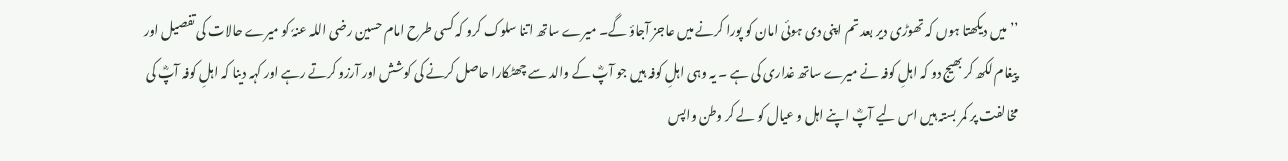’’میں دیکھتا ہوں کہ تھوڑی دیر بعد تم اپنی دی ہوئی امان کو پورا کرنے میں عاجز آجاؤ گے۔ میرے ساتھ اتنا سلوک کرو کہ کسی طرح امام حسین رضی اللہ عنہٗ کو میرے حالات کی تفصیل اور پیغام لکھ کر بھیج دو کہ اہلِ کوفہ نے میرے ساتھ غداری کی ہے ۔ یہ وہی اہلِ کوفہ ہیں جو آپؓ کے والد سے چھٹکارا حاصل کرنے کی کوشش اور آرزو کرتے رہے اور کہہ دینا کہ اہلِ کوفہ آپؓ کی مخالفت پر کمر بستہ ہیں اس لیے آپؓ اپنے اہل و عیال کو لے کر وطن واپس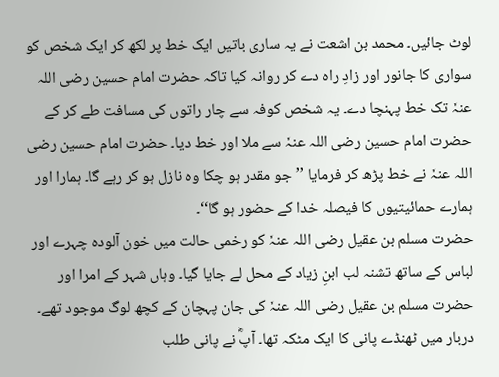لوٹ جائیں۔ محمد بن اشعت نے یہ ساری باتیں ایک خط پر لکھ کر ایک شخص کو سواری کا جانور اور زادِ راہ دے کر روانہ کیا تاکہ حضرت امام حسین رضی اللہ عنہٗ تک خط پہنچا دے۔ یہ شخص کوفہ سے چار راتوں کی مسافت طے کر کے حضرت امام حسین رضی اللہ عنہٗ سے ملا اور خط دیا۔ حضرت امام حسین رضی اللہ عنہٗ نے خط پڑھ کر فرمایا ’’جو مقدر ہو چکا وہ نازل ہو کر رہے گا۔ ہمارا اور ہمارے حمائیتیوں کا فیصلہ خدا کے حضور ہو گا‘‘۔
حضرت مسلم بن عقیل رضی اللہ عنہٗ کو رخمی حالت میں خون آلودہ چہرے اور لباس کے ساتھ تشنہ لب ابنِ زیاد کے محل لے جایا گیا۔ وہاں شہر کے امرا اور حضرت مسلم بن عقیل رضی اللہ عنہٗ کی جان پہچان کے کچھ لوگ موجود تھے۔ دربار میں ٹھنڈے پانی کا ایک مٹکہ تھا۔ آپؓ نے پانی طلب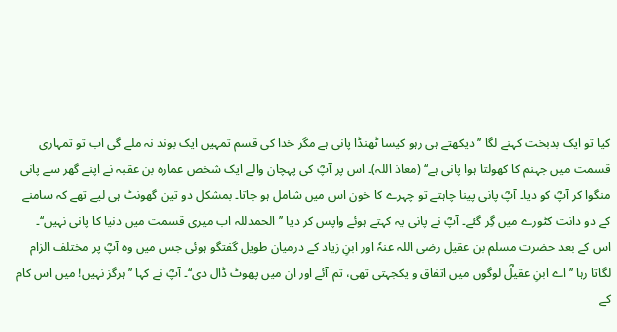کیا تو ایک بدبخت کہنے لگا ’’دیکھتے ہی رہو کیسا ٹھنڈا پانی ہے مگر خدا کی قسم تمہیں ایک بوند نہ ملے گی اب تو تمہاری قسمت میں جہنم کا کھولتا ہوا پانی ہے‘‘ (معاذ اللہ)۔ اس پر آپؓ کی پہچان والے ایک شخص عمارہ بن عقبہ نے اپنے گھر سے پانی منگوا کر آپؓ کو دیا۔ آپؓ پانی پینا چاہتے تو چہرے کا خون اس میں شامل ہو جاتا۔ بمشکل دو تین گھونٹ ہی لیے تھے کہ سامنے کے دو دانت کٹورے میں گِر گئے۔ آپؓ نے پانی یہ کہتے ہوئے واپس کر دیا ’’الحمدللہ اب میری قسمت میں دنیا کا پانی نہیں‘‘۔
اس کے بعد حضرت مسلم بن عقیل رضی اللہ عنہٗ اور ابنِ زیاد کے درمیان طویل گفتگو ہوئی جس میں وہ آپؓ پر مختلف الزام لگاتا رہا ’’اے ابنِ عقیلؓ لوگوں میں اتفاق و یکجہتی تھی، تم آئے اور ان میں پھوٹ ڈال دی‘‘۔ آپؓ نے کہا ’’ہرگز نہیں! میں اس کام کے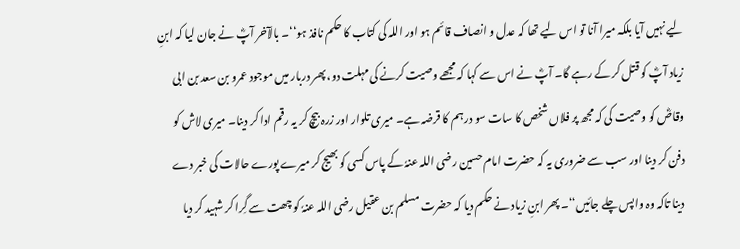لیے نہیں آیا بلکہ میرا آنا تو اس لیے تھا کہ عدل و انصاف قائم ہو اور اللہ کی کتاب کا حکم نافذ ہو‘‘۔ بالآخر آپؓ نے جان لیا کہ ابنِ زیاد آپؓ کو قتل کر کے رہے گا۔ آپؓ نے اس سے کہا کہ مجھے وصیت کرنے کی مہلت دو، پھر دربار میں موجود عمرو بن سعد بن ابی وقاصؓ کو وصیت کی کہ مجھ پر فلاں شخص کا سات سو درہم کا قرضہ ہے۔ میری تلوار اور زرہ بیچ کر یہ رقم ادا کر دینا۔ میری لاش کو دفن کر دینا اور سب سے ضروری یہ کہ حضرت امام حسین رضی اللہ عنہٗ کے پاس کسی کو بھیج کر میرے پورے حالات کی خبر دے دینا تاکہ وہ واپس چلے جائیں‘‘۔ پھر ابنِ زیاد نے حکم دیا کہ حضرت مسلم بن عقیل رضی اللہ عنہٗ کو چھت سے گِرا کر شہید کر دیا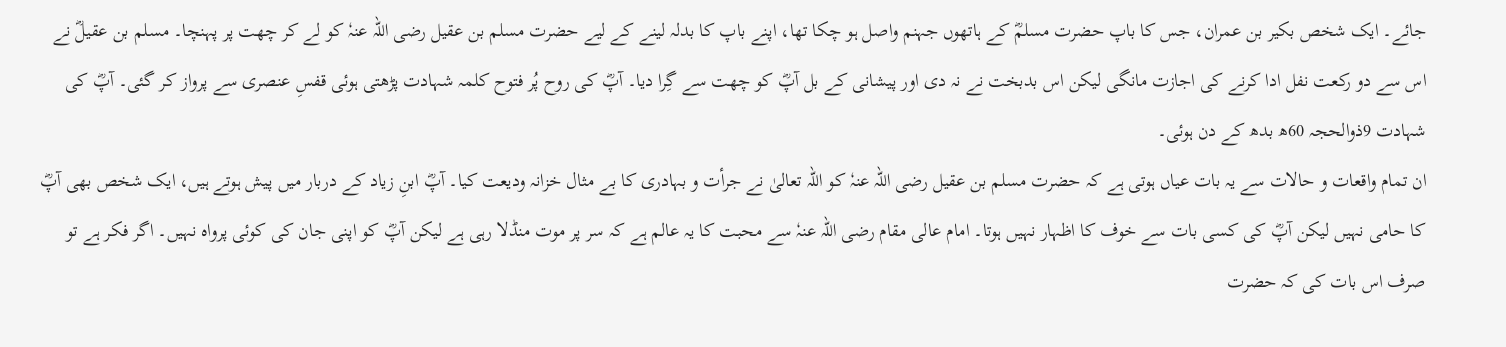جائے۔ ایک شخص بکیر بن عمران، جس کا باپ حضرت مسلمؓ کے ہاتھوں جہنم واصل ہو چکا تھا، اپنے باپ کا بدلہ لینے کے لیے حضرت مسلم بن عقیل رضی اللہ عنہٗ کو لے کر چھت پر پہنچا۔ مسلم بن عقیلؓ نے اس سے دو رکعت نفل ادا کرنے کی اجازت مانگی لیکن اس بدبخت نے نہ دی اور پیشانی کے بل آپؓ کو چھت سے گِرا دیا۔ آپؓ کی روح پُر فتوح کلمہ شہادت پڑھتی ہوئی قفسِ عنصری سے پرواز کر گئی۔ آپؓ کی شہادت 9ذوالحجہ 60ھ بدھ کے دن ہوئی۔
ان تمام واقعات و حالات سے یہ بات عیاں ہوتی ہے کہ حضرت مسلم بن عقیل رضی اللہ عنہٗ کو اللہ تعالیٰ نے جرأت و بہادری کا بے مثال خزانہ ودیعت کیا۔ آپؓ ابنِ زیاد کے دربار میں پیش ہوتے ہیں، ایک شخص بھی آپؓ کا حامی نہیں لیکن آپؓ کی کسی بات سے خوف کا اظہار نہیں ہوتا۔ امام عالی مقام رضی اللہ عنہٗ سے محبت کا یہ عالم ہے کہ سر پر موت منڈلا رہی ہے لیکن آپؓ کو اپنی جان کی کوئی پرواہ نہیں۔ اگر فکر ہے تو صرف اس بات کی کہ حضرت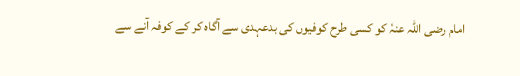امام رضی اللہ عنہٗ کو کسی طرح کوفیوں کی بدعہدی سے آگاہ کر کے کوفہ آنے سے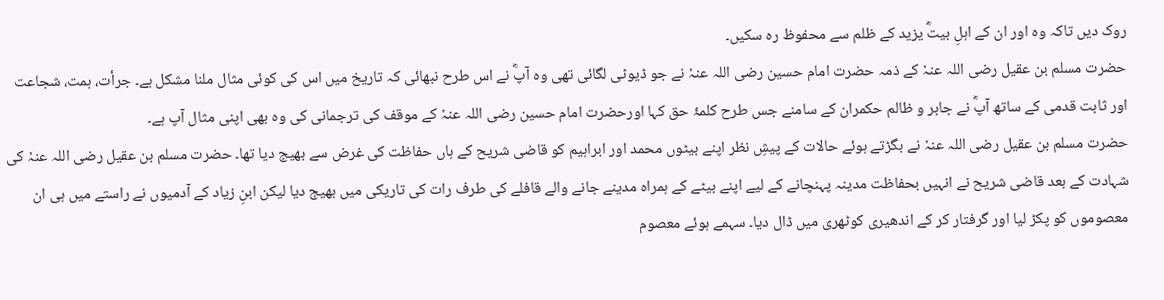روک دیں تاکہ وہ اور ان کے اہلِ بیتؓ یزید کے ظلم سے محفوظ رہ سکیں۔
حضرت مسلم بن عقیل رضی اللہ عنہٗ کے ذمہ حضرت امام حسین رضی اللہ عنہٗ نے جو ڈیوٹی لگائی تھی وہ آپؓ نے اس طرح نبھائی کہ تاریخ میں اس کی کوئی مثال ملنا مشکل ہے۔ جرأت، ہمت، شجاعت اور ثابت قدمی کے ساتھ آپؓ نے جابر و ظالم حکمران کے سامنے جس طرح کلمۂ حق کہا اورحضرت امام حسین رضی اللہ عنہٗ کے موقف کی ترجمانی کی وہ بھی اپنی مثال آپ ہے۔
حضرت مسلم بن عقیل رضی اللہ عنہٗ نے بگڑتے ہوئے حالات کے پیشِ نظر اپنے بیٹوں محمد اور ابراہیم کو قاضی شریح کے ہاں حفاظت کی غرض سے بھیج دیا تھا۔ حضرت مسلم بن عقیل رضی اللہ عنہٗ کی شہادت کے بعد قاضی شریح نے انہیں بحفاظت مدینہ پہنچانے کے لیے اپنے بیٹے کے ہمراہ مدینے جانے والے قافلے کی طرف رات کی تاریکی میں بھیج دیا لیکن ابنِ زیاد کے آدمیوں نے راستے میں ہی ان معصوموں کو پکڑ لیا اور گرفتار کر کے اندھیری کوٹھری میں ڈال دیا۔ سہمے ہوئے معصوم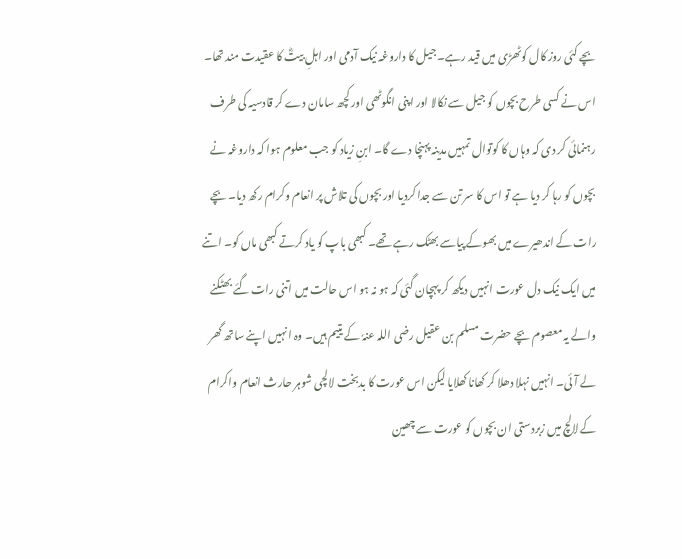بچے کئی روز کال کوٹھڑی میں قید رہے۔ جیل کا داروغہ نیک آدمی اور اہلِ بیتؓ کا عقیدت مند تھا۔ اس نے کسی طرح بچوں کو جیل سے نکالا اور اپنی انگوٹھی اور کچھ سامان دے کر قادسیہ کی طرف رہنمائی کر دی کہ وہاں کا کوتوال تمہیں مدینہ پہنچا دے گا۔ ابنِ زیاد کو جب معلوم ہوا کہ داروغہ نے بچوں کو رہا کر دیا ہے تو اس کا سر تن سے جدا کردیا اور بچوں کی تلاش پر انعام وکرام رکھ دیا۔ بچے رات کے اندھیرے میں بھوکے پیاسے بھٹک رہے تھے۔ کبھی باپ کو یاد کرتے کبھی ماں کو۔ اتنے میں ایک نیک دل عورت انہیں دیکھ کر پہچان گئی کہ ہو نہ ہو اس حالت میں اتنی رات گئے بھٹکنے والے یہ معصوم بچے حضرت مسلم بن عقیل رضی اللہ عنہٗ کے یتیم ہیں۔ وہ انہیں اپنے ساتھ گھر لے آئی۔ انہیں نہلا دھلا کر کھانا کھلایا لیکن اس عورت کا بدبخت لالچی شوہر حارث انعام واکرام کے لالچ میں زبردستی ان بچوں کو عورت سے چھین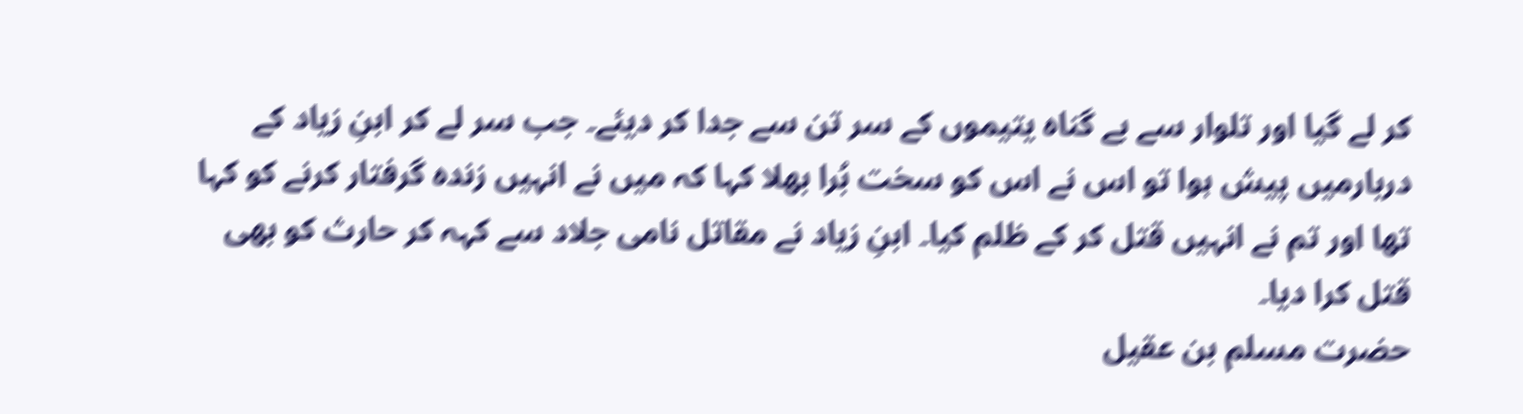کر لے گیا اور تلوار سے بے گناہ یتیموں کے سر تن سے جدا کر دیئے۔ جب سر لے کر ابنِ زیاد کے دربارمیں پیش ہوا تو اس نے اس کو سخت بُرا بھلا کہا کہ میں نے انہیں زندہ گرفتار کرنے کو کہا تھا اور تم نے انہیں قتل کر کے ظلم کیا۔ ابنِ زیاد نے مقاتل نامی جلاد سے کہہ کر حارث کو بھی قتل کرا دیا۔
حضرت مسلم بن عقیل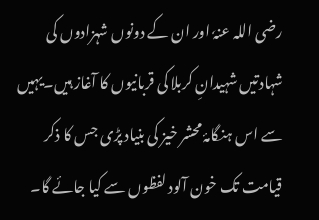رضی اللہ عنہٗ اور ان کے دونوں شہزادوں کی شہادتیں شہیدانِ کربلا کی قربانیوں کا آغاز ہیں۔یہیں سے اس ہنگامۂ محشر خیز کی بنیاد پڑی جس کا ذکر قیامت تک خون آلود لفظوں سے کیا جائے گا۔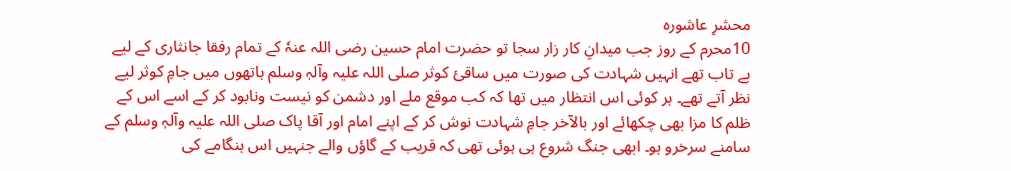محشرِ عاشورہ
10محرم کے روز جب میدانِ کار زار سجا تو حضرت امام حسین رضی اللہ عنہٗ کے تمام رفقا جانثاری کے لیے بے تاب تھے انہیں شہادت کی صورت میں ساقئ کوثر صلی اللہ علیہ وآلہٖ وسلم ہاتھوں میں جامِ کوثر لیے نظر آتے تھے۔ ہر کوئی اس انتظار میں تھا کہ کب موقع ملے اور دشمن کو نیست ونابود کر کے اسے اس کے ظلم کا مزا بھی چکھائے اور بالآخر جامِ شہادت نوش کر کے اپنے امام اور آقا پاک صلی اللہ علیہ وآلہٖ وسلم کے سامنے سرخرو ہو۔ ابھی جنگ شروع ہی ہوئی تھی کہ قریب کے گاؤں والے جنہیں اس ہنگامے کی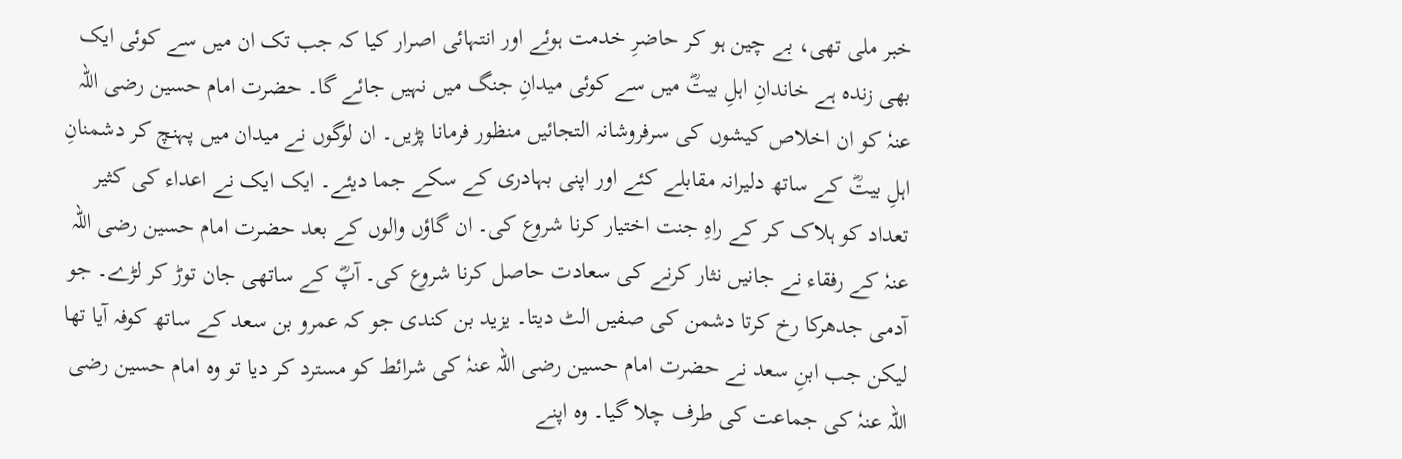خبر ملی تھی، بے چین ہو کر حاضرِ خدمت ہوئے اور انتہائی اصرار کیا کہ جب تک ان میں سے کوئی ایک بھی زندہ ہے خاندانِ اہلِ بیتؓ میں سے کوئی میدانِ جنگ میں نہیں جائے گا۔ حضرت امام حسین رضی اللہ عنہٗ کو ان اخلاص کیشوں کی سرفروشانہ التجائیں منظور فرمانا پڑیں۔ ان لوگوں نے میدان میں پہنچ کر دشمنانِ اہلِ بیتؓ کے ساتھ دلیرانہ مقابلے کئے اور اپنی بہادری کے سکے جما دیئے۔ ایک ایک نے اعداء کی کثیر تعداد کو ہلاک کر کے راہِ جنت اختیار کرنا شروع کی۔ ان گاؤں والوں کے بعد حضرت امام حسین رضی اللہ عنہٗ کے رفقاء نے جانیں نثار کرنے کی سعادت حاصل کرنا شروع کی۔ آپؓ کے ساتھی جان توڑ کر لڑے۔ جو آدمی جدھرکا رخ کرتا دشمن کی صفیں الٹ دیتا۔ یزید بن کندی جو کہ عمرو بن سعد کے ساتھ کوفہ آیا تھا لیکن جب ابنِ سعد نے حضرت امام حسین رضی اللہ عنہٗ کی شرائط کو مسترد کر دیا تو وہ امام حسین رضی اللہ عنہٗ کی جماعت کی طرف چلا گیا۔ وہ اپنے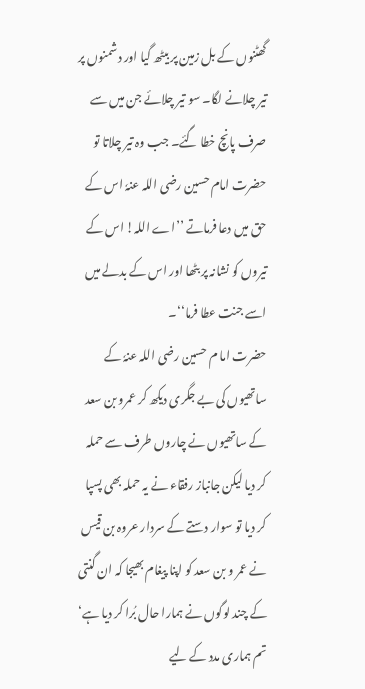گھٹنوں کے بل زمین پر بیٹھ گیا اور دشمنوں پر تیر چلانے لگا۔ سو تیر چلائے جن میں سے صرف پانچ خطا گئے۔ جب وہ تیر چلاتا تو حضرت امام حسین رضی اللہ عنہٗ اس کے حق میں دعا فرماتے ’’اے اللہ! اس کے تیروں کو نشانہ پر بٹھا اور اس کے بدلے میں اسے جنت عطا فرما‘‘۔
حضرت اما م حسین رضی اللہ عنہٗ کے ساتھیوں کی بے جگری دیکھ کر عمرو بن سعد کے ساتھیوں نے چاروں طرف سے حملہ کر دیا لیکن جانباز رفقاء نے یہ حملہ بھی پسپا کر دیا تو سوار دستے کے سردار عروہ بن قیس نے عمر و بن سعد کو اپنا پیغام بھیجا کہ ان گنتی کے چند لوگوں نے ہمارا حال بُرا کر دیا ہے‘ تم ہماری مدد کے لیے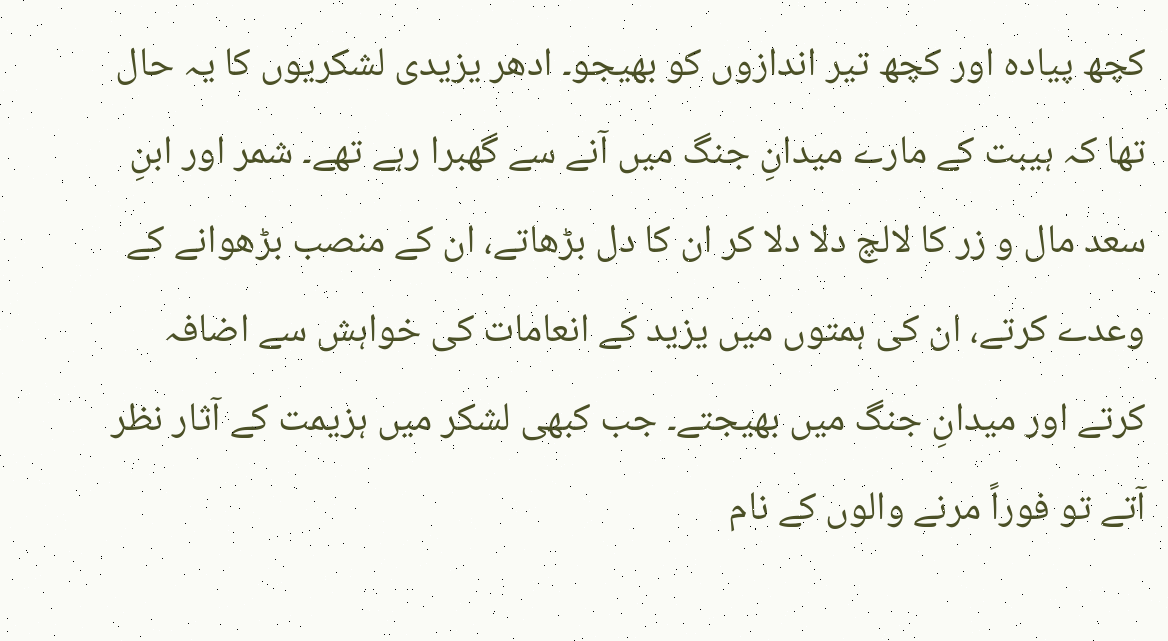کچھ پیادہ اور کچھ تیر اندازوں کو بھیجو۔ ادھر یزیدی لشکریوں کا یہ حال تھا کہ ہیبت کے مارے میدانِ جنگ میں آنے سے گھبرا رہے تھے۔ شمر اور ابنِ سعد مال و زر کا لالچ دلا دلا کر ان کا دل بڑھاتے، ان کے منصب بڑھوانے کے وعدے کرتے، ان کی ہمتوں میں یزید کے انعامات کی خواہش سے اضافہ کرتے اور میدانِ جنگ میں بھیجتے۔ جب کبھی لشکر میں ہزیمت کے آثار نظر آتے تو فوراً مرنے والوں کے نام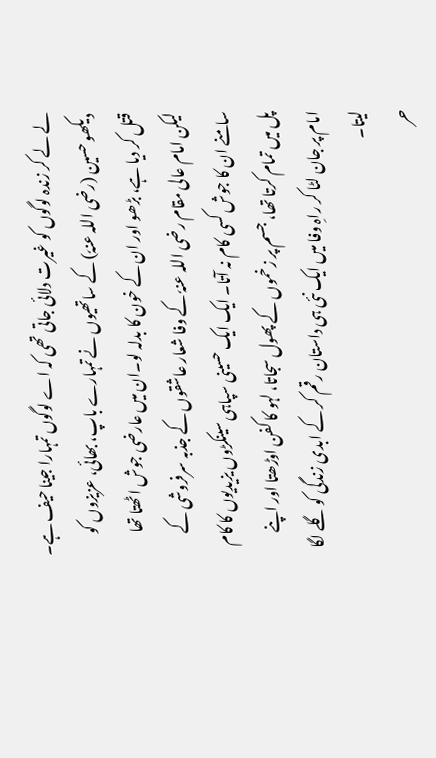لے لے کر زندہ لوگوں کو غیرت دلائی جاتی تھی کہ اے لوگوں تمہارا جینا حیف ہے۔ دیکھو حسین (رضی اللہ عنہٗ) کے ساتھیوں نے تمہارے باپ، بھائی، عزیزوں کو قتل کر دیا ہے، بڑھو اور ان کے خون کا بدلہ لو۔ان میں عارضی جوش اٹھتا تھا لیکن امام عالی مقام رضی اللہ عنہٗ کے وفا شعار عاشقوں کے جذبہ سرفروشی کے سامنے ان کا جوش کسی کام نہ آتا۔ ایک ایک حسینی سپاہی سینکڑوں یزیدیوں کا کام پل میں تمام کرتا تھا، جسم پر زخموں کے پھول سجاتا، لہو کا کفن اوڑھتا اور اپنے امام پر جان لٹا کر راہِ وفا میں ایک نئی ہی داستان رقم کر کے ابدی زندگی کو گلے لگا لیتا۔
حر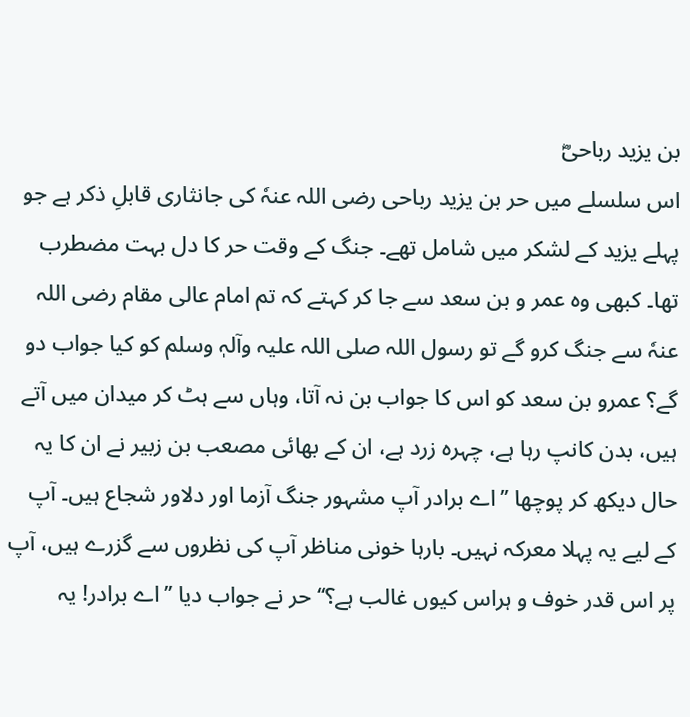بن یزید رباحیؓ
اس سلسلے میں حر بن یزید رباحی رضی اللہ عنہٗ کی جانثاری قابلِ ذکر ہے جو پہلے یزید کے لشکر میں شامل تھے۔ جنگ کے وقت حر کا دل بہت مضطرب تھا۔ کبھی وہ عمر و بن سعد سے جا کر کہتے کہ تم امام عالی مقام رضی اللہ عنہٗ سے جنگ کرو گے تو رسول اللہ صلی اللہ علیہ وآلہٖ وسلم کو کیا جواب دو گے؟ عمرو بن سعد کو اس کا جواب بن نہ آتا، وہاں سے ہٹ کر میدان میں آتے ہیں، بدن کانپ رہا ہے، چہرہ زرد ہے، ان کے بھائی مصعب بن زبیر نے ان کا یہ حال دیکھ کر پوچھا ’’اے برادر آپ مشہور جنگ آزما اور دلاور شجاع ہیں۔ آپ کے لیے یہ پہلا معرکہ نہیں۔ بارہا خونی مناظر آپ کی نظروں سے گزرے ہیں، آپ پر اس قدر خوف و ہراس کیوں غالب ہے؟‘‘ حر نے جواب دیا ’’اے برادر! یہ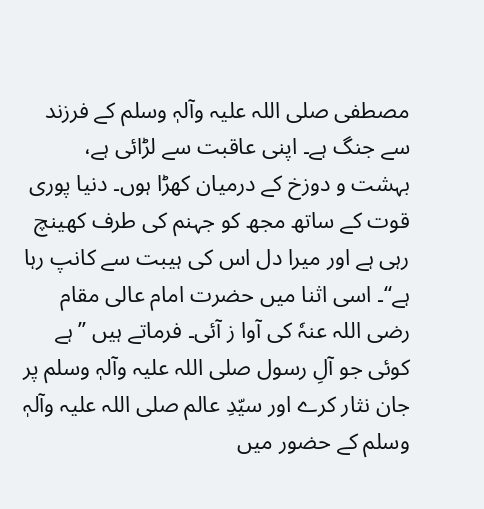مصطفی صلی اللہ علیہ وآلہٖ وسلم کے فرزند سے جنگ ہے۔ اپنی عاقبت سے لڑائی ہے، بہشت و دوزخ کے درمیان کھڑا ہوں۔ دنیا پوری قوت کے ساتھ مجھ کو جہنم کی طرف کھینچ رہی ہے اور میرا دل اس کی ہیبت سے کانپ رہا ہے‘‘۔ اسی اثنا میں حضرت امام عالی مقام رضی اللہ عنہٗ کی آوا ز آئی۔ فرماتے ہیں ’’ہے کوئی جو آلِ رسول صلی اللہ علیہ وآلہٖ وسلم پر جان نثار کرے اور سیّدِ عالم صلی اللہ علیہ وآلہٖ وسلم کے حضور میں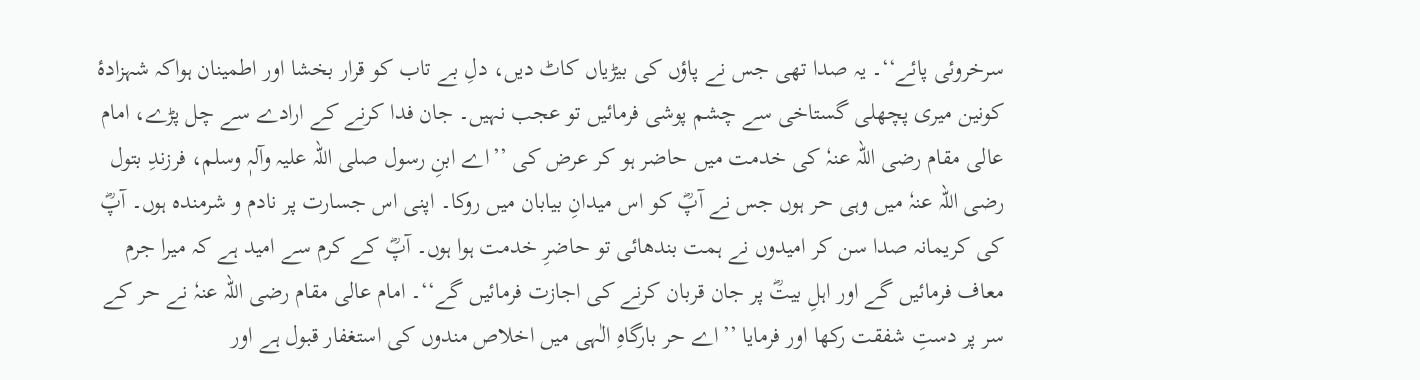سرخروئی پائے‘‘۔ یہ صدا تھی جس نے پاؤں کی بیڑیاں کاٹ دیں، دلِ بے تاب کو قرار بخشا اور اطمینان ہواکہ شہزادۂ کونین میری پچھلی گستاخی سے چشم پوشی فرمائیں تو عجب نہیں۔ جان فدا کرنے کے ارادے سے چل پڑے، امام عالی مقام رضی اللہ عنہٗ کی خدمت میں حاضر ہو کر عرض کی ’’اے ابنِ رسول صلی اللہ علیہ وآلہٖ وسلم، فرزندِ بتول رضی اللہ عنہٗ میں وہی حر ہوں جس نے آپؓ کو اس میدانِ بیابان میں روکا۔ اپنی اس جسارت پر نادم و شرمندہ ہوں۔ آپؓ کی کریمانہ صدا سن کر امیدوں نے ہمت بندھائی تو حاضرِ خدمت ہوا ہوں۔ آپؓ کے کرم سے امید ہے کہ میرا جرم معاف فرمائیں گے اور اہلِ بیتؓ پر جان قربان کرنے کی اجازت فرمائیں گے‘‘۔ امام عالی مقام رضی اللہ عنہٗ نے حر کے سر پر دستِ شفقت رکھا اور فرمایا ’’اے حر بارگاہِ الٰہی میں اخلاص مندوں کی استغفار قبول ہے اور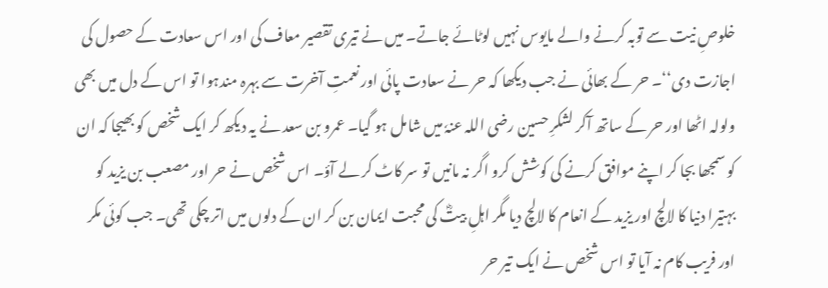خلوصِ نیت سے توبہ کرنے والے مایوس نہیں لوٹائے جاتے۔ میں نے تیری تقصیر معاف کی اور اس سعادت کے حصول کی اجازت دی‘‘۔ حر کے بھائی نے جب دیکھا کہ حر نے سعادت پائی اور نعمتِ آخرت سے بہرہ مندہوا تو اس کے دل میں بھی ولولہ اٹھا اور حر کے ساتھ آکر لشکرِ حسین رضی اللہ عنہٗ میں شامل ہو گیا۔ عمرو بن سعد نے یہ دیکھ کر ایک شخص کو بھیجا کہ ان کو سمجھا بجا کر اپنے موافق کرنے کی کوشش کرو اگر نہ مانیں تو سر کاٹ کر لے آؤ۔ اس شخص نے حر اور مصعب بن یزید کو بہتیرا دنیا کا لالچ اور یزید کے انعام کا لالچ دیا مگر اہلِ بیتؓ کی محبت ایمان بن کر ان کے دلوں میں اتر چکی تھی۔ جب کوئی مکر اور فریب کام نہ آیا تو اس شخص نے ایک تیر حر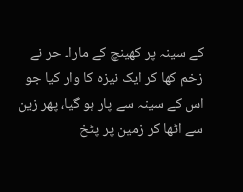کے سینہ پر کھینچ کے مارا۔ حر نے زخم کھا کر ایک نیزہ کا وار کیا جو اس کے سینہ سے پار ہو گیا، پھر زین سے اٹھا کر زمین پر پٹخ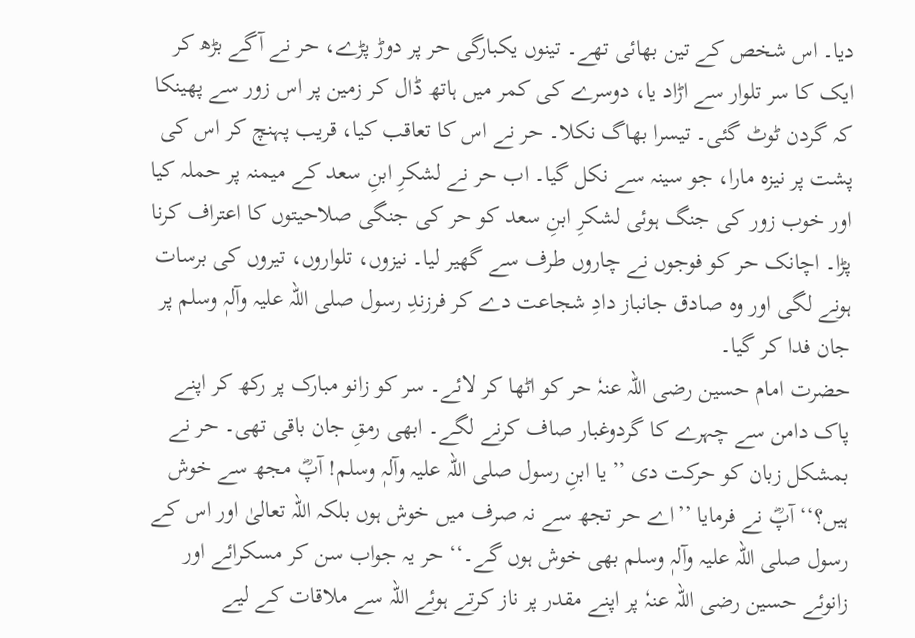دیا۔ اس شخص کے تین بھائی تھے۔ تینوں یکبارگی حر پر دوڑ پڑے، حر نے آگے بڑھ کر ایک کا سر تلوار سے اڑاد یا، دوسرے کی کمر میں ہاتھ ڈال کر زمین پر اس زور سے پھینکا کہ گردن ٹوٹ گئی۔ تیسرا بھاگ نکلا۔ حر نے اس کا تعاقب کیا، قریب پہنچ کر اس کی پشت پر نیزہ مارا، جو سینہ سے نکل گیا۔ اب حر نے لشکرِ ابنِ سعد کے میمنہ پر حملہ کیا اور خوب زور کی جنگ ہوئی لشکرِ ابنِ سعد کو حر کی جنگی صلاحیتوں کا اعتراف کرنا پڑا۔ اچانک حر کو فوجوں نے چاروں طرف سے گھیر لیا۔ نیزوں، تلواروں، تیروں کی برسات ہونے لگی اور وہ صادق جانباز دادِ شجاعت دے کر فرزندِ رسول صلی اللہ علیہ وآلہٖ وسلم پر جان فدا کر گیا۔
حضرت امام حسین رضی اللہ عنہٗ حر کو اٹھا کر لائے۔ سر کو زانو مبارک پر رکھ کر اپنے پاک دامن سے چہرے کا گردوغبار صاف کرنے لگے۔ ابھی رمقِ جان باقی تھی۔ حر نے بمشکل زبان کو حرکت دی ’’یا ابنِ رسول صلی اللہ علیہ وآلہٖ وسلم! آپؓ مجھ سے خوش ہیں؟‘‘ آپؓ نے فرمایا ’’اے حر تجھ سے نہ صرف میں خوش ہوں بلکہ اللہ تعالیٰ اور اس کے رسول صلی اللہ علیہ وآلہٖ وسلم بھی خوش ہوں گے۔‘‘ حر یہ جواب سن کر مسکرائے اور زانوئے حسین رضی اللہ عنہٗ پر اپنے مقدر پر ناز کرتے ہوئے اللہ سے ملاقات کے لیے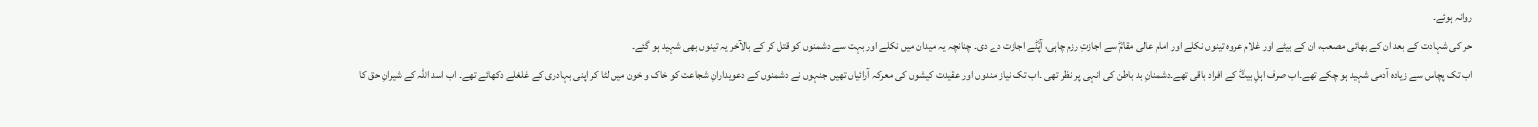روانہ ہوئے۔
حر کی شہادت کے بعد ان کے بھائی مصعب، ان کے بیٹے اور غلام عروہ تینوں نکلے اور امام عالی مقامؓ سے اجازتِ رزم چاہی، آپؓنے اجازت دے دی۔ چنانچہ یہ میدان میں نکلے اور بہت سے دشمنوں کو قتل کر کے بالآخر یہ تینوں بھی شہید ہو گئے۔
اب تک پچاس سے زیادہ آدمی شہید ہو چکے تھے۔اب صرف اہلِ بیتؓ کے افراد باقی تھے۔دشمنانِ بد باطن کی انہی پر نظر تھی ۔اب تک نیاز مندوں اور عقیدت کیشوں کی معرکہ آرائیاں تھیں جنہوں نے دشمنوں کے دعویدارانِ شجاعت کو خاک و خون میں لٹا کر اپنی بہادری کے غلغلے دکھائے تھے۔ اب اسد اللہ کے شیرانِ حق کا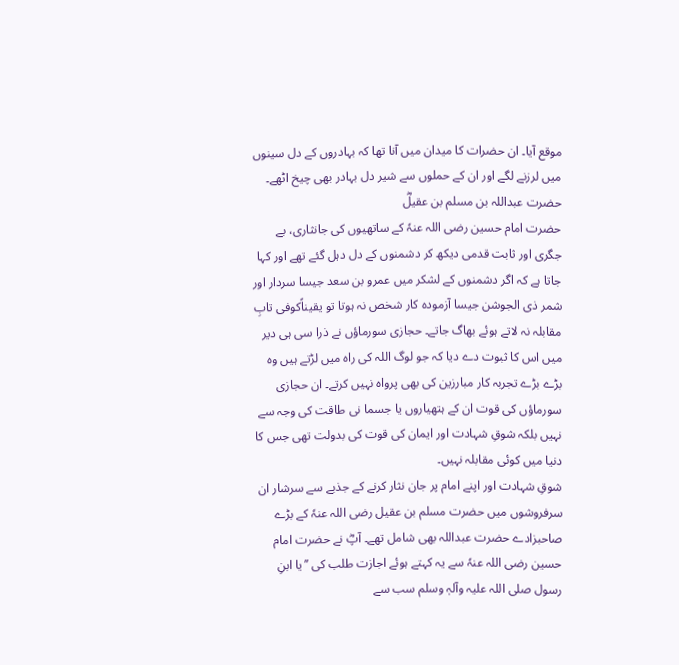موقع آیا۔ ان حضرات کا میدان میں آنا تھا کہ بہادروں کے دل سینوں میں لرزنے لگے اور ان کے حملوں سے شیر دل بہادر بھی چیخ اٹھے۔
حضرت عبداللہ بن مسلم بن عقیلؓ
حضرت امام حسین رضی اللہ عنہٗ کے ساتھیوں کی جانثاری، بے جگری اور ثابت قدمی دیکھ کر دشمنوں کے دل دہل گئے تھے اور کہا جاتا ہے کہ اگر دشمنوں کے لشکر میں عمرو بن سعد جیسا سردار اور شمر ذی الجوشن جیسا آزمودہ کار شخص نہ ہوتا تو یقیناًکوفی تابِ مقابلہ نہ لاتے ہوئے بھاگ جاتے۔ حجازی سورماؤں نے ذرا سی ہی دیر میں اس کا ثبوت دے دیا کہ جو لوگ اللہ کی راہ میں لڑتے ہیں وہ بڑے بڑے تجربہ کار مبارزین کی بھی پرواہ نہیں کرتے۔ ان حجازی سورماؤں کی قوت ان کے ہتھیاروں یا جسما نی طاقت کی وجہ سے نہیں بلکہ شوقِ شہادت اور ایمان کی قوت کی بدولت تھی جس کا دنیا میں کوئی مقابلہ نہیں۔
شوقِ شہادت اور اپنے امام پر جان نثار کرنے کے جذبے سے سرشار ان سرفروشوں میں حضرت مسلم بن عقیل رضی اللہ عنہٗ کے بڑے صاحبزادے حضرت عبداللہ بھی شامل تھے۔ آپؓ نے حضرت امام حسین رضی اللہ عنہٗ سے یہ کہتے ہوئے اجازت طلب کی ’’یا ابنِ رسول صلی اللہ علیہ وآلہٖ وسلم سب سے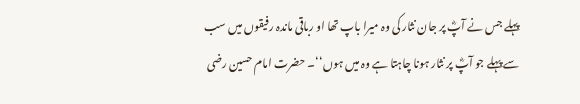پہلے جس نے آپؓ پر جان نثار کی وہ میرا باپ تھا او رباقی ماندہ رفیقوں میں سب سے پہلے جو آپؓ پر نثار ہونا چاہتا ہے وہ میں ہوں‘‘۔ حضرت امام حسین رضی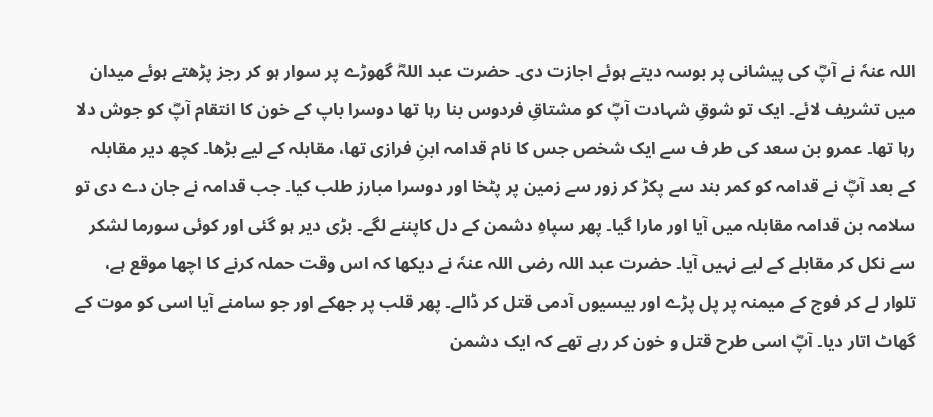اللہ عنہٗ نے آپؓ کی پیشانی پر بوسہ دیتے ہوئے اجازت دی۔ حضرت عبد اللہؓ گھوڑے پر سوار ہو کر رجز پڑھتے ہوئے میدان میں تشریف لائے۔ ایک تو شوقِ شہادت آپؓ کو مشتاقِ فردوس بنا رہا تھا دوسرا باپ کے خون کا انتقام آپؓ کو جوش دلا رہا تھا۔ عمرو بن سعد کی طر ف سے ایک شخص جس کا نام قدامہ ابنِ فرازی تھا، مقابلہ کے لیے بڑھا۔ کچھ دیر مقابلہ کے بعد آپؓ نے قدامہ کو کمر بند سے پکڑ کر زور سے زمین پر پٹخا اور دوسرا مبارز طلب کیا۔ جب قدامہ نے جان دے دی تو سلامہ بن قدامہ مقابلہ میں آیا اور مارا گیا۔ پھر سپاہِ دشمن کے دل کاپننے لگے۔ بڑی دیر ہو گئی اور کوئی سورما لشکر سے نکل کر مقابلے کے لیے نہیں آیا۔ حضرت عبد اللہ رضی اللہ عنہٗ نے دیکھا کہ اس وقت حملہ کرنے کا اچھا موقع ہے، تلوار لے کر فوج کے میمنہ پر پل پڑے اور بیسیوں آدمی قتل کر ڈالے۔ پھر قلب پر جھکے اور جو سامنے آیا اسی کو موت کے گھاٹ اتار دیا۔ آپؓ اسی طرح قتل و خون کر رہے تھے کہ ایک دشمن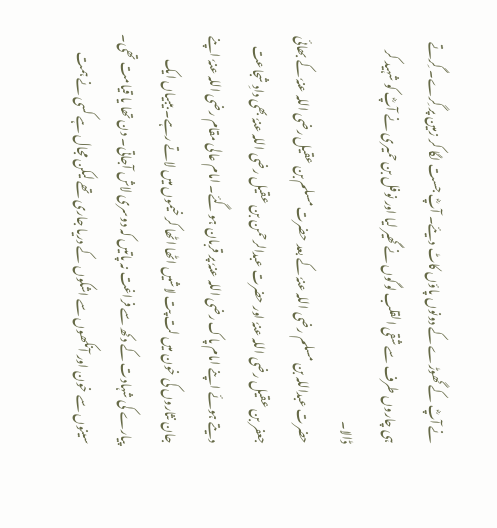نے آپؓ کے گھوڑے کے دونوں پاؤں کاٹ دیئے۔ آپؓ جست لگا کر زمین پر گِرے۔ گِرتے ہی چاروں طرف سے شقی القلب لوگوں نے گھیر لیا اور نوفل بن حمیری نے آپؓ کو شہید کر ڈالا۔
حضرت عبداللہ بن مسلم رضی اللہ عنہٗ کے بعد حضرت مسلم بن عقیل رضی اللہ عنہٗ کے بھائی جعفر بن عقیل رضی اللہ عنہٗ اور حضرت عبدالرحمن بن عقیل رضی اللہ عنہٗ بھی دادِ شجاعت دیتے ہوئے اپنے امام پاک رضی اللہ عنہٗ پر قربان ہو گئے۔ امام عالی مقام رضی اللہ عنہٗ اپنے جان نثاروں کی خون میں لت پت لاشیں اٹھا اٹھا کر خیموں میں لاتے رہے۔ بیبیاں ایک پیارے کی شہادت کے دکھ سے فراغت نہ پاتیں کہ دوسری لاش آجاتی۔ دن تھا یا قیامت تھی۔ سینوں سے خون اور آنکھوں سے اشکوں کے دریا جاری تھے لیکن مجال ہے کسی نے ہمت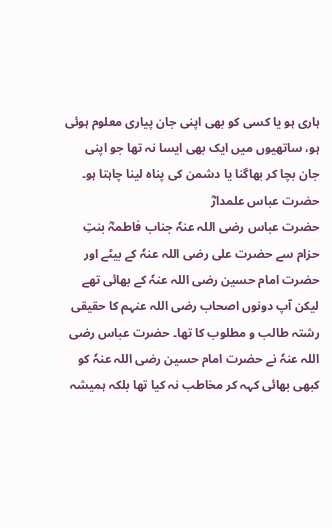ہاری ہو یا کسی کو بھی اپنی جان پیاری معلوم ہوئی ہو، ساتھیوں میں ایک بھی ایسا نہ تھا جو اپنی جان بچا کر بھاگنا یا دشمن کی پناہ لینا چاہتا ہو۔
حضرت عباس علمدارؓ
حضرت عباس رضی اللہ عنہٗ جناب فاطمہؓ بنتِ حزام سے حضرت علی رضی اللہ عنہٗ کے بیٹے اور حضرت امام حسین رضی اللہ عنہٗ کے بھائی تھے لیکن آپ دونوں اصحاب رضی اللہ عنہم کا حقیقی رشتہ طالب و مطلوب کا تھا۔ حضرت عباس رضی اللہ عنہٗ نے حضرت امام حسین رضی اللہ عنہٗ کو کبھی بھائی کہہ کر مخاطب نہ کیا تھا بلکہ ہمیشہ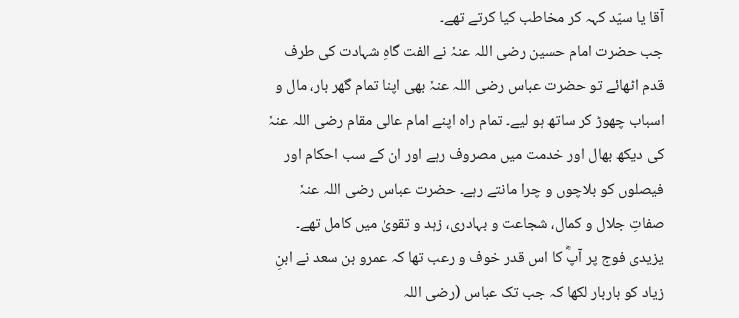آقا یا سیّد کہہ کر مخاطب کیا کرتے تھے۔
جب حضرت امام حسین رضی اللہ عنہٗ نے الفت گاہِ شہادت کی طرف قدم اٹھائے تو حضرت عباس رضی اللہ عنہٗ بھی اپنا تمام گھر بار، مال و اسباب چھوڑ کر ساتھ ہو لیے۔ تمام راہ اپنے امام عالی مقام رضی اللہ عنہٗ کی دیکھ بھال اور خدمت میں مصروف رہے اور ان کے سب احکام اور فیصلوں کو بلاچوں و چرا مانتے رہے۔ حضرت عباس رضی اللہ عنہٗ صفاتِ جلال و کمال، شجاعت و بہادری، زہد و تقویٰ میں کامل تھے۔ یزیدی فوج پر آپؓ کا اس قدر خوف و رعب تھا کہ عمرو بن سعد نے ابنِ زیاد کو باربار لکھا کہ جب تک عباس (رضی اللہ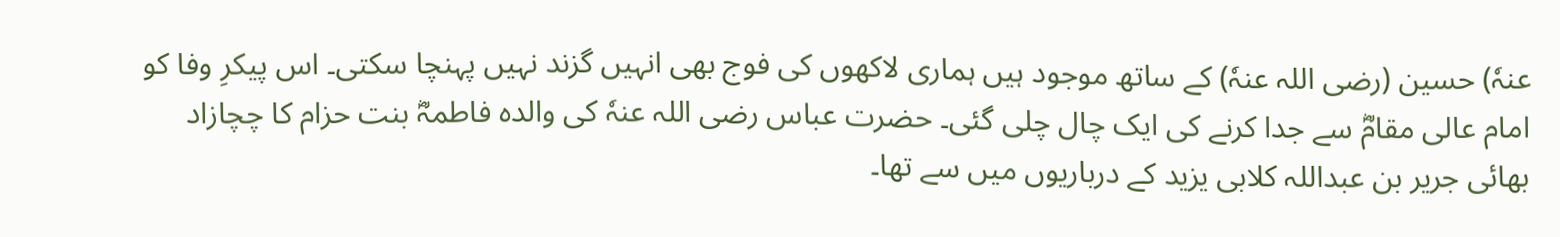عنہٗ) حسین (رضی اللہ عنہٗ) کے ساتھ موجود ہیں ہماری لاکھوں کی فوج بھی انہیں گزند نہیں پہنچا سکتی۔ اس پیکرِ وفا کو امام عالی مقامؓ سے جدا کرنے کی ایک چال چلی گئی۔ حضرت عباس رضی اللہ عنہٗ کی والدہ فاطمہؓ بنت حزام کا چچازاد بھائی جریر بن عبداللہ کلابی یزید کے درباریوں میں سے تھا۔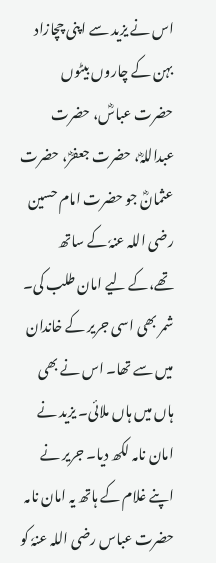اس نے یزید سے اپنی چچازاد بہن کے چاروں بیٹوں حضرت عباسؓ، حضرت عبداللہؓ، حضرت جعفرؓ، حضرت عثمانؓ جو حضرت امام حسین رضی اللہ عنہٗ کے ساتھ تھے،کے لیے امان طلب کی۔ شمر بھی اسی جریر کے خاندان میں سے تھا۔ اس نے بھی ہاں میں ہاں ملائی۔ یزید نے امان نامہ لکھ دیا۔ جریر نے اپنے غلام کے ہاتھ یہ امان نامہ حضرت عباس رضی اللہ عنہٗ کو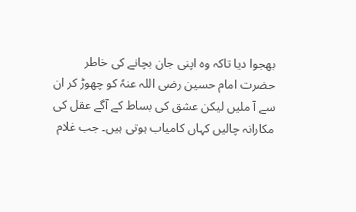بھجوا دیا تاکہ وہ اپنی جان بچانے کی خاطر حضرت امام حسین رضی اللہ عنہٗ کو چھوڑ کر ان سے آ ملیں لیکن عشق کی بساط کے آگے عقل کی مکارانہ چالیں کہاں کامیاب ہوتی ہیں۔ جب غلام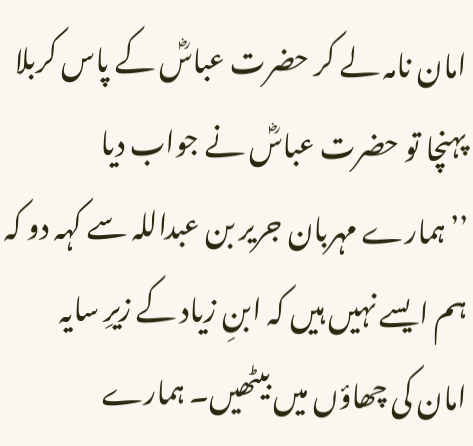امان نامہ لے کر حضرت عباسؓ کے پاس کربلا پہنچا تو حضرت عباسؓ نے جواب دیا ’’ہمارے مہربان جریر بن عبداللہ سے کہہ دو کہ ہم ایسے نہیں ہیں کہ ابنِ زیاد کے زیرِ سایہ امان کی چھاؤں میں بیٹھیں۔ ہمارے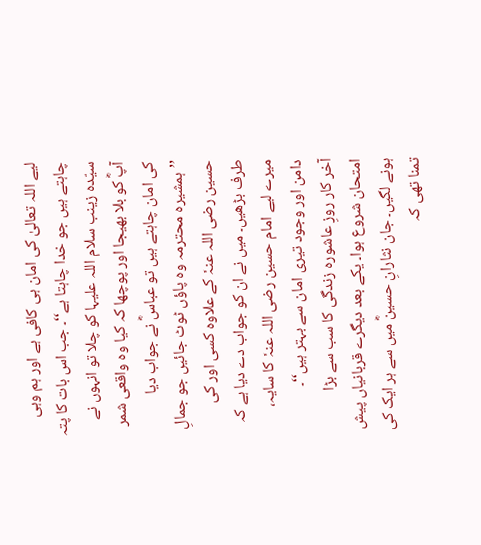لیے اللہ تعالیٰ کی امان ہی کافی ہے اور ہم وہی چاہتے ہیں جو خدا چاہتا ہے‘‘۔ جب اس بات کا پتہ سیّدہ زینب سلام اللہ علیہا کو چلا تو انہوں نے آپؓ کو بلا بھیجا اور پوچھا کہ کیا وہ واقعی شمر کی امان چاہتے ہیں تو عباسؓ نے جواب دیا ’’ہمشیرہ محترمہ وہ پاؤں ٹوٹ جائیں جو جمالِ حسین رضی اللہ عنہٗ کے علاوہ کسی اور کی طرف بڑھیں۔ میں نے ان کو جواب دے دیا ہے کہ میرے لیے امام حسین رضی اللہ عنہٗ کا سایہ، دامن اور وجود تیری امان سے بہتر ہیں‘‘۔
آخر کار روزِ عاشورہ زندگی کا سب سے بڑا امتحان شروع ہوا۔ یکے بعد دیگرے قربانیاں پیش ہونے لگیں۔ جان نثارانِ حسینؓ میں سے ہر ایک کی تمنا تھی کہ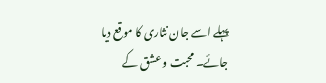پہلے اسے جان نثاری کا موقع دیا جائے۔ محبت و عشق کے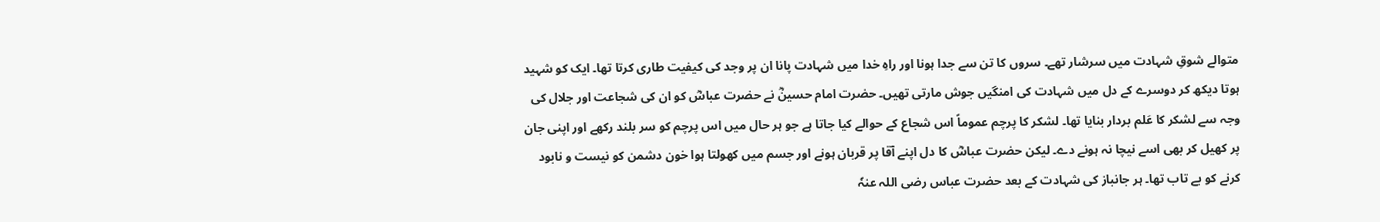متوالے شوقِ شہادت میں سرشار تھے۔ سروں کا تن سے جدا ہونا اور راہِ خدا میں شہادت پانا ان پر وجد کی کیفیت طاری کرتا تھا۔ ایک کو شہید ہوتا دیکھ کر دوسرے کے دل میں شہادت کی امنگیں جوش مارتی تھیں۔ حضرت امام حسینؓ نے حضرت عباسؓ کو ان کی شجاعت اور جلال کی وجہ سے لشکر کا عَلم بردار بنایا تھا۔ لشکر کا پرچم عموماً اس شجاع کے حوالے کیا جاتا ہے جو ہر حال میں اس پرچم کو سر بلند رکھے اور اپنی جان پر کھیل کر بھی اسے نیچا نہ ہونے دے۔ لیکن حضرت عباسؓ کا دل اپنے آقا پر قربان ہونے اور جسم میں کھولتا ہوا خون دشمن کو نیست و نابود کرنے کو بے تاب تھا۔ ہر جانباز کی شہادت کے بعد حضرت عباس رضی اللہ عنہٗ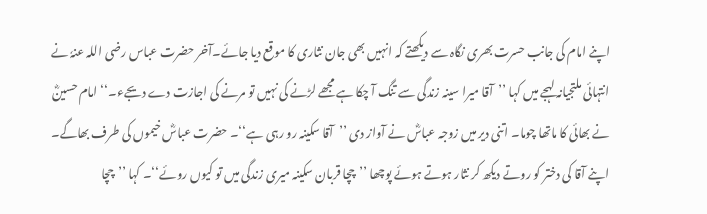اپنے امام کی جانب حسرت بھری نگاہ سے دیکھتے کہ انہیں بھی جان نثاری کا موقع دیا جائے۔آخر حضرت عباس رضی اللہ عنہٗ نے انتہائی ملتجیانہ لہجے میں کہا ’’آقا میرا سینہ زندگی سے تنگ آ چکا ہے مجھے لڑنے کی نہیں تو مرنے کی اجازت دے دیجےء۔‘‘ امام حسینؓ نے بھائی کا ماتھا چوما۔ اتنی دیر میں زوجہ عباسؓ نے آواز دی ’’آقا سکینہ رو رہی ہے‘‘۔ حضرت عباسؓ خیموں کی طرف بھاگے۔ اپنے آقا کی دختر کو روتے دیکھ کر نثار ہوتے ہوئے پوچھا ’’چچا قربان سکینہ میری زندگی میں تو کیوں روئے‘‘۔ کہا ’’چچا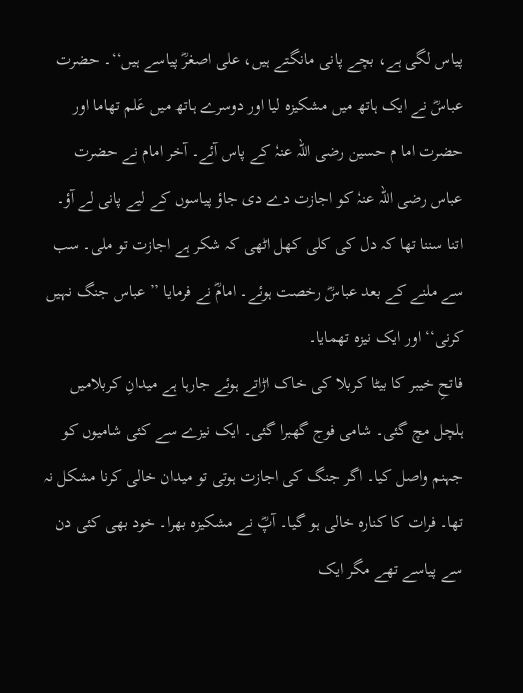پیاس لگی ہے، بچے پانی مانگتے ہیں، علی اصغرؓ پیاسے ہیں‘‘۔ حضرت عباسؓ نے ایک ہاتھ میں مشکیزہ لیا اور دوسرے ہاتھ میں عَلم تھاما اور حضرت اما م حسین رضی اللہ عنہٗ کے پاس آئے۔ آخر امام نے حضرت عباس رضی اللہ عنہٗ کو اجازت دے دی جاؤ پیاسوں کے لیے پانی لے آؤ۔ اتنا سننا تھا کہ دل کی کلی کھل اٹھی کہ شکر ہے اجازت تو ملی۔ سب سے ملنے کے بعد عباسؓ رخصت ہوئے۔ امامؓ نے فرمایا ’’عباس جنگ نہیں کرنی‘‘ اور ایک نیزہ تھمایا۔
فاتحِ خیبر کا بیٹا کربلا کی خاک اڑاتے ہوئے جارہا ہے میدانِ کربلامیں ہلچل مچ گئی۔ شامی فوج گھبرا گئی۔ ایک نیزے سے کئی شامیوں کو جہنم واصل کیا۔ اگر جنگ کی اجازت ہوتی تو میدان خالی کرنا مشکل نہ تھا۔ فرات کا کنارہ خالی ہو گیا۔ آپؓ نے مشکیزہ بھرا۔ خود بھی کئی دن سے پیاسے تھے مگر ایک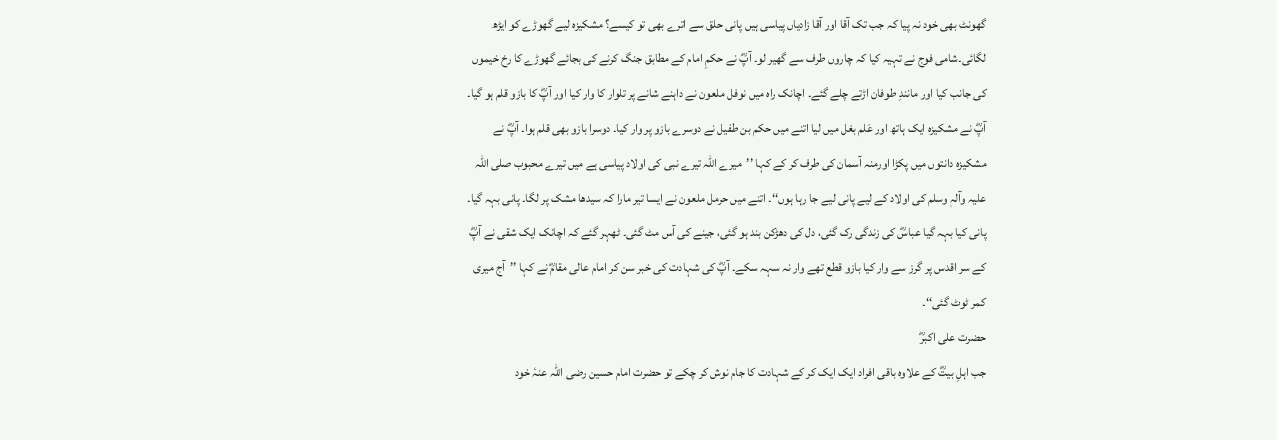گھونٹ بھی خود نہ پیا کہ جب تک آقا اور آقا زادیاں پیاسی ہیں پانی حلق سے اترے بھی تو کیسے؟ مشکیزہ لیے گھوڑے کو ایڑھ لگائی۔شامی فوج نے تہیہ کیا کہ چاروں طرف سے گھیر لو۔ آپؓ نے حکمِ امام کے مطابق جنگ کرنے کی بجائے گھوڑے کا رخ خیموں کی جانب کیا اور مانندِ طوفان اڑتے چلے گئے۔ اچانک راہ میں نوفل ملعون نے داہنے شانے پر تلوار کا وار کیا اور آپؓ کا بازو قلم ہو گیا۔ آپؓ نے مشکیزہ ایک ہاتھ اور عَلم بغل میں لیا اتنے میں حکم بن طفیل نے دوسرے بازو پر وار کیا۔ دوسرا بازو بھی قلم ہوا۔ آپؓ نے مشکیزہ دانتوں میں پکڑا اورمنہ آسمان کی طرف کر کے کہا ’’میرے اللہ تیرے نبی کی اولاد پیاسی ہے میں تیرے محبوب صلی اللہ علیہ وآلہٖ وسلم کی اولاد کے لیے پانی لیے جا رہا ہوں‘‘۔ اتنے میں حرمل ملعون نے ایسا تیر مارا کہ سیدھا مشک پر لگا۔ پانی بہہ گیا۔ پانی کیا بہہ گیا عباسؓ کی زندگی رک گئی، دل کی دھڑکن بند ہو گئی، جینے کی آس مٹ گئی۔ ٹھہر گئے کہ اچانک ایک شقی نے آپؓ کے سر اقدس پر گرز سے وار کیا بازو قطع تھے وار نہ سہہ سکے۔ آپؓ کی شہادت کی خبر سن کر امام عالی مقامؓ نے کہا ’’آج میری کمر ٹوٹ گئی‘‘۔
حضرت علی اکبرؓ
جب اہلِ بیتؓ کے علاوہ باقی افراد ایک ایک کر کے شہادت کا جام نوش کر چکے تو حضرت امام حسین رضی اللہ عنہٗ خود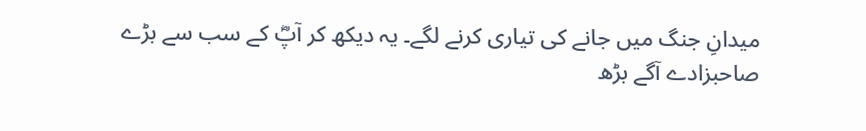میدانِ جنگ میں جانے کی تیاری کرنے لگے۔ یہ دیکھ کر آپؓ کے سب سے بڑے صاحبزادے آگے بڑھ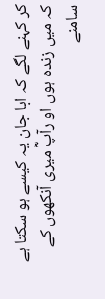کر کہنے لگے کہ ابا جان یہ کیسے ہو سکتا ہے کہ میں زندہ ہوں او رآپؓ میری آنکھوں کے سامنے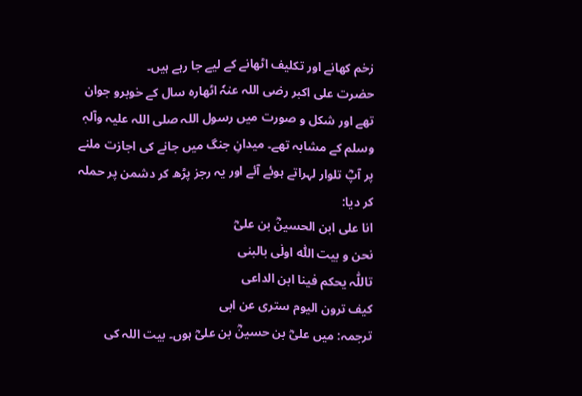زخم کھانے اور تکلیف اٹھانے کے لیے جا رہے ہیں۔
حضرت علی اکبر رضی اللہ عنہٗ اٹھارہ سال کے خوبرو جوان تھے اور شکل و صورت میں رسول اللہ صلی اللہ علیہ وآلہٖ وسلم کے مشابہ تھے۔ میدانِ جنگ میں جانے کی اجازت ملنے پر آپؓ تلوار لہراتے ہوئے آئے اور یہ رجز پڑھ کر دشمن پر حملہ کر دیا:
انا علی ابن الحسینؓ بن علیؓ
نحن و بیت اللّٰہ اولٰی بالبنی
تاللّٰہ یحکم فینا ابن الداعی
کیف ترون الیوم ستری عن ابی
ترجمہ: میں علیؓ بن حسینؓ بن علیؓ ہوں۔ بیت اللہ کی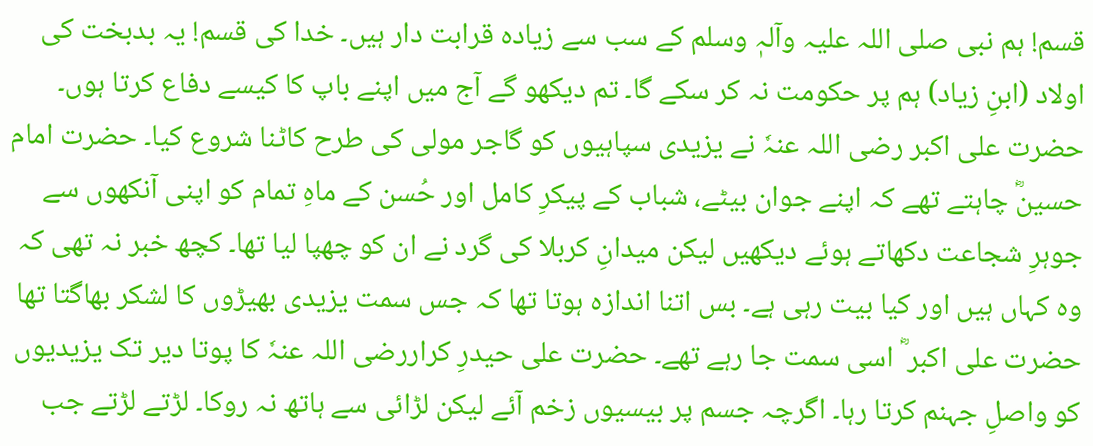قسم! ہم نبی صلی اللہ علیہ وآلہٖ وسلم کے سب سے زیادہ قرابت دار ہیں۔ خدا کی قسم! یہ بدبخت کی اولاد (ابنِ زیاد) ہم پر حکومت نہ کر سکے گا۔ تم دیکھو گے آج میں اپنے باپ کا کیسے دفاع کرتا ہوں۔
حضرت علی اکبر رضی اللہ عنہٗ نے یزیدی سپاہیوں کو گاجر مولی کی طرح کاٹنا شروع کیا۔ حضرت امام حسینؓ چاہتے تھے کہ اپنے جوان بیٹے، شباب کے پیکرِ کامل اور حُسن کے ماہِ تمام کو اپنی آنکھوں سے جوہرِ شجاعت دکھاتے ہوئے دیکھیں لیکن میدانِ کربلا کی گرد نے ان کو چھپا لیا تھا۔ کچھ خبر نہ تھی کہ وہ کہاں ہیں اور کیا بیت رہی ہے۔ بس اتنا اندازہ ہوتا تھا کہ جس سمت یزیدی بھیڑوں کا لشکر بھاگتا تھا حضرت علی اکبر ؓ اسی سمت جا رہے تھے۔ حضرت علی حیدرِ کراررضی اللہ عنہٗ کا پوتا دیر تک یزیدیوں کو واصلِ جہنم کرتا رہا۔ اگرچہ جسم پر بیسیوں زخم آئے لیکن لڑائی سے ہاتھ نہ روکا۔ لڑتے لڑتے جب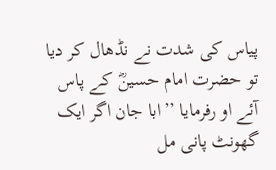پیاس کی شدت نے نڈھال کر دیا تو حضرت امام حسینؓ کے پاس آئے او رفرمایا ’’ابا جان اگر ایک گھونٹ پانی مل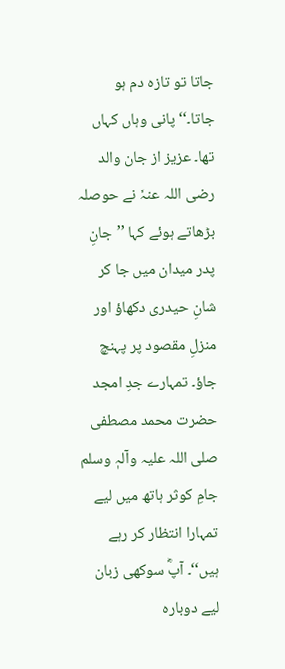جاتا تو تازہ دم ہو جاتا۔‘‘ پانی وہاں کہاں تھا۔ عزیز از جان والد رضی اللہ عنہٗ نے حوصلہ بڑھاتے ہوئے کہا ’’جانِ پدر میدان میں جا کر شانِ حیدری دکھاؤ اور منزلِ مقصود پر پہنچ جاؤ۔ تمہارے جدِ امجد حضرت محمد مصطفی صلی اللہ علیہ وآلہٖ وسلم جامِ کوثر ہاتھ میں لیے تمہارا انتظار کر رہے ہیں‘‘۔ آپؓ سوکھی زبان لیے دوبارہ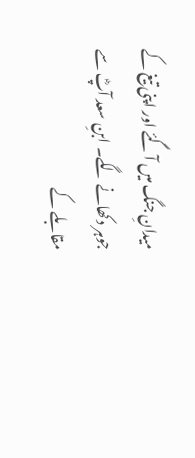میدانِ جنگ میں آ گئے اور اپنی تیغ کے جوہر دکھانے لگے۔ ابنِ سعد آپؓ سے مقابلے کے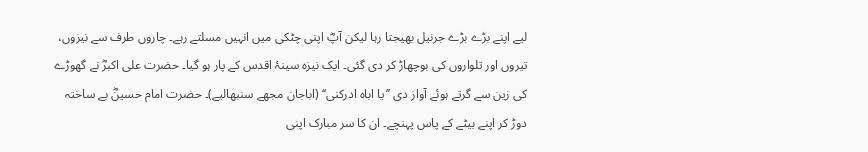لیے اپنے بڑے بڑے جرنیل بھیجتا رہا لیکن آپؓ اپنی چٹکی میں انہیں مسلتے رہے۔ چاروں طرف سے نیزوں، تیروں اور تلواروں کی بوچھاڑ کر دی گئی۔ ایک نیزہ سینۂ اقدس کے پار ہو گیا۔ حضرت علی اکبرؓ نے گھوڑے کی زین سے گرتے ہوئے آواز دی ’’یا اباہ ادرکنی‘‘ (اباجان مجھے سنبھالیے)۔ حضرت امام حسینؓ بے ساختہ دوڑ کر اپنے بیٹے کے پاس پہنچے۔ ان کا سر مبارک اپنی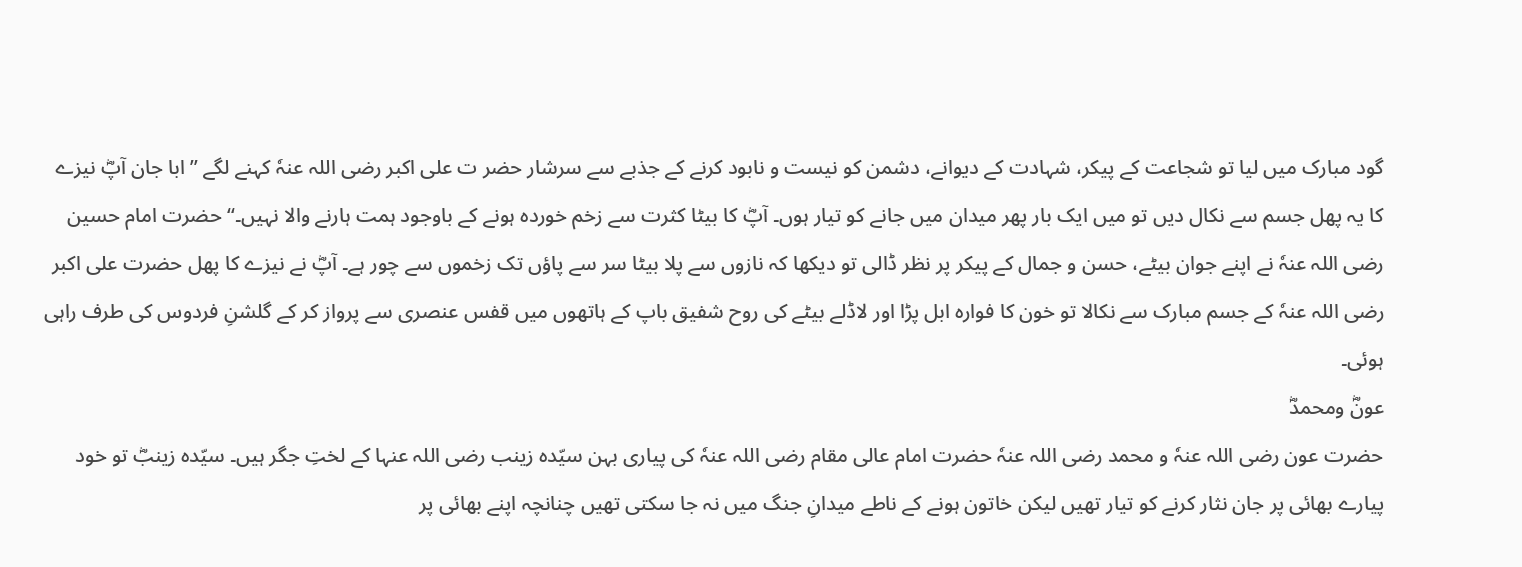گود مبارک میں لیا تو شجاعت کے پیکر، شہادت کے دیوانے، دشمن کو نیست و نابود کرنے کے جذبے سے سرشار حضر ت علی اکبر رضی اللہ عنہٗ کہنے لگے ’’ابا جان آپؓ نیزے کا یہ پھل جسم سے نکال دیں تو میں ایک بار پھر میدان میں جانے کو تیار ہوں۔ آپؓ کا بیٹا کثرت سے زخم خوردہ ہونے کے باوجود ہمت ہارنے والا نہیں۔‘‘ حضرت امام حسین رضی اللہ عنہٗ نے اپنے جوان بیٹے، حسن و جمال کے پیکر پر نظر ڈالی تو دیکھا کہ نازوں سے پلا بیٹا سر سے پاؤں تک زخموں سے چور ہے۔ آپؓ نے نیزے کا پھل حضرت علی اکبر رضی اللہ عنہٗ کے جسم مبارک سے نکالا تو خون کا فوارہ ابل پڑا اور لاڈلے بیٹے کی روح شفیق باپ کے ہاتھوں میں قفس عنصری سے پرواز کر کے گلشنِ فردوس کی طرف راہی ہوئی۔
عونؓ ومحمدؓ
حضرت عون رضی اللہ عنہٗ و محمد رضی اللہ عنہٗ حضرت امام عالی مقام رضی اللہ عنہٗ کی پیاری بہن سیّدہ زینب رضی اللہ عنہا کے لختِ جگر ہیں۔ سیّدہ زینبؓ تو خود پیارے بھائی پر جان نثار کرنے کو تیار تھیں لیکن خاتون ہونے کے ناطے میدانِ جنگ میں نہ جا سکتی تھیں چنانچہ اپنے بھائی پر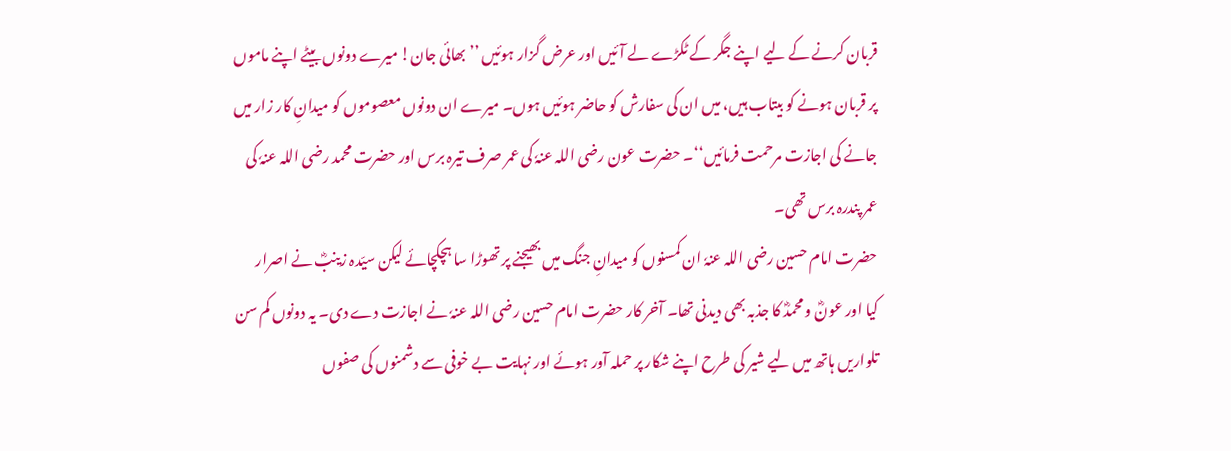قربان کرنے کے لیے اپنے جگر کے ٹکڑے لے آئیں اور عرض گزار ہوئیں ’’بھائی جان! میرے دونوں بیٹے اپنے ماموں پر قربان ہونے کو بیتاب ہیں، میں ان کی سفارش کو حاضر ہوئیں ہوں۔ میرے ان دونوں معصوموں کو میدانِ کار زار میں جانے کی اجازت مرحمت فرمائیں‘‘۔ حضرت عون رضی اللہ عنہٗ کی عمر صرف تیرہ برس اور حضرت محمد رضی اللہ عنہٗ کی عمر پندرہ برس تھی۔
حضرت امام حسین رضی اللہ عنہٗ ان کمسنوں کو میدانِ جنگ میں بھیجنے پر تھوڑا سا ہچکچائے لیکن سیّدہ زینبؓ نے اصرار کیا اور عونؓ و محمدؓ کا جذبہ بھی دیدنی تھا۔ آخر کار حضرت امام حسین رضی اللہ عنہٗ نے اجازت دے دی۔ یہ دونوں کم سن تلواریں ہاتھ میں لیے شیر کی طرح اپنے شکار پر حملہ آور ہوئے اور نہایت بے خوفی سے دشمنوں کی صفوں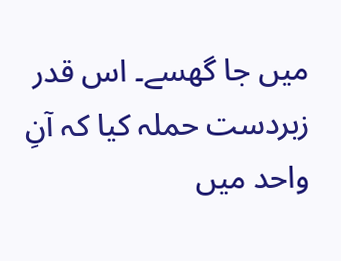میں جا گھسے۔ اس قدر زبردست حملہ کیا کہ آنِ واحد میں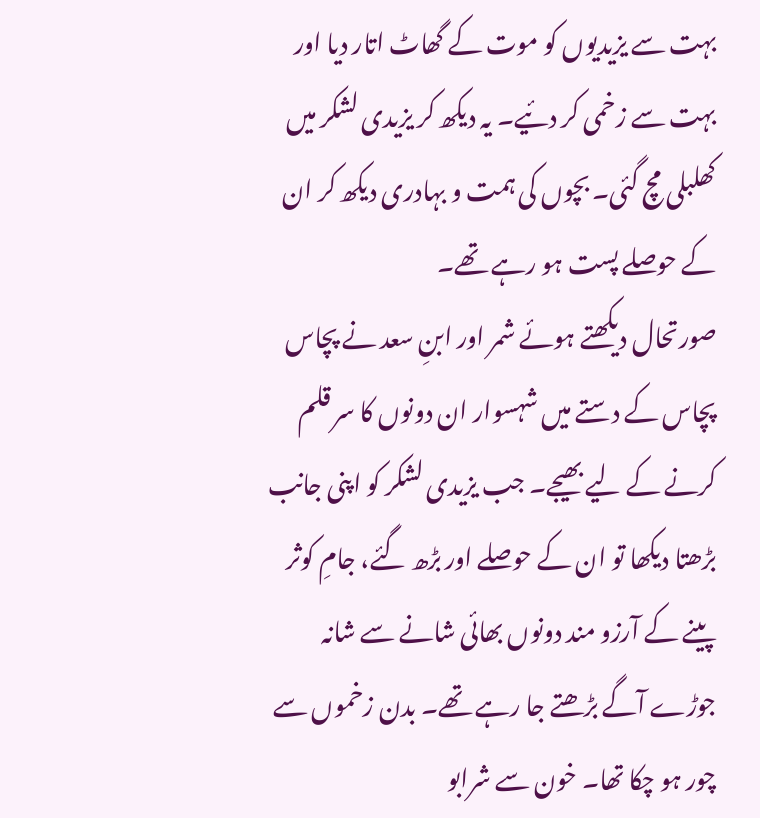بہت سے یزیدیوں کو موت کے گھاٹ اتار دیا اور بہت سے زخمی کر دئیے۔ یہ دیکھ کر یزیدی لشکر میں کھلبلی مچ گئی۔ بچوں کی ہمت و بہادری دیکھ کر ان کے حوصلے پست ہو رہے تھے۔
صورتحال دیکھتے ہوئے شمر اور ابنِ سعد نے پچاس پچاس کے دستے میں شہسوار ان دونوں کا سر قلم کرنے کے لیے بھیجے۔ جب یزیدی لشکر کو اپنی جانب بڑھتا دیکھا تو ان کے حوصلے اور بڑھ گئے، جامِ کوثر پینے کے آرزو مند دونوں بھائی شانے سے شانہ جوڑے آگے بڑھتے جا رہے تھے۔ بدن زخموں سے چور ہو چکا تھا۔ خون سے شرابو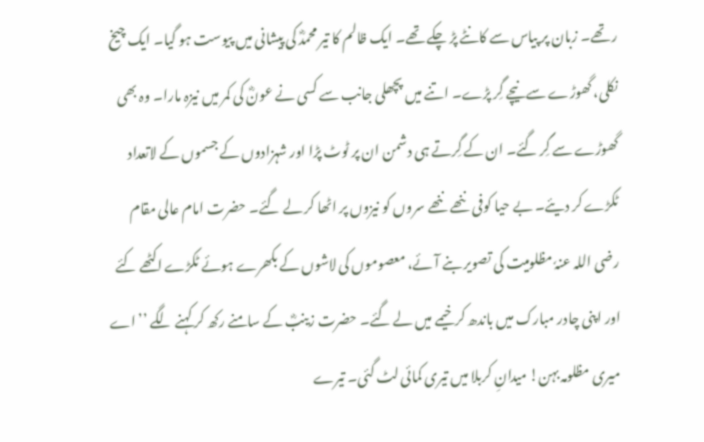ر تھے۔ زبان پر پیاس سے کانٹے پڑ چکے تھے۔ ایک ظالم کا تیر محمدؓ کی پیشانی میں پیوست ہو گیا۔ ایک چیخ نکلی، گھوڑے سے نیچے گِر پڑے۔ اتنے میں پچھلی جانب سے کسی نے عونؓ کی کمر میں نیزہ مارا۔ وہ بھی گھوڑے سے گِر گئے۔ ان کے گِرتے ہی دشمن ان پر ٹوٹ پڑا اور شہزادوں کے جسموں کے لاتعداد ٹکڑے کر دیئے۔ بے حیا کوفی ننھے ننھے سروں کو نیزوں پر اٹھا کر لے گئے۔ حضرت امام عالی مقام رضی اللہ عنہٗ مظلومیت کی تصویر بنے آئے، معصوموں کی لاشوں کے بکھرے ہوئے ٹکڑے اکٹھے کئے اور اپنی چادر مبارک میں باندھ کر خیمے میں لے گئے۔ حضرت زینبؓ کے سامنے رکھ کر کہنے لگے ’’اے میری مظلومہ بہن! میدانِ کربلا میں تیری کمائی لٹ گئی۔ تیرے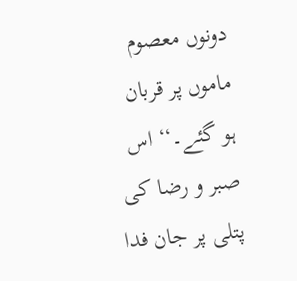دونوں معصوم ماموں پر قربان ہو گئے۔‘‘ اس صبر و رضا کی پتلی پر جان فدا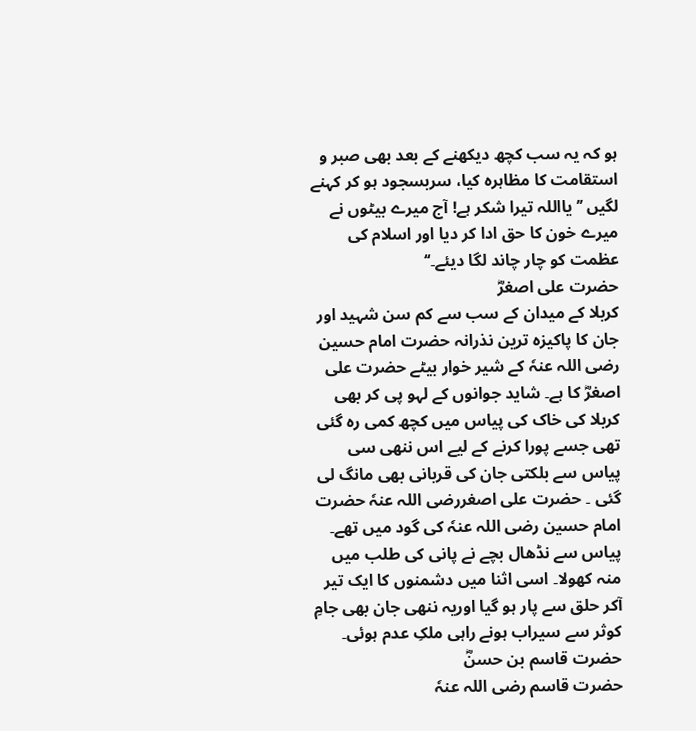ہو کہ یہ سب کچھ دیکھنے کے بعد بھی صبر و استقامت کا مظاہرہ کیا، سربسجود ہو کر کہنے لگیں ’’یااللہ تیرا شکر ہے! آج میرے بیٹوں نے میرے خون کا حق ادا کر دیا اور اسلام کی عظمت کو چار چاند لگا دیئے۔‘‘
حضرت علی اصغرؓ
کربلا کے میدان کے سب سے کم سن شہید اور جان کا پاکیزہ ترین نذرانہ حضرت امام حسین رضی اللہ عنہٗ کے شیر خوار بیٹے حضرت علی اصغرؓ کا ہے۔ شاید جوانوں کے لہو پی کر بھی کربلا کی خاک کی پیاس میں کچھ کمی رہ گئی تھی جسے پورا کرنے کے لیے اس ننھی سی پیاس سے بلکتی جان کی قربانی بھی مانگ لی گئی ۔ حضرت علی اصغررضی اللہ عنہٗ حضرت امام حسین رضی اللہ عنہٗ کی گود میں تھے۔ پیاس سے نڈھال بچے نے پانی کی طلب میں منہ کھولا۔ اسی اثنا میں دشمنوں کا ایک تیر آکر حلق سے پار ہو گیا اوریہ ننھی جان بھی جامِ کوثر سے سیراب ہونے راہی ملکِ عدم ہوئی۔
حضرت قاسم بن حسنؓ
حضرت قاسم رضی اللہ عنہٗ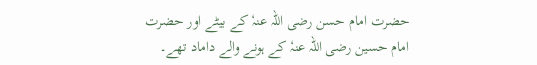حضرت امام حسن رضی اللہ عنہٗ کے بیٹے اور حضرت امام حسین رضی اللہ عنہٗ کے ہونے والے داماد تھے۔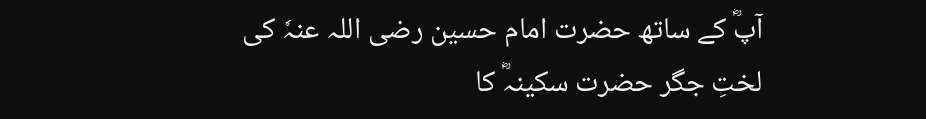آپؓ کے ساتھ حضرت امام حسین رضی اللہ عنہٗ کی لختِ جگر حضرت سکینہؓ کا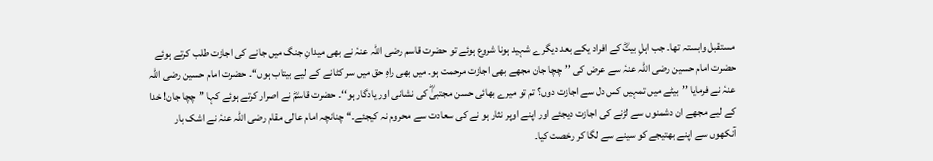مستقبل وابستہ تھا۔ جب اہلِ بیتؓ کے افراد یکے بعد دیگرے شہید ہونا شروع ہوئے تو حضرت قاسم رضی اللہ عنہٗ نے بھی میدانِ جنگ میں جانے کی اجازت طلب کرتے ہوئے حضرت امام حسین رضی اللہ عنہٗ سے عرض کی ’’چچا جان مجھے بھی اجازت مرحمت ہو۔ میں بھی راہِ حق میں سر کٹانے کے لیے بیتاب ہوں‘‘۔ حضرت امام حسین رضی اللہ عنہٗ نے فرمایا ’’بیٹے میں تمہیں کس دل سے اجازت دوں؟ تم تو میرے بھائی حسن مجتبیٰؓ کی نشانی اور یادگار ہو‘‘۔ حضرت قاسمؓ نے اصرار کرتے ہوئے کہا ’’چچا جان! خدا کے لیے مجھے ان دشمنوں سے لڑنے کی اجازت دیجئے اور اپنے اوپر نثار ہو نے کی سعادت سے محروم نہ کیجئے۔‘‘ چنانچہ امام عالی مقام رضی اللہ عنہٗ نے اشک بار آنکھوں سے اپنے بھتیجے کو سینے سے لگا کر رخصت کیا۔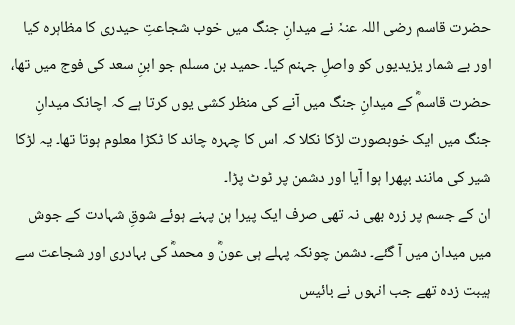حضرت قاسم رضی اللہ عنہٗ نے میدانِ جنگ میں خوب شجاعتِ حیدری کا مظاہرہ کیا اور بے شمار یزیدیوں کو واصلِ جہنم کیا۔ حمید بن مسلم جو ابنِ سعد کی فوج میں تھا، حضرت قاسمؓ کے میدانِ جنگ میں آنے کی منظر کشی یوں کرتا ہے کہ اچانک میدانِ جنگ میں ایک خوبصورت لڑکا نکلا کہ اس کا چہرہ چاند کا ٹکڑا معلوم ہوتا تھا۔ یہ لڑکا شیر کی مانند بپھرا ہوا آیا اور دشمن پر ٹوٹ پڑا۔
ان کے جسم پر زرہ بھی نہ تھی صرف ایک پیرا ہن پہنے ہوئے شوقِ شہادت کے جوش میں میدان میں آ گئے۔ دشمن چونکہ پہلے ہی عونؓ و محمدؓ کی بہادری اور شجاعت سے ہیبت زدہ تھے جب انہوں نے بائیس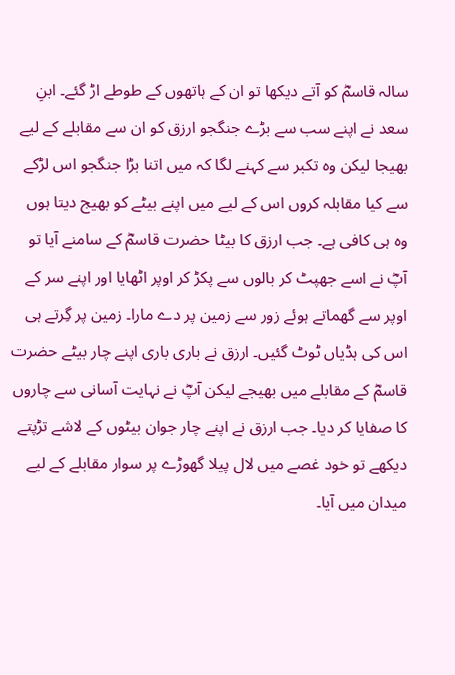سالہ قاسمؓ کو آتے دیکھا تو ان کے ہاتھوں کے طوطے اڑ گئے۔ ابنِ سعد نے اپنے سب سے بڑے جنگجو ارزق کو ان سے مقابلے کے لیے بھیجا لیکن وہ تکبر سے کہنے لگا کہ میں اتنا بڑا جنگجو اس لڑکے سے کیا مقابلہ کروں اس کے لیے میں اپنے بیٹے کو بھیج دیتا ہوں وہ ہی کافی ہے۔ جب ارزق کا بیٹا حضرت قاسمؓ کے سامنے آیا تو آپؓ نے اسے جھپٹ کر بالوں سے پکڑ کر اوپر اٹھایا اور اپنے سر کے اوپر سے گھماتے ہوئے زور سے زمین پر دے مارا۔ زمین پر گِرتے ہی اس کی ہڈیاں ٹوٹ گئیں۔ ارزق نے باری باری اپنے چار بیٹے حضرت قاسمؓ کے مقابلے میں بھیجے لیکن آپؓ نے نہایت آسانی سے چاروں کا صفایا کر دیا۔ جب ارزق نے اپنے چار جوان بیٹوں کے لاشے تڑپتے دیکھے تو خود غصے میں لال پیلا گھوڑے پر سوار مقابلے کے لیے میدان میں آیا۔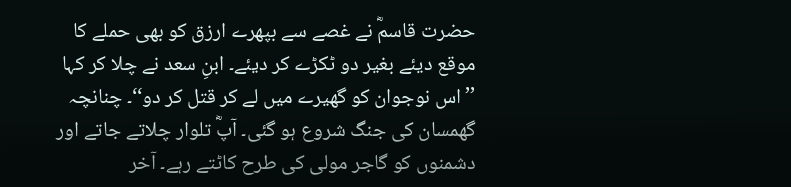حضرت قاسمؓ نے غصے سے بپھرے ارزق کو بھی حملے کا موقع دیئے بغیر دو ٹکڑے کر دیئے۔ ابنِ سعد نے چلا کر کہا ’’اس نوجوان کو گھیرے میں لے کر قتل کر دو‘‘۔ چنانچہ گھمسان کی جنگ شروع ہو گئی۔ آپؓ تلوار چلاتے جاتے اور دشمنوں کو گاجر مولی کی طرح کاٹتے رہے۔ آخر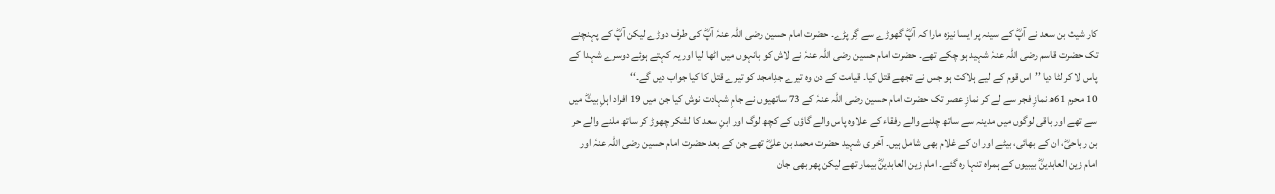کار شیث بن سعد نے آپؓ کے سینہ پر ایسا نیزہ مارا کہ آپؓ گھوڑے سے گِر پڑے۔ حضرت امام حسین رضی اللہ عنہٗ آپؓ کی طرف دوڑے لیکن آپؓ کے پہنچنے تک حضرت قاسم رضی اللہ عنہٗ شہید ہو چکے تھے۔ حضرت امام حسین رضی اللہ عنہٗ نے لاش کو بانہوں میں اٹھا لیا اور یہ کہتے ہوئے دوسرے شہدا کے پاس لا کر لٹا دیا ’’اس قوم کے لیے ہلاکت ہو جس نے تجھے قتل کیا۔ قیامت کے دن وہ تیرے جدِامجد کو تیرے قتل کا کیا جواب دیں گے۔‘‘
10 محرم 61ھ نمازِ فجر سے لے کر نمازِ عصر تک حضرت امام حسین رضی اللہ عنہٗ کے 73 ساتھیوں نے جامِ شہادت نوش کیا جن میں 19 افراد اہلِ بیتؓ میں سے تھے اور باقی لوگوں میں مدینہ سے ساتھ چلنے والے رفقاء کے علاوہ پاس والے گاؤں کے کچھ لوگ اور ابنِ سعد کا لشکر چھوڑ کر ساتھ ملنے والے حر بن رباحیؓ، ان کے بھائی، بیٹے اور ان کے غلام بھی شامل ہیں۔ آخر ی شہید حضرت محمد بن علیؓ تھے جن کے بعد حضرت امام حسین رضی اللہ عنہٗ اور امام زین العابدینؓ بیبیوں کے ہمراہ تنہا رہ گئے۔ امام زین العابدینؓ بیمار تھے لیکن پھر بھی جان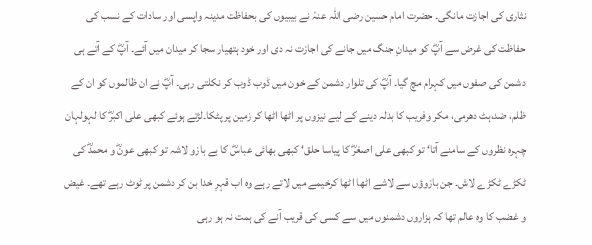نثاری کی اجازت مانگی۔ حضرت امام حسین رضی اللہ عنہٗ نے بیبیوں کی بحفاظت مدینہ واپسی اور سادات کے نسب کی حفاظت کی غرض سے آپؓ کو میدانِ جنگ میں جانے کی اجازت نہ دی اور خود ہتھیار سجا کر میدان میں آئے۔ آپؓ کے آتے ہی دشمن کی صفوں میں کہرام مچ گیا۔ آپؓ کی تلوار دشمن کے خون میں ڈوب ڈوب کر نکلتی رہی۔ آپؓ نے ان ظالموں کو ان کے ظلم، ضد،ہٹ دھرمی، مکر وفریب کا بدلہ دینے کے لیے نیزوں پر اٹھا اٹھا کر زمین پر پٹکا۔لڑتے ہوئے کبھی علی اکبرؓ کا لہولہان چہرہ نظروں کے سامنے آتا‘ تو کبھی علی اصغرؓ کا پیاسا حلق‘ کبھی بھائی عباسؓ کا بے بازو لاشہ تو کبھی عونؓ و محمدؓ کی ٹکڑے ٹکڑے لاش۔ جن بازوؤں سے لاشے اٹھا اٹھا کرخیمے میں لاتے رہے وہ اب قہرِ خدا بن کر دشمن پر ٹوٹ رہے تھے۔ غیض و غضب کا وہ عالم تھا کہ ہزاروں دشمنوں میں سے کسی کی قریب آنے کی ہمت نہ ہو رہی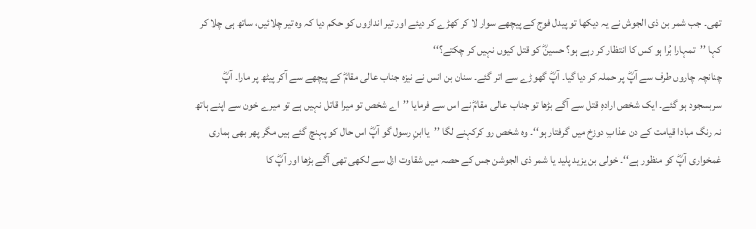تھی۔ جب شمر بن ذی الجوش نے یہ دیکھا تو پیدل فوج کے پیچھے سوار لا کر کھڑے کر دیئے اور تیر اندازوں کو حکم دیا کہ وہ تیر چلائیں، ساتھ ہی چلا کر کہا ’’تمہارا بُرا ہو کس کا انتظار کر رہے ہو؟ حسینؓ کو قتل کیوں نہیں کر چکتے؟‘‘
چنانچہ چاروں طرف سے آپؓ پر حملہ کر دیا گیا۔ آپؓ گھوڑے سے اتر گئے۔ سنان بن انس نے نیزہ جناب عالی مقامؓ کے پیچھے سے آکر پیٹھ پر مارا۔ آپؓ سربسجود ہو گئے۔ ایک شخص ارادہِ قتل سے آگے بڑھا تو جناب عالی مقامؓ نے اس سے فرمایا ’’اے شخص تو میرا قاتل نہیں ہے تو میرے خون سے اپنے ہاتھ نہ رنگ مبادا قیامت کے دن عذابِ دوزخ میں گرفتار ہو‘‘۔ وہ شخص رو کرکہنے لگا ’’یاابنِ رسول گو آپؓ اس حال کو پہنچ گئے ہیں مگر پھر بھی ہماری غمخواری آپؓ کو منظور ہے‘‘۔ خولی بن یزید پلید یا شمر ذی الجوشن جس کے حصہ میں شقاوت ازل سے لکھی تھی آگے بڑھا اور آپؓ کا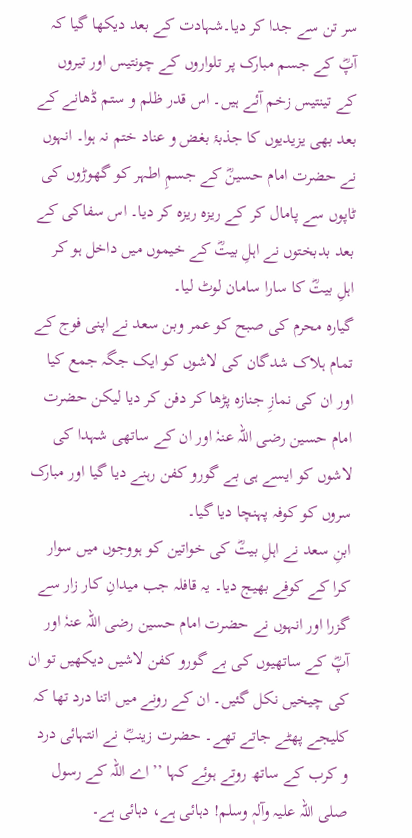سر تن سے جدا کر دیا۔شہادت کے بعد دیکھا گیا کہ آپؓ کے جسم مبارک پر تلواروں کے چونتیس اور تیروں کے تینتیس زخم آئے ہیں۔ اس قدر ظلم و ستم ڈھانے کے بعد بھی یزیدیوں کا جذبۂ بغض و عناد ختم نہ ہوا۔ انہوں نے حضرت امام حسینؓ کے جسمِ اطہر کو گھوڑوں کی ٹاپوں سے پامال کر کے ریزہ ریزہ کر دیا۔ اس سفاکی کے بعد بدبختوں نے اہلِ بیتؓ کے خیموں میں داخل ہو کر اہلِ بیتؓ کا سارا سامان لوٹ لیا۔
گیارہ محرم کی صبح کو عمر وبن سعد نے اپنی فوج کے تمام ہلاک شدگان کی لاشوں کو ایک جگہ جمع کیا اور ان کی نمازِ جنازہ پڑھا کر دفن کر دیا لیکن حضرت امام حسین رضی اللہ عنہٗ اور ان کے ساتھی شہدا کی لاشوں کو ایسے ہی بے گورو کفن رہنے دیا گیا اور مبارک سروں کو کوفہ پہنچا دیا گیا۔
ابنِ سعد نے اہلِ بیتؓ کی خواتین کو ہووجوں میں سوار کرا کے کوفے بھیج دیا۔ یہ قافلہ جب میدانِ کار زار سے گزرا اور انہوں نے حضرت امام حسین رضی اللہ عنہٗ اور آپؓ کے ساتھیوں کی بے گورو کفن لاشیں دیکھیں تو ان کی چیخیں نکل گئیں۔ ان کے رونے میں اتنا درد تھا کہ کلیجے پھٹے جاتے تھے۔ حضرت زینبؓ نے انتہائی درد و کرب کے ساتھ روتے ہوئے کہا ’’اے اللہ کے رسول صلی اللہ علیہ وآلہٖ وسلم! دہائی ہے، دہائی ہے۔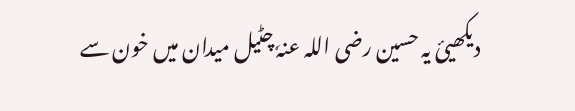دیکھیئ یہ حسین رضی اللہ عنہٗ چٹیل میدان میں خون سے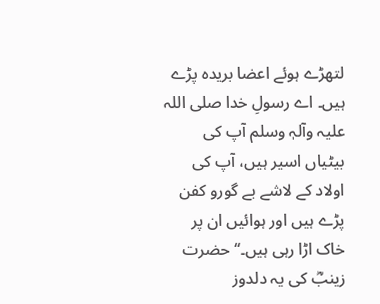لتھڑے ہوئے اعضا بریدہ پڑے ہیں۔ اے رسولِ خدا صلی اللہ علیہ وآلہٖ وسلم آپ کی بیٹیاں اسیر ہیں، آپ کی اولاد کے لاشے بے گورو کفن پڑے ہیں اور ہوائیں ان پر خاک اڑا رہی ہیں۔‘‘ حضرت زینبؓ کی یہ دلدوز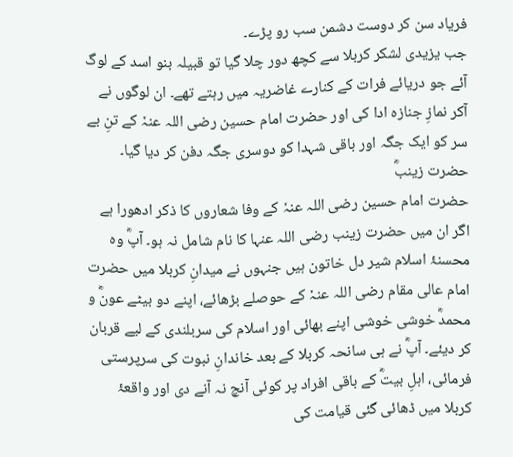فریاد سن کر دوست دشمن سب رو پڑے۔
جب یزیدی لشکر کربلا سے کچھ دور چلا گیا تو قبیلہ بنو اسد کے لوگ آئے جو دریائے فرات کے کنارے غاضریہ میں رہتے تھے۔ ان لوگوں نے آکر نمازِ جنازہ ادا کی اور حضرت امام حسین رضی اللہ عنہٗ کے تنِ بے سر کو ایک جگہ اور باقی شہدا کو دوسری جگہ دفن کر دیا گیا۔
حضرت زینبؓ
حضرت امام حسین رضی اللہ عنہٗ کے وفا شعاروں کا ذکر ادھورا ہے اگر ان میں حضرت زینب رضی اللہ عنہا کا نام شامل نہ ہو۔ آپؓ وہ محسنۂ اسلام شیر دل خاتون ہیں جنہوں نے میدانِ کربلا میں حضرت امام عالی مقام رضی اللہ عنہٗ کے حوصلے بڑھائے، اپنے دو بیٹے عونؓ و محمدؓ خوشی خوشی اپنے بھائی اور اسلام کی سربلندی کے لیے قربان کر دیئے۔ آپؓ نے ہی سانحہ کربلا کے بعد خاندانِ نبوت کی سرپرستی فرمائی، اہلِ بیتؓ کے باقی افراد پر کوئی آنچ نہ آنے دی اور واقعۂ کربلا میں ڈھائی گئی قیامت کی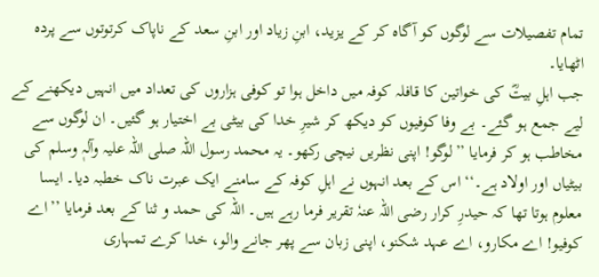تمام تفصیلات سے لوگوں کو آگاہ کر کے یزید، ابنِ زیاد اور ابنِ سعد کے ناپاک کرتوتوں سے پردہ اٹھایا۔
جب اہلِ بیتؓ کی خواتین کا قافلہ کوفہ میں داخل ہوا تو کوفی ہزاروں کی تعداد میں انہیں دیکھنے کے لیے جمع ہو گئے۔ بے وفا کوفیوں کو دیکھ کر شیرِ خدا کی بیٹی بے اختیار ہو گئیں۔ ان لوگوں سے مخاطب ہو کر فرمایا ’’لوگو! اپنی نظریں نیچی رکھو۔ یہ محمد رسول اللہ صلی اللہ علیہ وآلہٖ وسلم کی بیٹیاں اور اولاد ہے۔‘‘ اس کے بعد انہوں نے اہلِ کوفہ کے سامنے ایک عبرت ناک خطبہ دیا۔ ایسا معلوم ہوتا تھا کہ حیدرِ کرار رضی اللہ عنہٗ تقریر فرما رہے ہیں۔ اللہ کی حمد و ثنا کے بعد فرمایا ’’اے کوفیو! اے مکارو، اے عہد شکنو، اپنی زبان سے پھر جانے والو، خدا کرے تمہاری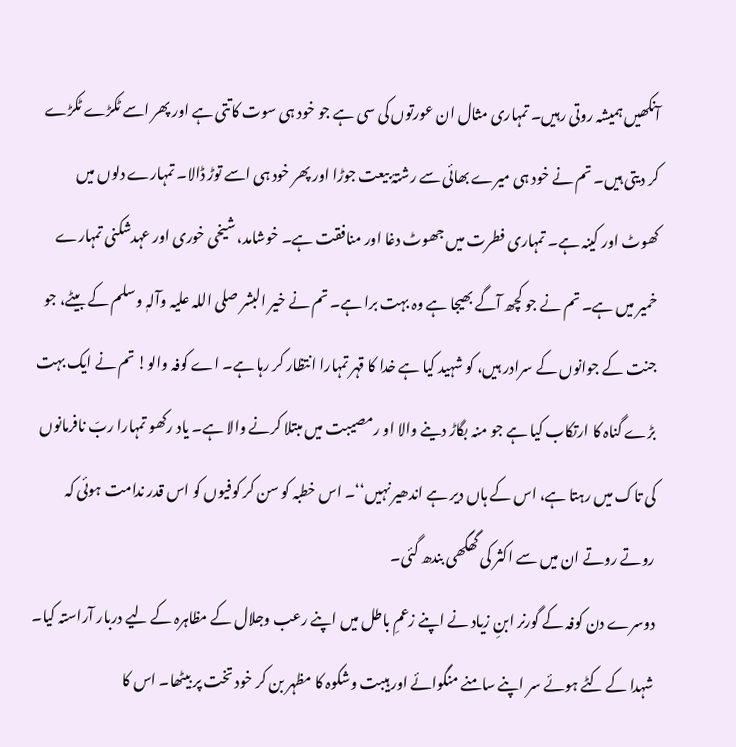آنکھیں ہمیشہ روتی رہیں۔ تمہاری مثال ان عورتوں کی سی ہے جو خود ہی سوت کاتتی ہے اور پھر اسے ٹکڑے ٹکڑے کر دیتی ہیں۔ تم نے خود ہی میرے بھائی سے رشتۂ بیعت جوڑا اور پھر خود ہی اسے توڑ ڈالا۔ تمہارے دلوں میں کھوٹ اور کینہ ہے۔ تمہاری فطرت میں جھوٹ دغا اور منافقت ہے۔ خوشامد، شیخی خوری اور عہدشکنی تمہارے خمیر میں ہے۔ تم نے جو کچھ آگے بھیجا ہے وہ بہت برا ہے۔ تم نے خیر البشر صلی اللہ علیہ وآلہٖ وسلم کے بیٹے، جو جنت کے جوانوں کے سرادر ہیں، کو شہید کیا ہے خدا کا قہر تمہارا انتظار کر رہا ہے۔ اے کوفہ والو! تم نے ایک بہت بڑے گناہ کا ارتکاب کیا ہے جو منہ بگاڑ دینے والا او رمصیبت میں مبتلا کرنے والا ہے۔ یاد رکھو تمہارا ربّ نافرمانوں کی تاک میں رہتا ہے، اس کے ہاں دیر ہے اندھیر نہیں‘‘۔ اس خطبہ کو سن کر کوفیوں کو اس قدر ندامت ہوئی کہ روتے روتے ان میں سے اکثر کی گھگھی بندھ گئی۔
دوسرے دن کوفہ کے گورنر ابنِ زیاد نے اپنے زعمِ باطل میں اپنے رعب وجلال کے مظاہرہ کے لیے دربار آراستہ کیا۔ شہدا کے کٹے ہوئے سر اپنے سامنے منگوائے اور ہیبت وشکوہ کا مظہر بن کر خود تخت پر بیٹھا۔ اس کا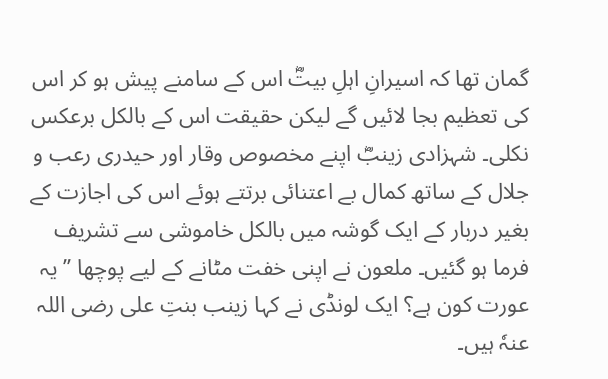گمان تھا کہ اسیرانِ اہلِ بیتؓ اس کے سامنے پیش ہو کر اس کی تعظیم بجا لائیں گے لیکن حقیقت اس کے بالکل برعکس نکلی۔ شہزادی زینبؓ اپنے مخصوص وقار اور حیدری رعب و جلال کے ساتھ کمال بے اعتنائی برتتے ہوئے اس کی اجازت کے بغیر دربار کے ایک گوشہ میں بالکل خاموشی سے تشریف فرما ہو گئیں۔ ملعون نے اپنی خفت مٹانے کے لیے پوچھا ’’یہ عورت کون ہے؟ ایک لونڈی نے کہا زینب بنتِ علی رضی اللہ عنہٗ ہیں۔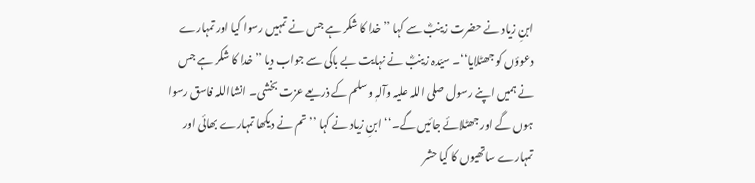ابنِ زیاد نے حضرت زینبؓ سے کہا ’’خدا کا شکر ہے جس نے تمہیں رسوا کیا اور تمہارے دعوؤں کو جھٹلایا‘‘۔ سیّدہ زینبؓ نے نہایت بے باکی سے جواب دیا ’’خدا کا شکر ہے جس نے ہمیں اپنے رسول صلی اللہ علیہ وآلہٖ وسلم کے ذریعے عزت بخشی۔ انشااللہ فاسق رسوا ہوں گے اور جھٹلائے جائیں گے۔‘‘ ابنِ زیاد نے کہا ’’تم نے دیکھا تمہارے بھائی اور تمہارے ساتھیوں کا کیا حشر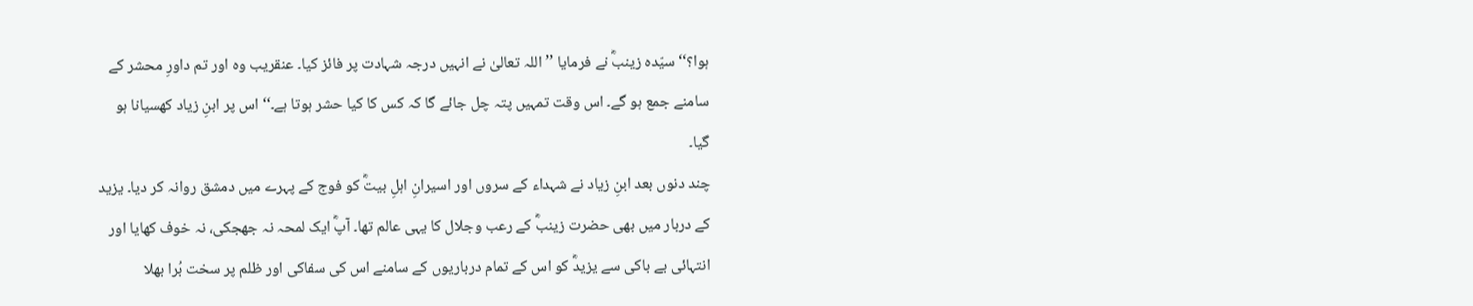ہوا؟‘‘ سیّدہ زینبؓ نے فرمایا ’’اللہ تعالیٰ نے انہیں درجہ شہادت پر فائز کیا۔ عنقریب وہ اور تم داورِ محشر کے سامنے جمع ہو گے۔ اس وقت تمہیں پتہ چل جائے گا کہ کس کا کیا حشر ہوتا ہے۔‘‘ اس پر ابنِ زیاد کھسیانا ہو گیا۔
چند دنوں بعد ابنِ زیاد نے شہداء کے سروں اور اسیرانِ اہلِ بیتؓ کو فوج کے پہرے میں دمشق روانہ کر دیا۔ یزید کے دربار میں بھی حضرت زینبؓ کے رعب وجلال کا یہی عالم تھا۔ آپؓ ایک لمحہ نہ جھجکی، نہ خوف کھایا اور انتہائی بے باکی سے یزیدؓ کو اس کے تمام درباریوں کے سامنے اس کی سفاکی اور ظلم پر سخت بُرا بھلا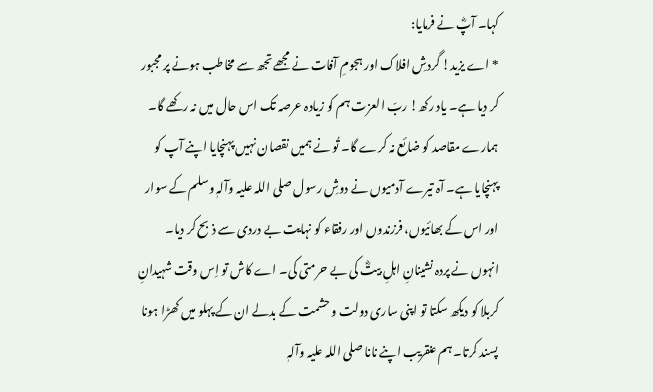کہا۔ آپؓ نے فرمایا:
* اے یزید! گردشِ افلاک اور ہجومِ آفات نے مجھے تجھ سے مخاطب ہونے پر مجبور کر دیا ہے۔ یاد رکھ! ربّ العزت ہم کو زیادہ عرصہ تک اس حال میں نہ رکھے گا۔ ہمارے مقاصد کو ضائع نہ کرے گا۔ تُو نے ہمیں نقصان نہیں پہنچایا اپنے آپ کو پہنچایا ہے۔ آہ تیرے آدمیوں نے دوشِ رسول صلی اللہ علیہ وآلہٖ وسلم کے سوار اور اس کے بھائیوں، فرزندوں اور رفقاء کو نہایت بے دردی سے ذبح کر دیا۔ انہوں نے پردہ نشینانِ اہلِ بیتؓ کی بے حرمتی کی۔ اے کاش تو اِس وقت شہیدانِ کربلا کو دیکھ سکتا تو اپنی ساری دولت و حشمت کے بدلے ان کے پہلو میں کھڑا ہونا پسند کرتا۔ ہم عنقریب اپنے نانا صلی اللہ علیہ وآلہٖ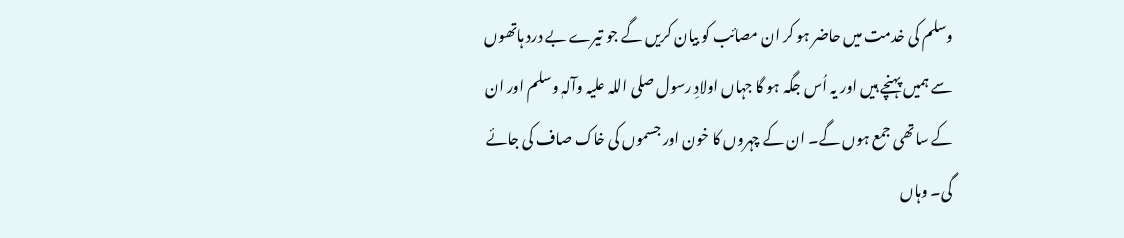وسلم کی خدمت میں حاضر ہو کر ان مصائب کو بیان کریں گے جو تیرے بے درد ہاتھوں سے ہمیں پہنچے ہیں اور یہ اُس جگہ ہو گا جہاں اولادِ رسول صلی اللہ علیہ وآلہٖ وسلم اور ان کے ساتھی جمع ہوں گے۔ ان کے چہروں کا خون اور جسموں کی خاک صاف کی جائے گی۔ وہاں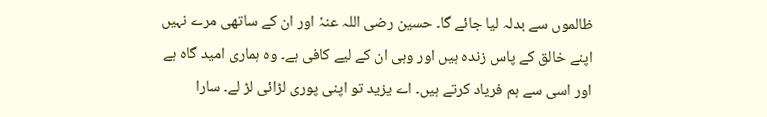ظالموں سے بدلہ لیا جائے گا۔ حسین رضی اللہ عنہٗ اور ان کے ساتھی مرے نہیں اپنے خالق کے پاس زندہ ہیں اور وہی ان کے لیے کافی ہے۔ وہ ہماری امید گاہ ہے اور اسی سے ہم فریاد کرتے ہیں۔ اے یزید تو اپنی پوری لڑائی لڑ لے۔ سارا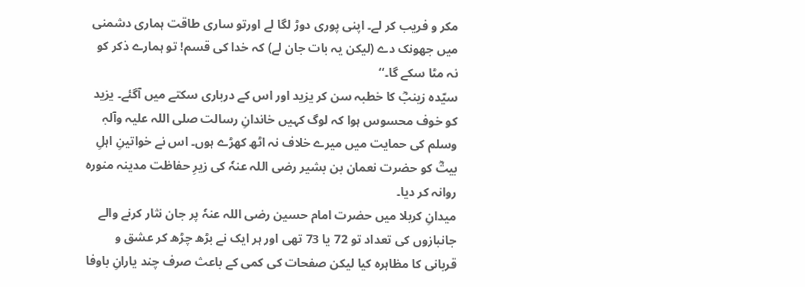مکر و فریب کر لے۔ اپنی پوری دوڑ لگا لے اورتو ساری طاقت ہماری دشمنی میں جھونک دے (لیکن یہ بات جان لے) کہ خدا کی قسم! تو ہمارے ذکر کو نہ مٹا سکے گا۔‘‘
سیّدہ زینبؓ کا خطبہ سن کر یزید اور اس کے درباری سکتے میں آگئے۔ یزید کو خوف محسوس ہوا کہ لوگ کہیں خاندانِ رسالت صلی اللہ علیہ وآلہٖ وسلم کی حمایت میں میرے خلاف نہ اٹھ کھڑے ہوں۔ اس نے خواتینِ اہلِ بیتؓ کو حضرت نعمان بن بشیر رضی اللہ عنہٗ کی زیرِ حفاظت مدینہ منورہ روانہ کر دیا۔
میدانِ کربلا میں حضرت امام حسین رضی اللہ عنہٗ پر جان نثار کرنے والے جانبازوں کی تعداد تو 72 یا 73 تھی اور ہر ایک نے بڑھ چڑھ کر عشق و قربانی کا مظاہرہ کیا لیکن صفحات کی کمی کے باعث صرف چند یارانِ باوفا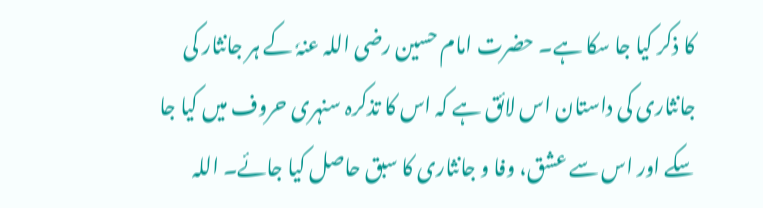کا ذکر کیا جا سکا ہے۔ حضرت امام حسین رضی اللہ عنہٗ کے ہر جانثار کی جانثاری کی داستان اس لائق ہے کہ اس کا تذکرہ سنہری حروف میں کیا جا سکے اور اس سے عشق، وفا و جانثاری کا سبق حاصل کیا جائے۔ اللہ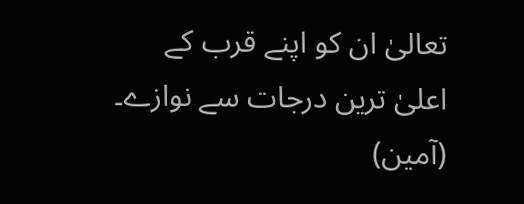تعالیٰ ان کو اپنے قرب کے اعلیٰ ترین درجات سے نوازے۔ (آمین)